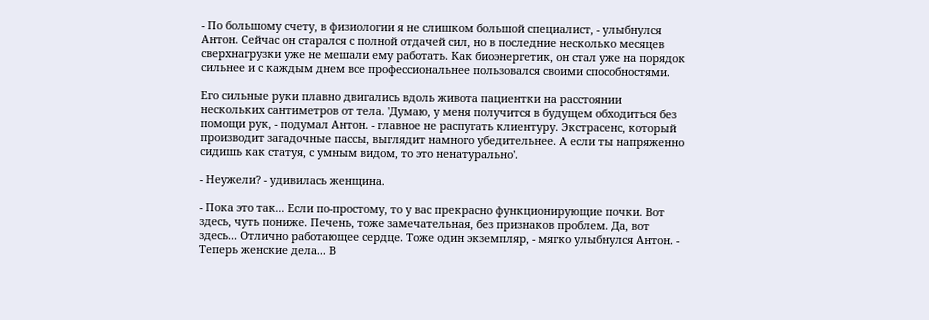- По большому счету, в физиологии я не слишком большой специалист, - улыбнулся Антон. Сейчас он старался с полной отдачей сил, но в последние несколько месяцев сверхнагрузки уже не мешали ему работать. Как биоэнергетик, он стал уже на порядок сильнее и с каждым днем все профессиональнее пользовался своими способностями.

Его сильные руки плавно двигались вдоль живота пациентки на расстоянии нескольких сантиметров от тела. 'Думаю, у меня получится в будущем обходиться без помощи рук, - подумал Антон. - главное не распугать клиентуру. Экстрасенс, который производит загадочные пассы, выглядит намного убедительнее. А если ты напряженно сидишь как статуя, с умным видом, то это ненатурально'.

- Неужели? - удивилась женщина.

- Пока это так... Если по-простому, то у вас прекрасно функционирующие почки. Вот здесь, чуть пониже. Печень, тоже замечательная, без признаков проблем. Да, вот здесь... Отлично работающее сердце. Тоже один экземпляр, - мягко улыбнулся Антон. - Теперь женские дела... В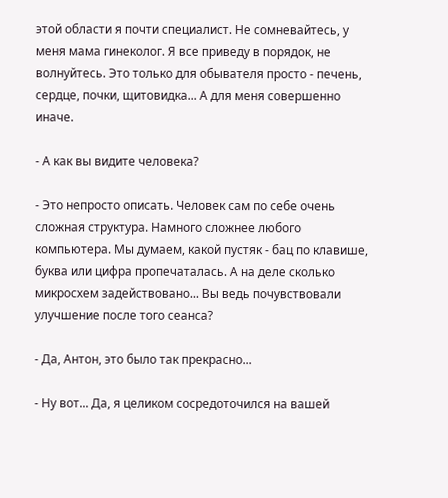этой области я почти специалист. Не сомневайтесь, у меня мама гинеколог. Я все приведу в порядок, не волнуйтесь. Это только для обывателя просто - печень, сердце, почки, щитовидка... А для меня совершенно иначе.

- А как вы видите человека?

- Это непросто описать. Человек сам по себе очень сложная структура. Намного сложнее любого компьютера. Мы думаем, какой пустяк - бац по клавише, буква или цифра пропечаталась. А на деле сколько микросхем задействовано... Вы ведь почувствовали улучшение после того сеанса?

- Да, Антон, это было так прекрасно...

- Ну вот... Да, я целиком сосредоточился на вашей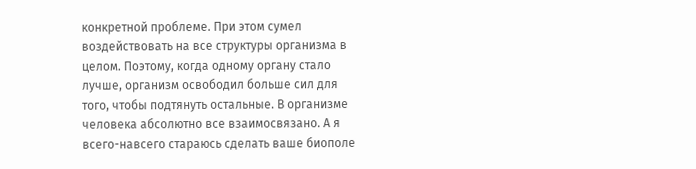конкретной проблеме. При этом сумел воздействовать на все структуры организма в целом. Поэтому, когда одному органу стало лучше, организм освободил больше сил для того, чтобы подтянуть остальные. В организме человека абсолютно все взаимосвязано. А я всего-навсего стараюсь сделать ваше биополе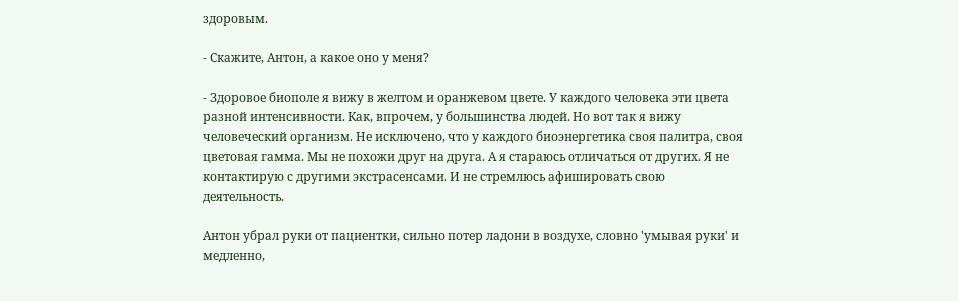здоровым.

- Скажите, Антон, а какое оно у меня?

- Здоровое биополе я вижу в желтом и оранжевом цвете. У каждого человека эти цвета разной интенсивности. Как, впрочем, у большинства людей. Но вот так я вижу человеческий организм. Не исключено, что у каждого биоэнергетика своя палитра, своя цветовая гамма. Мы не похожи друг на друга. А я стараюсь отличаться от других. Я не контактирую с другими экстрасенсами. И не стремлюсь афишировать свою деятельность.

Aнтон убрал руки от пациентки, сильно потер ладони в воздухе, словно 'умывая руки' и медленно,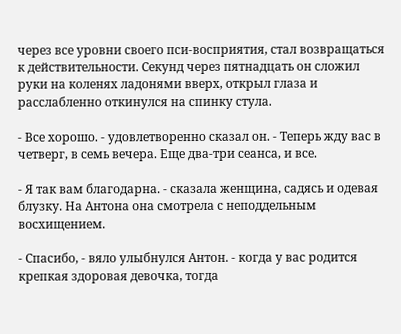через все уровни своего пси-восприятия, стал возвращаться к действительности. Секунд через пятнадцать он сложил руки на коленях ладонями вверх, открыл глаза и расслабленно откинулся на спинку стула.

- Все хорошо. - удовлетворенно сказал он. - Теперь жду вас в четверг, в семь вечера. Еще два-три сеанса, и все.

- Я так вам благодарна. - сказала женщина, садясь и одевая блузку. На Антона она смотрела с неподдельным восхищением.

- Спасибо, - вяло улыбнулся Антон. - когда у вас родится крепкая здоровая девочка, тогда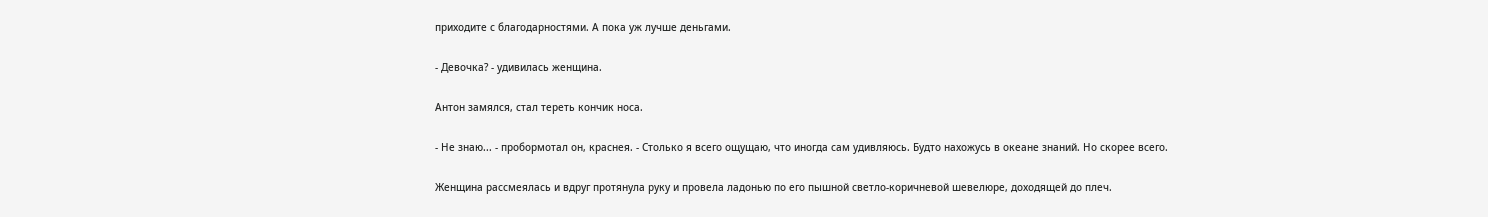приходите с благодарностями. А пока уж лучше деньгами.

- Девочка? - удивилась женщина.

Антон замялся, стал тереть кончик носа.

- Не знаю... - пробормотал он, краснея. - Столько я всего ощущаю, что иногда сам удивляюсь. Будто нахожусь в океане знаний. Но скорее всего.

Женщина рассмеялась и вдруг протянула руку и провела ладонью по его пышной светло-коричневой шевелюре, доходящей до плеч.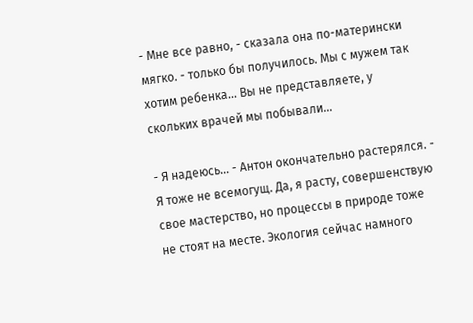- Мне все равно, - сказала она по-матерински мягко. - только бы получилось. Мы с мужем так хотим ребенка... Вы не представляете, у скольких врачей мы побывали...

- Я надеюсь... - Антон окончательно растерялся. - Я тоже не всемогущ. Да, я расту, совершенствую свое мастерство, но процессы в природе тоже не стоят на месте. Экология сейчас намного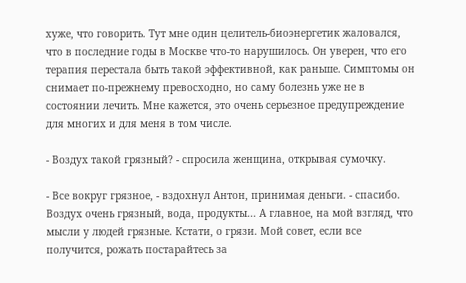хуже, что говорить. Тут мне один целитель-биоэнергетик жаловался, что в последние годы в Москве что-то нарушилось. Он уверен, что его терапия перестала быть такой эффективной, как раньше. Симптомы он снимает по-прежнему превосходно, но саму болезнь уже не в состоянии лечить. Мне кажется, это очень серьезное предупреждение для многих и для меня в том числе.

- Воздух такой грязный? - спросила женщина, открывая сумочку.

- Все вокруг грязное, - вздохнул Антон, принимая деньги. - спасибо. Воздух очень грязный, вода, продукты... А главное, на мой взгляд, что мысли у людей грязные. Кстати, о грязи. Мой совет, если все получится, рожать постарайтесь за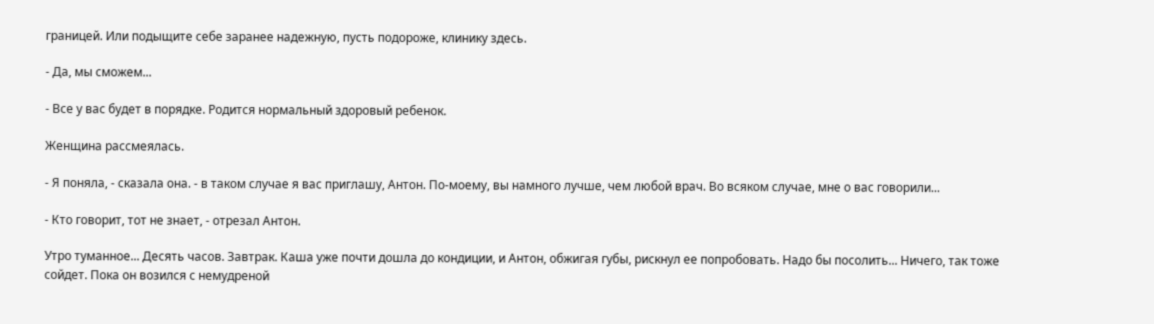границей. Или подыщите себе заранее надежную, пусть подороже, клинику здесь.

- Да, мы сможем...

- Все у вас будет в порядке. Родится нормальный здоровый ребенок.

Женщина рассмеялась.

- Я поняла, - сказала она. - в таком случае я вас приглашу, Антон. По-моему, вы намного лучше, чем любой врач. Во всяком случае, мне о вас говорили...

- Кто говорит, тот не знает, - отрезал Антон.

Утро туманное... Десять часов. Завтрак. Каша уже почти дошла до кондиции, и Антон, обжигая губы, рискнул ее попробовать. Надо бы посолить... Ничего, так тоже сойдет. Пока он возился с немудреной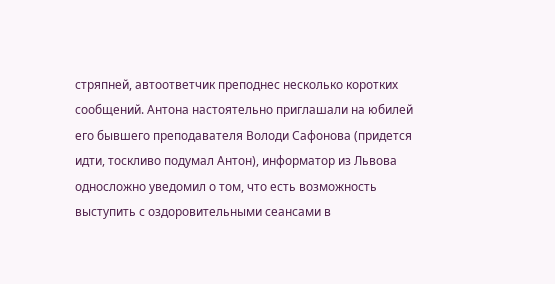стряпней, автоответчик преподнес несколько коротких сообщений. Антона настоятельно приглашали на юбилей его бывшего преподавателя Володи Сафонова (придется идти, тоскливо подумал Антон), информатор из Львова односложно уведомил о том, что есть возможность выступить с оздоровительными сеансами в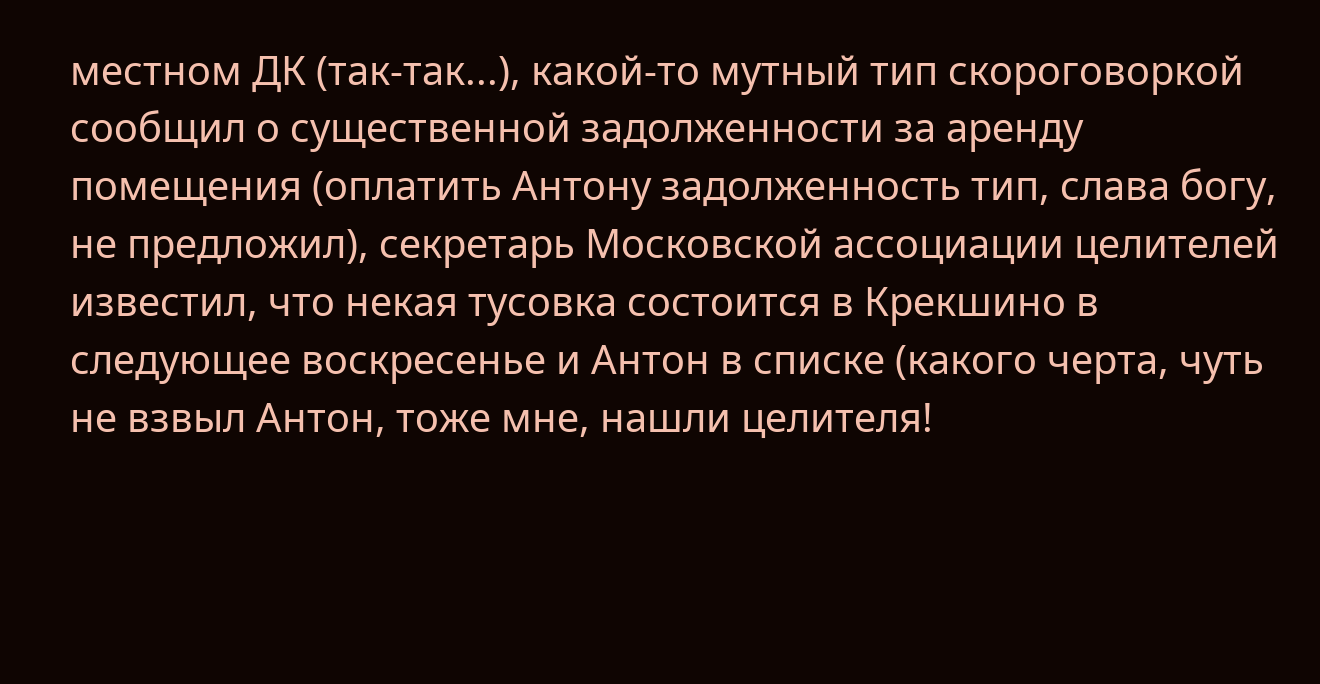местном ДК (так-так...), какой-то мутный тип скороговоркой сообщил о существенной задолженности за аренду помещения (оплатить Антону задолженность тип, слава богу, не предложил), секретарь Московской ассоциации целителей известил, что некая тусовка состоится в Крекшино в следующее воскресенье и Антон в списке (какого черта, чуть не взвыл Антон, тоже мне, нашли целителя!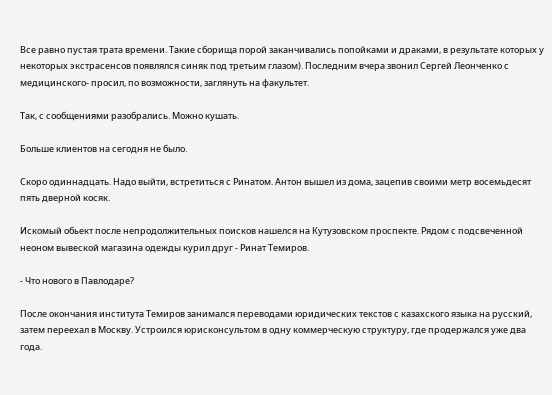Все равно пустая трата времени. Такие сборища порой заканчивались попойками и драками, в результате которых у некоторых экстрасенсов появлялся синяк под третьим глазом). Последним вчера звонил Сергей Леонченко с медицинского- просил, по возможности, заглянуть на факультет.

Так, с сообщениями разобрались. Можно кушать.

Больше клиентов на сегодня не было.

Скоро одиннадцать. Надо выйти, встретиться с Ринатом. Антон вышел из дома, зацепив своими метр восемьдесят пять дверной косяк.

Искомый обьект после непродолжительных поисков нашелся на Кутузовском проспекте. Рядом с подсвеченной неоном вывеской магазина одежды курил друг - Ринат Темиров.

- Что нового в Павлодаре?

После окончания института Темиров занимался переводами юридических текстов с казахского языка на русский, затем переехал в Москву. Устроился юрисконсультом в одну коммерческую структуру, где продержался уже два года.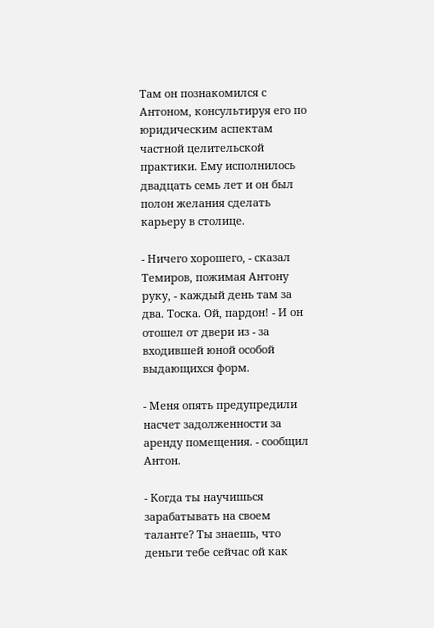Там он познакомился с Антоном, консультируя его по юридическим аспектам частной целительской практики. Ему исполнилось двадцать семь лет и он был полон желания сделать карьеру в столице.

- Ничего хорошего, - сказал Темиров, пожимая Антону руку, - каждый день там за два. Тоска. Ой, пардон! - И он отошел от двери из - за входившей юной особой выдающихся форм.

- Меня опять предупредили насчет задолженности за аренду помещения. - сообщил Антон.

- Когда ты научишься зарабатывать на своем таланте? Ты знаешь, что деньги тебе сейчас ой как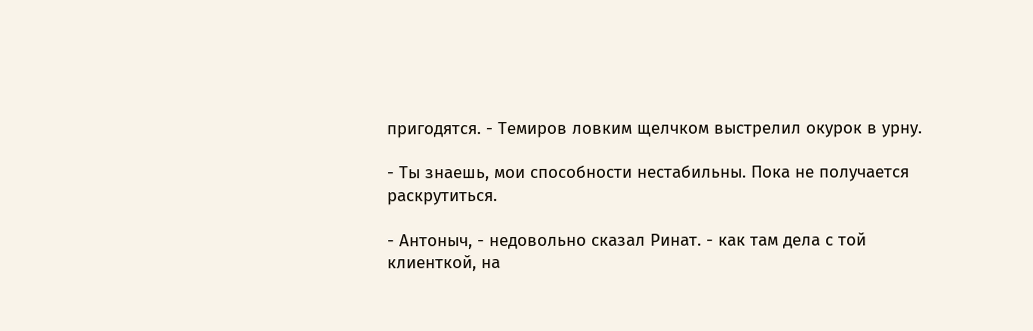пригодятся. - Темиров ловким щелчком выстрелил окурок в урну.

- Ты знаешь, мои способности нестабильны. Пока не получается раскрутиться.

- Антоныч, - недовольно сказал Ринат. - как там дела с той клиенткой, на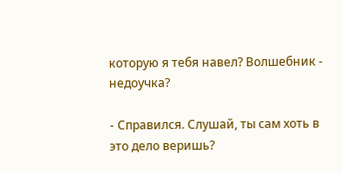которую я тебя навел? Волшебник - недоучка?

- Cправился. Слушай, ты сам хоть в это дело веришь?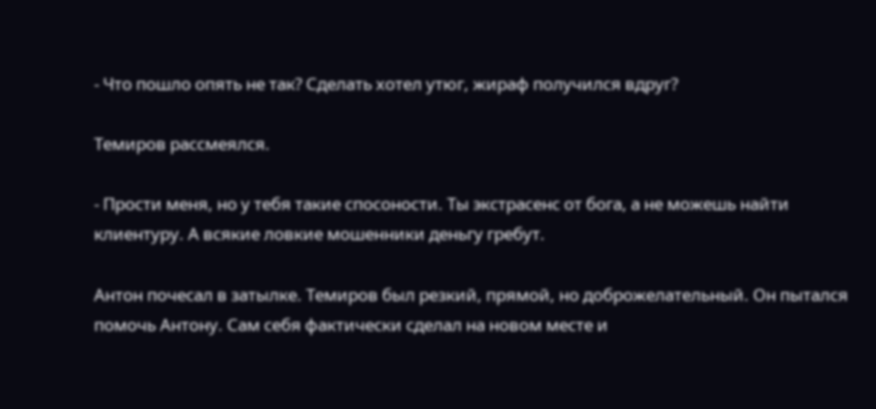- Что пошло опять не так? Сделать хотел утюг, жираф получился вдруг?

Темиров рассмеялся.

- Прости меня, но у тебя такие спосоности. Ты экстрасенс от бога, а не можешь найти клиентуру. А всякие ловкие мошенники деньгу гребут.

Антон почесал в затылке. Темиров был резкий, прямой, но доброжелательный. Он пытался помочь Антону. Сам себя фактически сделал на новом месте и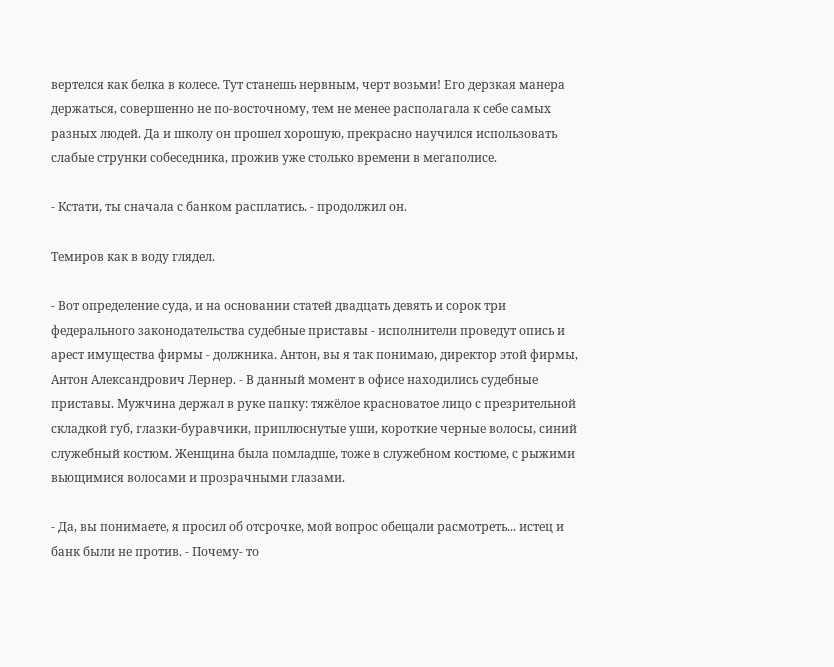вертелся как белка в колесе. Тут станешь нервным, черт возьми! Его дерзкая манера держаться, совершенно не по-восточному, тем не менее располагала к себе самых разных людей. Да и школу он прошел хорошую, прекрасно научился использовать слабые струнки собеседника, прожив уже столько времени в мегаполисе.

- Кстати, ты сначала с банком расплатись. - продолжил он.

Темиров как в воду глядел.

- Вот определение суда, и на основании статей двадцать девять и сорок три федерального законодательства судебные приставы - исполнители проведут опись и арест имущества фирмы - должника. Антон, вы я так понимаю, директор этой фирмы, Антон Александрович Лернер. - В данный момент в офисе находились судебные приставы. Мужчина держал в руке папку: тяжёлое красноватое лицо с презрительной складкой губ, глазки-буравчики, приплюснутые уши, короткие черные волосы, синий служебный костюм. Женщина была помладше, тоже в служебном костюме, с рыжими вьющимися волосами и прозрачными глазами.

- Да, вы понимаете, я просил об отсрочке, мой вопрос обещали расмотреть... истец и банк были не против. - Почему- то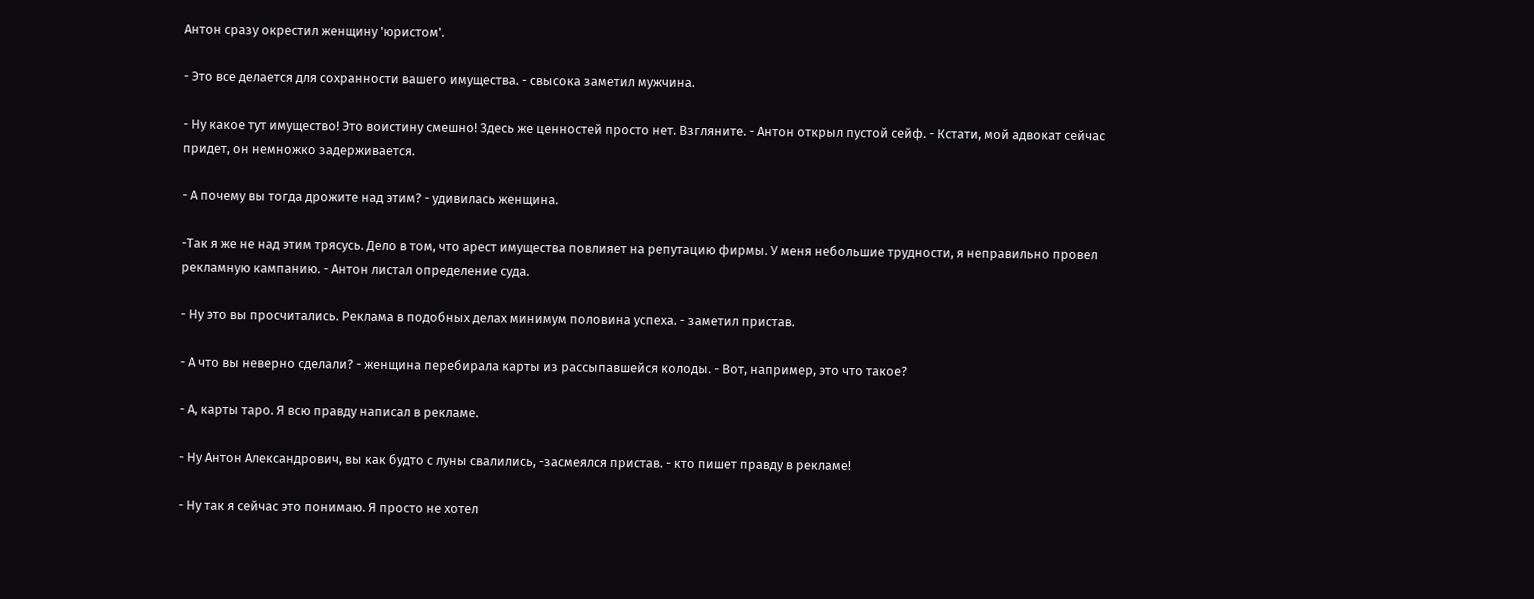Антон сразу окрестил женщину 'юристом'.

- Это все делается для сохранности вашего имущества. - свысока заметил мужчина.

- Ну какое тут имущество! Это воистину смешно! Здесь же ценностей просто нет. Взгляните. - Антон открыл пустой сейф. - Кстати, мой адвокат сейчас придет, он немножко задерживается.

- А почему вы тогда дрожите над этим? - удивилась женщина.

-Так я же не над этим трясусь. Дело в том, что арест имущества повлияет на репутацию фирмы. У меня небольшие трудности, я неправильно провел рекламную кампанию. - Антон листал определение суда.

- Ну это вы просчитались. Реклама в подобных делах минимум половина успеха. - заметил пристав.

- А что вы неверно сделали? - женщина перебирала карты из рассыпавшейся колоды. - Вот, например, это что такое?

- А, карты таро. Я всю правду написал в рекламе.

- Ну Антон Александрович, вы как будто с луны свалились, -засмеялся пристав. - кто пишет правду в рекламе!

- Ну так я сейчас это понимаю. Я просто не хотел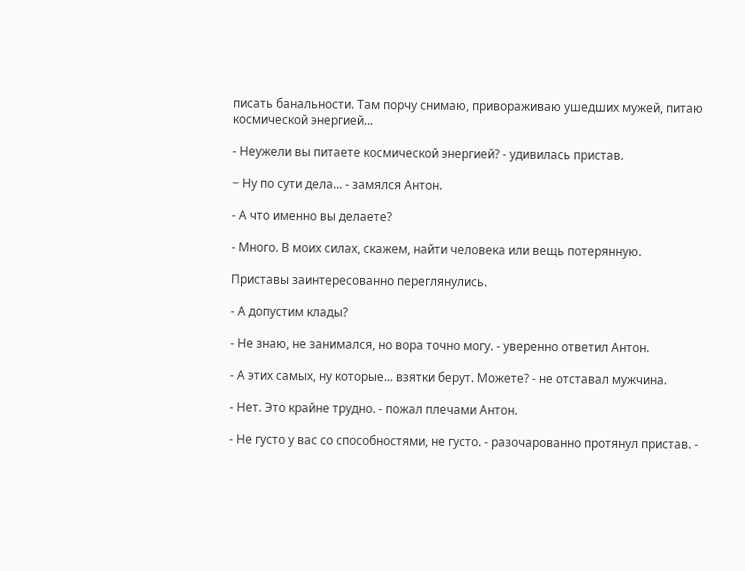писать банальности. Там порчу снимаю, привораживаю ушедших мужей, питаю космической энергией...

- Неужели вы питаете космической энергией? - удивилась пристав.

− Ну по сути дела... - замялся Антон.

- А что именно вы делаете?

- Много. В моих силах, скажем, найти человека или вещь потерянную.

Приставы заинтересованно переглянулись.

- А допустим клады?

- Не знаю, не занимался, но вора точно могу. - уверенно ответил Антон.

- А этих самых, ну которые... взятки берут. Можете? - не отставал мужчина.

- Нет. Это крайне трудно. - пожал плечами Антон.

- Не густо у вас со способностями, не густо. - разочарованно протянул пристав. -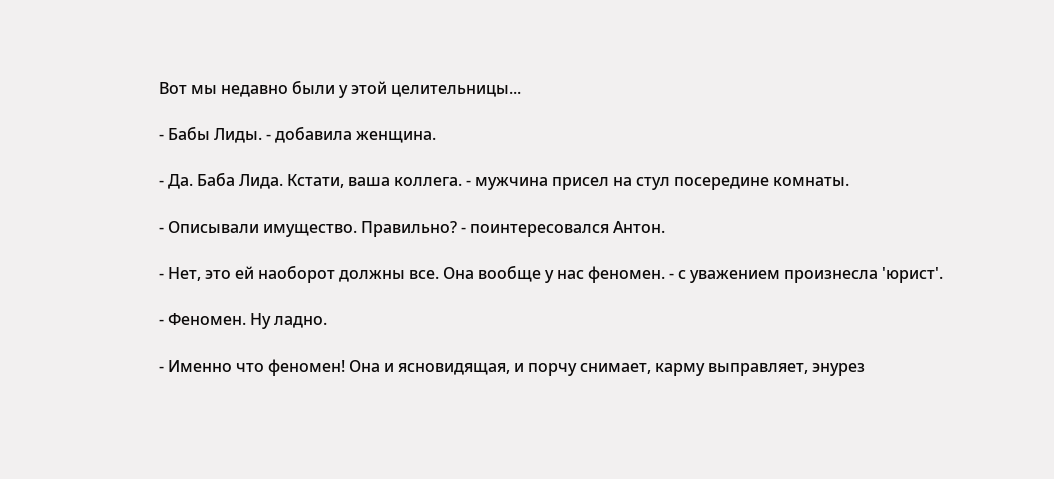Вот мы недавно были у этой целительницы...

- Бабы Лиды. - добавила женщина.

- Да. Баба Лида. Кстати, ваша коллега. - мужчина присел на стул посередине комнаты.

- Описывали имущество. Правильно? - поинтересовался Антон.

- Нет, это ей наоборот должны все. Она вообще у нас феномен. - с уважением произнесла 'юрист'.

- Феномен. Ну ладно.

- Именно что феномен! Она и ясновидящая, и порчу снимает, карму выправляет, энурез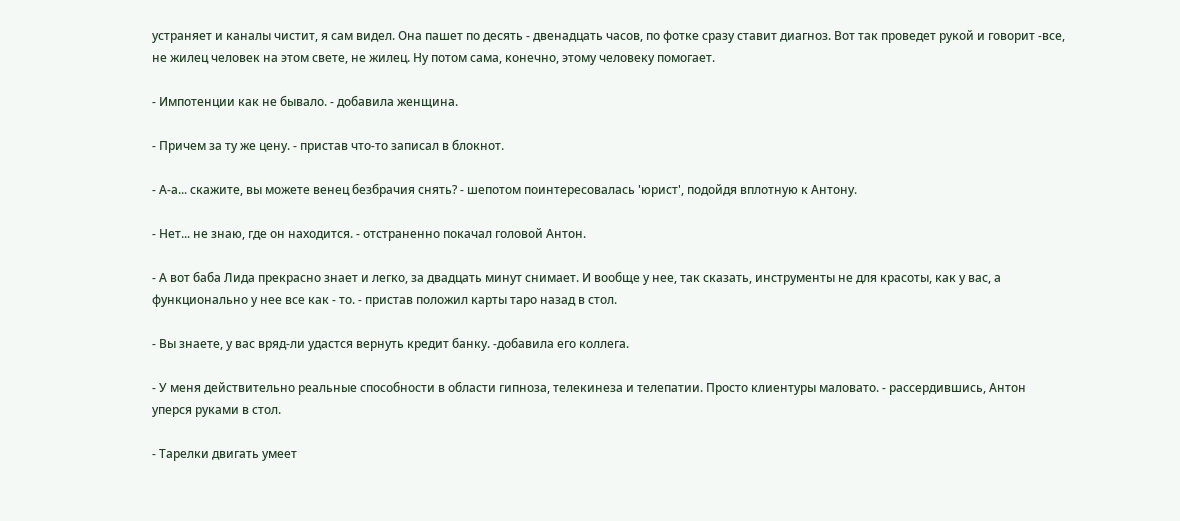устраняет и каналы чистит, я сам видел. Она пашет по десять - двенадцать часов, по фотке сразу ставит диагноз. Вот так проведет рукой и говорит -все, не жилец человек на этом свете, не жилец. Ну потом сама, конечно, этому человеку помогает.

- Импотенции как не бывало. - добавила женщина.

- Причем за ту же цену. - пристав что-то записал в блокнот.

- А-а... скажите, вы можете венец безбрачия снять? - шепотом поинтересовалась 'юрист', подойдя вплотную к Антону.

- Нет... не знаю, где он находится. - отстраненно покачал головой Антон.

- А вот баба Лида прекрасно знает и легко, за двадцать минут снимает. И вообще у нее, так сказать, инструменты не для красоты, как у вас, а функционально у нее все как - то. - пристав положил карты таро назад в стол.

- Вы знаете, у вас вряд-ли удастся вернуть кредит банку. -добавила его коллега.

- У меня действительно реальные способности в области гипноза, телекинеза и телепатии. Просто клиентуры маловато. - рассердившись, Антон уперся руками в стол.

- Тарелки двигать умеет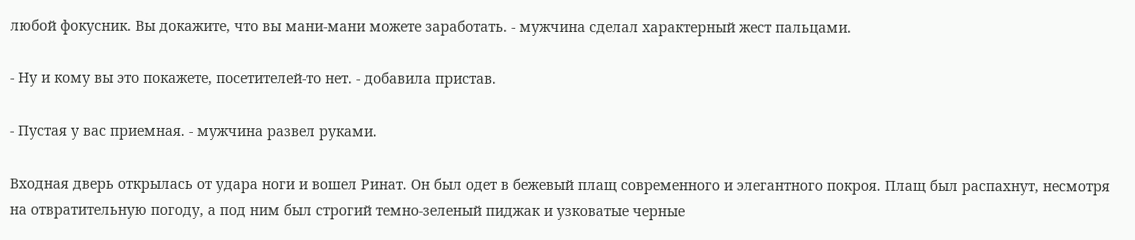любой фокусник. Вы докажите, что вы мани-мани можете заработать. - мужчина сделал характерный жест пальцами.

- Ну и кому вы это покажете, посетителей-то нет. - добавила пристав.

- Пустая у вас приемная. - мужчина развел руками.

Входная дверь открылась от удара ноги и вошел Ринат. Он был одет в бежевый плащ современного и элегантного покроя. Плащ был распахнут, несмотря на отвратительную погоду, а под ним был строгий темно-зеленый пиджак и узковатые черные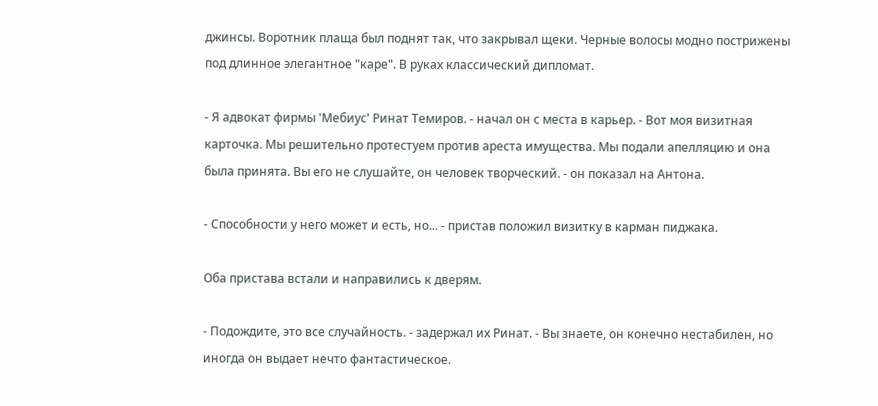джинсы. Воротник плаща был поднят так, что закрывал щеки. Черные волосы модно пострижены под длинное элегантное "каре". В руках классический дипломат.

- Я адвокат фирмы 'Мебиус' Ринат Темиров. - начал он с места в карьер. - Вот моя визитная карточка. Мы решительно протестуем против ареста имущества. Мы подали апелляцию и она была принята. Вы его не слушайте, он человек творческий. - он показал на Антона.

- Способности у него может и есть, но... - пристав положил визитку в карман пиджака.

Оба пристава встали и направились к дверям.

- Подождите, это все случайность. - задержал их Ринат. - Вы знаете, он конечно нестабилен, но иногда он выдает нечто фантастическое.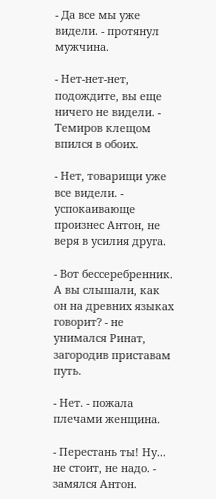- Да все мы уже видели. - протянул мужчина.

- Нет-нет-нет, подождите, вы еще ничего не видели. - Темиров клещом впился в обоих.

- Нет, товарищи уже все видели. - успокаивающе произнес Антон, не веря в усилия друга.

- Вот бессеребренник. А вы слышали, как он на древних языках говорит? - не унимался Ринат, загородив приставам путь.

- Нет. - пожала плечами женщина.

- Перестань ты! Ну... не стоит, не надо. - замялся Антон.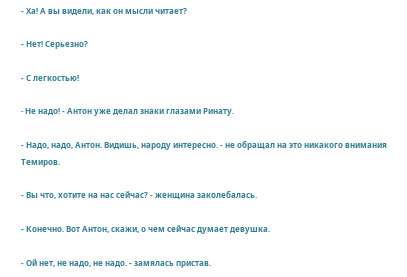- Ха! А вы видели, как он мысли читает?

- Нет! Серьезно?

- С легкостью!

- Hе надо! - Антон уже делал знаки глазами Ринату.

- Надо, надо, Антон. Видишь, народу интересно. - не обращал на это никакого внимания Темиров.

- Вы что, хотите на нас сейчас? - женщина заколебалась.

- Конечно. Вот Антон, скажи, о чем сейчас думает девушка.

- Ой нет, не надо, не надо. - замялась пристав.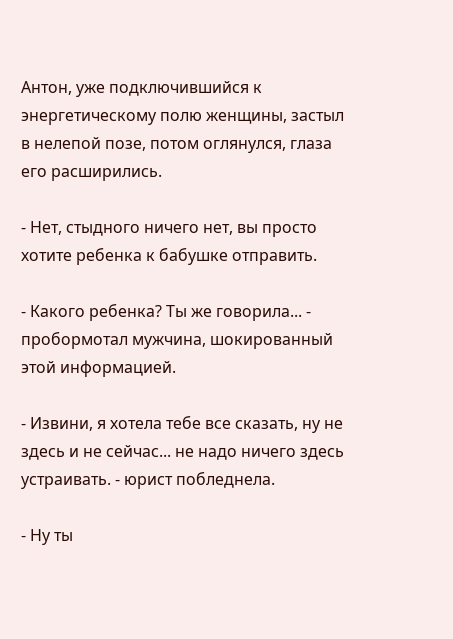Антон, уже подключившийся к энергетическому полю женщины, застыл в нелепой позе, потом оглянулся, глаза его расширились.

- Нет, стыдного ничего нет, вы просто хотите ребенка к бабушке отправить.

- Какого ребенка? Ты же говорила... - пробормотал мужчина, шокированный этой информацией.

- Извини, я хотела тебе все сказать, ну не здесь и не сейчас... не надо ничего здесь устраивать. - юрист побледнела.

- Ну ты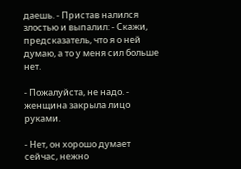даешь. - Пристав налился злостью и выпалил: - Скажи, предсказатель, что я о ней думаю, а то у меня сил больше нет.

- Пожалуйста, не надо. - женщина закрыла лицо руками.

- Нет, он хорошо думает сейчас, нежно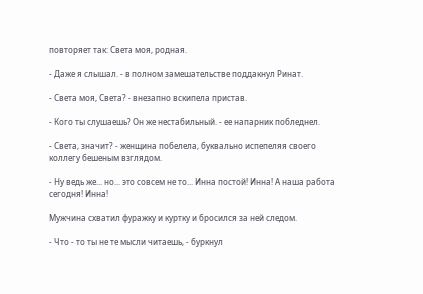повторяет так: Света моя, родная.

- Даже я слышал. - в полном замешательстве поддакнул Ринат.

- Света моя, Света? - внезапно вскипела пристав.

- Кого ты слушаешь? Он же нестабильный. - ее напарник побледнел.

- Света, значит? - женщина побелела, буквально испепеляя своего коллегу бешеным взглядом.

- Ну ведь же... но... это совсем не то... Инна постой! Инна! А наша работа сегодня! Инна!

Мужчина схватил фуражку и куртку и бросился за ней следом.

- Что - то ты не те мысли читаешь, - буркнул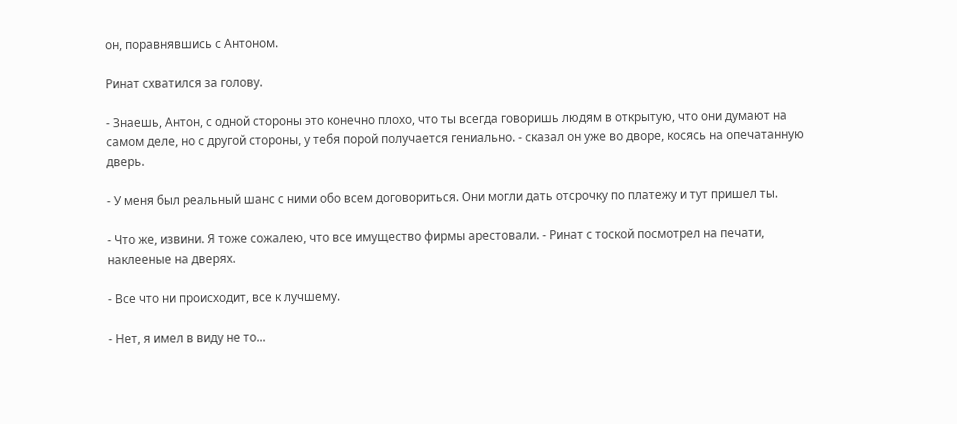он, поравнявшись с Антоном.

Ринат схватился за голову.

- Знаешь, Антон, с одной стороны это конечно плохо, что ты всегда говоришь людям в открытую, что они думают на самом деле, но с другой стороны, у тебя порой получается гениально. - сказал он уже во дворе, косясь на опечатанную дверь.

- У меня был реальный шанс с ними обо всем договориться. Они могли дать отсрочку по платежу и тут пришел ты.

- Что же, извини. Я тоже сожалею, что все имущество фирмы арестовали. - Ринат с тоской посмотрел на печати, наклееные на дверях.

- Все что ни происходит, все к лучшему.

- Нет, я имел в виду не то...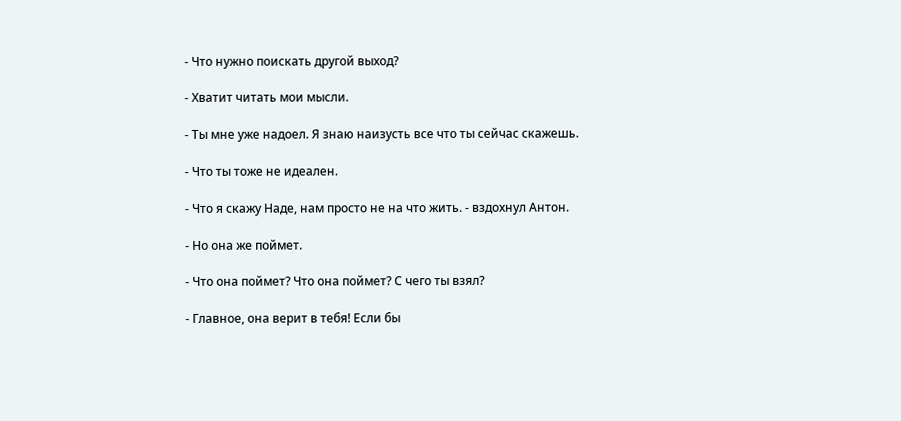- Что нужно поискать другой выход?

- Хватит читать мои мысли.

- Ты мне уже надоел. Я знаю наизусть все что ты сейчас скажешь.

- Что ты тоже не идеален.

- Что я скажу Наде, нам просто не на что жить. - вздохнул Антон.

- Но она же поймет.

- Что она поймет? Что она поймет? С чего ты взял?

- Главное, она верит в тебя! Если бы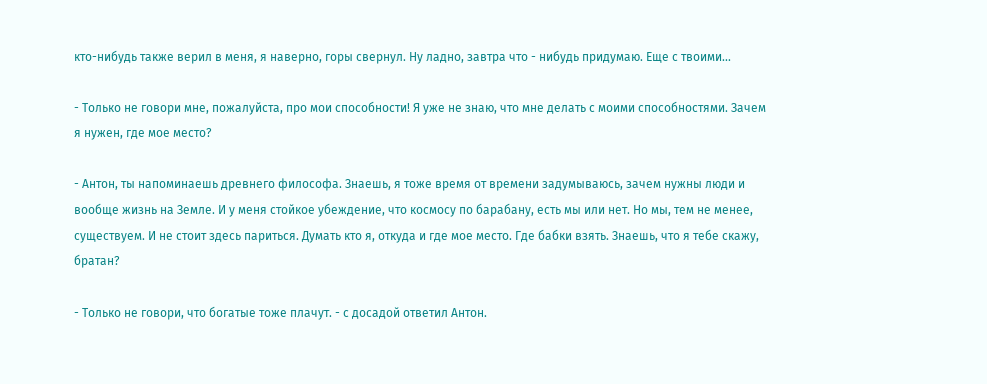кто-нибудь также верил в меня, я наверно, горы свернул. Ну ладно, завтра что - нибудь придумаю. Еще с твоими...

- Только не говори мне, пожалуйста, про мои способности! Я уже не знаю, что мне делать с моими способностями. Зачем я нужен, где мое место?

- Антон, ты напоминаешь древнего философа. Знаешь, я тоже время от времени задумываюсь, зачем нужны люди и вообще жизнь на Земле. И у меня стойкое убеждение, что космосу по барабану, есть мы или нет. Но мы, тем не менее, существуем. И не стоит здесь париться. Думать кто я, откуда и где мое место. Где бабки взять. Знаешь, что я тебе скажу, братан?

- Только не говори, что богатые тоже плачут. - с досадой ответил Антон.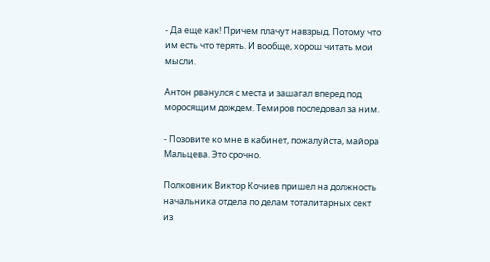- Да еще как! Причем плачут навзрыд. Потому что им есть что терять. И вообще, хорош читать мои мысли.

Антон рванулся с места и зашагал вперед под моросящим дождем. Темиров последовал за ним.

- Позовите ко мне в кабинет, пожалуйста, майора Мальцева. Это срочно.

Полковник Виктор Кочиев пришел на должность начальника отдела по делам тоталитарных сект из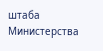штаба Министерства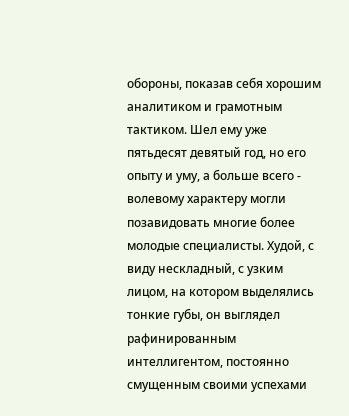обороны, показав себя хорошим аналитиком и грамотным тактиком. Шел ему уже пятьдесят девятый год, но его опыту и уму, а больше всего - волевому характеру могли позавидовать многие более молодые специалисты. Худой, с виду нескладный, с узким лицом, на котором выделялись тонкие губы, он выглядел рафинированным интеллигентом, постоянно смущенным своими успехами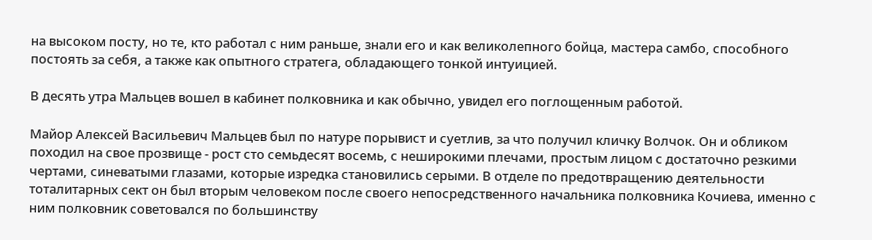на высоком посту, но те, кто работал с ним раньше, знали его и как великолепного бойца, мастера самбо, способного постоять за себя, а также как опытного стратега, обладающего тонкой интуицией.

В десять утра Мальцев вошел в кабинет полковника и как обычно, увидел его поглощенным работой.

Майор Алексей Васильевич Мальцев был по натуре порывист и суетлив, за что получил кличку Волчок. Он и обликом походил на свое прозвище - рост сто семьдесят восемь, с неширокими плечами, простым лицом с достаточно резкими чертами, синеватыми глазами, которые изредка становились серыми. В отделе по предотвращению деятельности тоталитарных сект он был вторым человеком после своего непосредственного начальника полковника Кочиева, именно с ним полковник советовался по большинству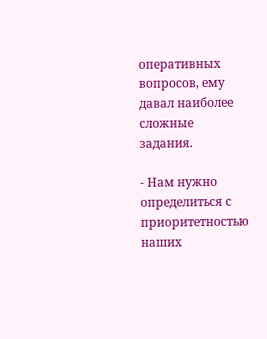оперативных вопросов, ему давал наиболее сложные задания.

- Нам нужно определиться с приоритетностью наших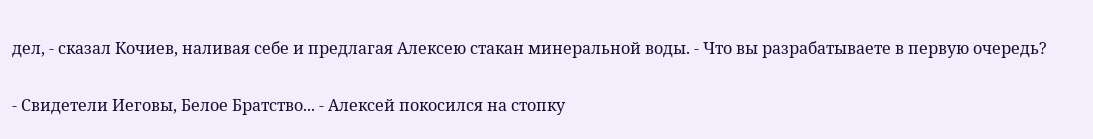дел, - сказал Кочиев, наливая себе и предлагая Алексею стакан минеральной воды. - Что вы разрабатываете в первую очередь?

- Свидетели Иеговы, Белое Братство... - Алексей покосился на стопку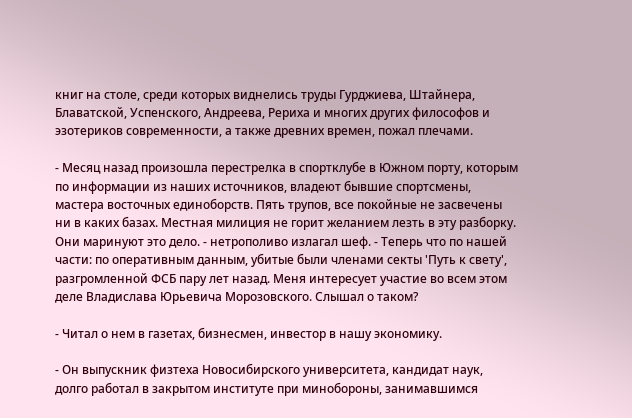книг на столе, среди которых виднелись труды Гурджиева, Штайнера, Блаватской, Успенского, Андреева, Рериха и многих других философов и эзотериков современности, а также древних времен, пожал плечами.

- Месяц назад произошла перестрелка в спортклубе в Южном порту, которым по информации из наших источников, владеют бывшие спортсмены, мастера восточных единоборств. Пять трупов, все покойные не засвечены ни в каких базах. Местная милиция не горит желанием лезть в эту разборку. Они маринуют это дело. - нетрополиво излагал шеф. - Теперь что по нашей части: по оперативным данным, убитые были членами секты 'Путь к свету', разгромленной ФСБ пару лет назад. Меня интересует участие во всем этом деле Владислава Юрьевича Морозовского. Слышал о таком?

- Читал о нем в газетах, бизнесмен, инвестор в нашу экономику.

- Он выпускник физтеха Новосибирского университета, кандидат наук, долго работал в закрытом институте при минобороны, занимавшимся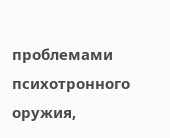проблемами психотронного оружия,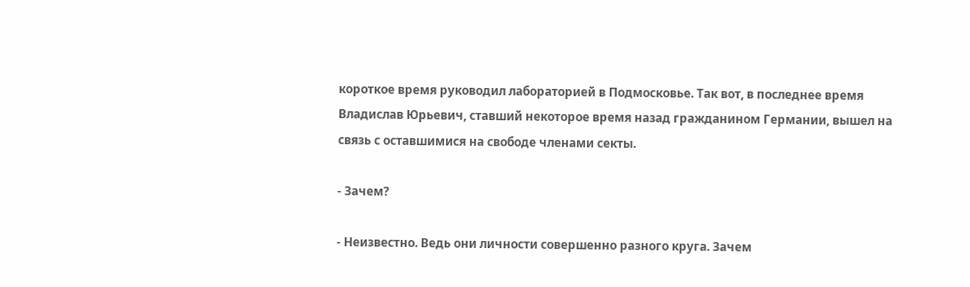короткое время руководил лабораторией в Подмосковье. Так вот, в последнее время Владислав Юрьевич, ставший некоторое время назад гражданином Германии, вышел на связь с оставшимися на свободе членами секты.

- Зачем?

- Неизвестно. Ведь они личности совершенно разного круга. Зачем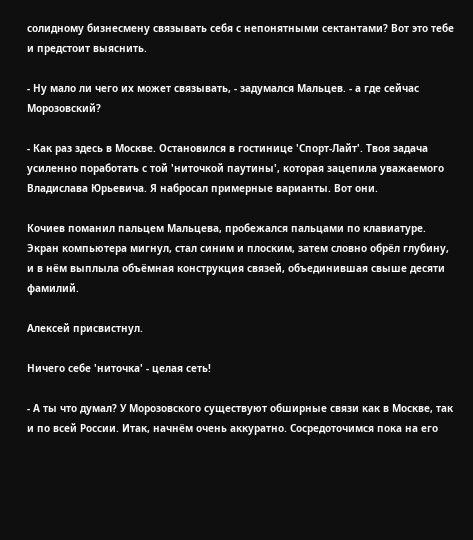солидному бизнесмену связывать себя с непонятными сектантами? Вот это тебе и предстоит выяснить.

- Ну мало ли чего их может связывать, - задумался Мальцев. - а где сейчас Морозовский?

- Как раз здесь в Москве. Остановился в гостинице 'Спорт-Лайт'. Твоя задача усиленно поработать с той 'ниточкой паутины', которая зацепила уважаемого Владислава Юрьевича. Я набросал примерные варианты. Вот они.

Кочиев поманил пальцем Мальцева, пробежался пальцами по клавиатуре. Экран компьютера мигнул, стал синим и плоским, затем словно обрёл глубину, и в нём выплыла объёмная конструкция связей, объединившая свыше десяти фамилий.

Алексей присвистнул.

Ничего себе 'ниточка' - целая сеть!

- А ты что думал? У Морозовского существуют обширные связи как в Москве, так и по всей России. Итак, начнём очень аккуратно. Сосредоточимся пока на его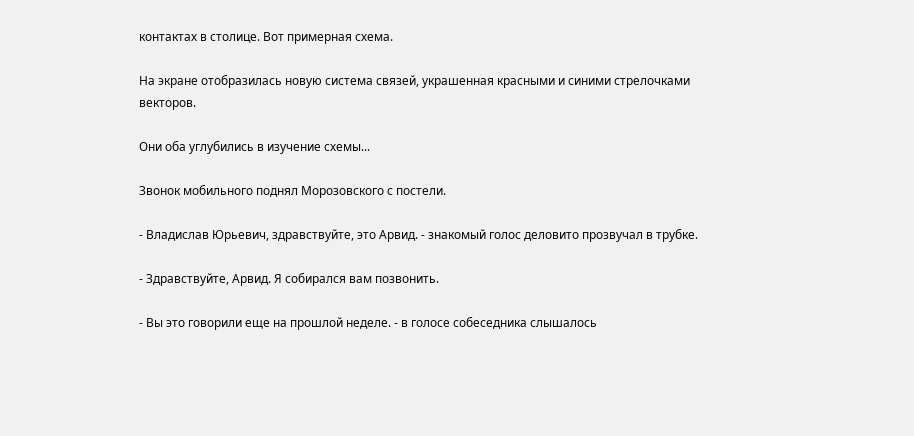контактах в столице. Вот примерная схема.

На экране отобразилась новую система связей, украшенная красными и синими стрелочками векторов.

Они оба углубились в изучение схемы...

Звонок мобильного поднял Морозовского с постели.

- Владислав Юрьевич, здравствуйте, это Арвид. - знакомый голос деловито прозвучал в трубке.

- Здравствуйте, Арвид. Я собирался вам позвонить.

- Вы это говорили еще на прошлой неделе. - в голосе собеседника слышалось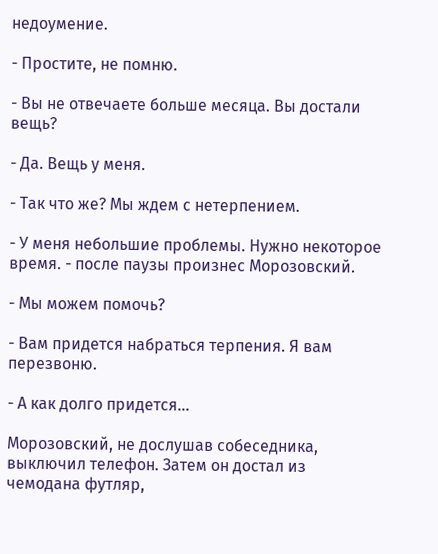недоумение.

- Простите, не помню.

- Вы не отвечаете больше месяца. Вы достали вещь?

- Да. Вещь у меня.

- Так что же? Мы ждем с нетерпением.

- У меня небольшие проблемы. Нужно некоторое время. - после паузы произнес Морозовский.

- Мы можем помочь?

- Вам придется набраться терпения. Я вам перезвоню.

- А как долго придется...

Морозовский, не дослушав собеседника, выключил телефон. Затем он достал из чемодана футляр,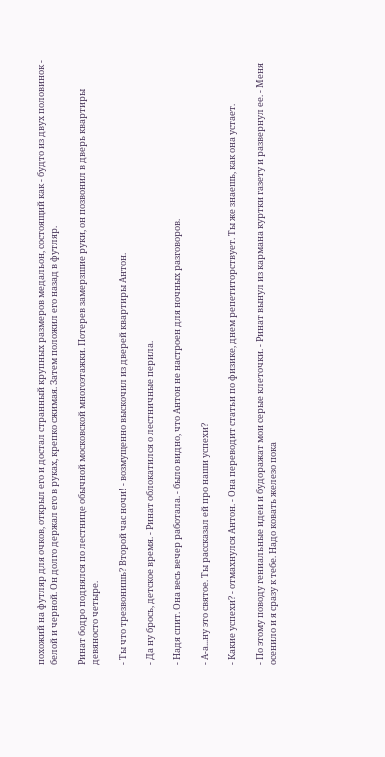похожий на футляр для очков, открыл его и достал странный крупных размеров медальон, состоящий как - будто из двух половинок - белой и черной. Он долго держал его в руках, крепко сжимая. Затем положил его назад в футляр.

Ринат бодро поднялся по лестнице обычной московской многоэтажки. Потерев замерзшие руки, он позвонил в дверь квартиры девяносто четыре.

- Ты что трезвонишь? Второй час ночи! - возмущенно выскочил из дверей квартиры Антон.

- Да ну брось, детское время. - Ринат облокатился о лестничные перила.

- Надя спит. Она весь вечер работала. - было видно, что Антон не настроен для ночных разговоров.

- А-а...ну это святое. Ты рассказал ей про наши успехи?

- Какие успехи? - отмахнулся Антон. - Она переводит статьи по физике, днем репетиторствует. Ты же знаешь, как она устает.

- По этому поводу гениальные идеи и будоражат мои серые клеточки. - Ринат вынул из кармана куртки газету и развернул ее. - Меня осенило и я сразу к тебе. Надо ковать железо пока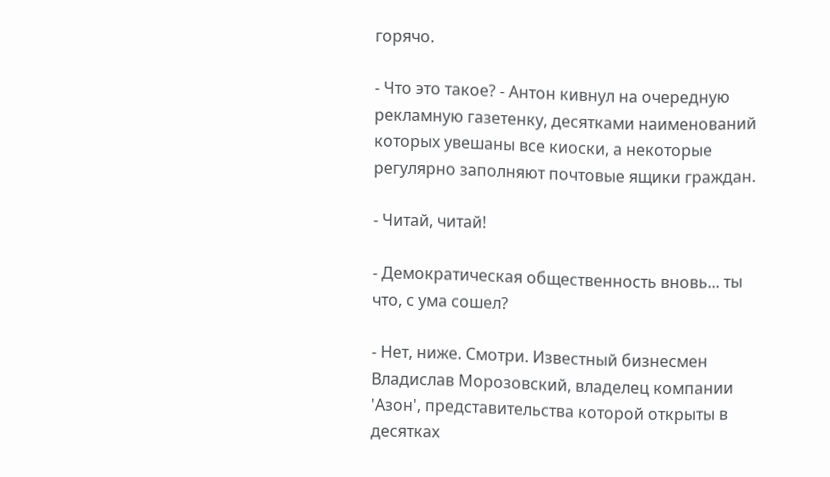горячо.

- Что это такое? - Антон кивнул на очередную рекламную газетенку, десятками наименований которых увешаны все киоски, а некоторые регулярно заполняют почтовые ящики граждан.

- Читай, читай!

- Демократическая общественность вновь... ты что, с ума сошел?

- Нет, ниже. Смотри. Известный бизнесмен Владислав Морозовский, владелец компании 'Азон', представительства которой открыты в десятках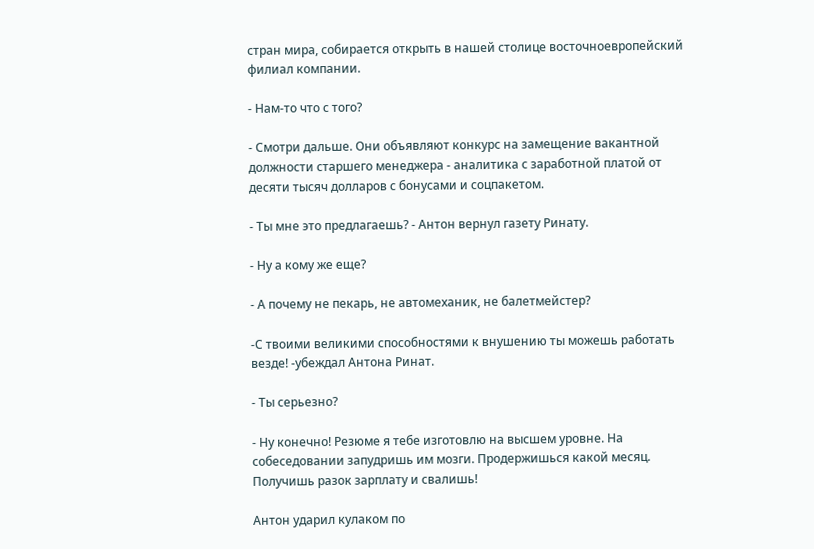стран мира, собирается открыть в нашей столице восточноевропейский филиал компании.

- Нам-то что с того?

- Смотри дальше. Они объявляют конкурс на замещение вакантной должности старшего менеджера - аналитика с заработной платой от десяти тысяч долларов с бонусами и соцпакетом.

- Ты мне это предлагаешь? - Антон вернул газету Ринату.

- Ну а кому же еще?

- А почему не пекарь, не автомеханик, не балетмейстер?

-С твоими великими способностями к внушению ты можешь работать везде! -убеждал Антона Ринат.

- Ты серьезно?

- Ну конечно! Резюме я тебе изготовлю на высшем уровне. На собеседовании запудришь им мозги. Продержишься какой месяц. Получишь разок зарплату и свалишь!

Антон ударил кулаком по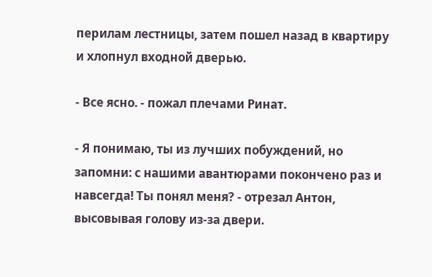перилам лестницы, затем пошел назад в квартиру и хлопнул входной дверью.

- Все ясно. - пожал плечами Ринат.

- Я понимаю, ты из лучших побуждений, но запомни: с нашими авантюрами покончено раз и навсегда! Ты понял меня? - отрезал Антон, высовывая голову из-за двери.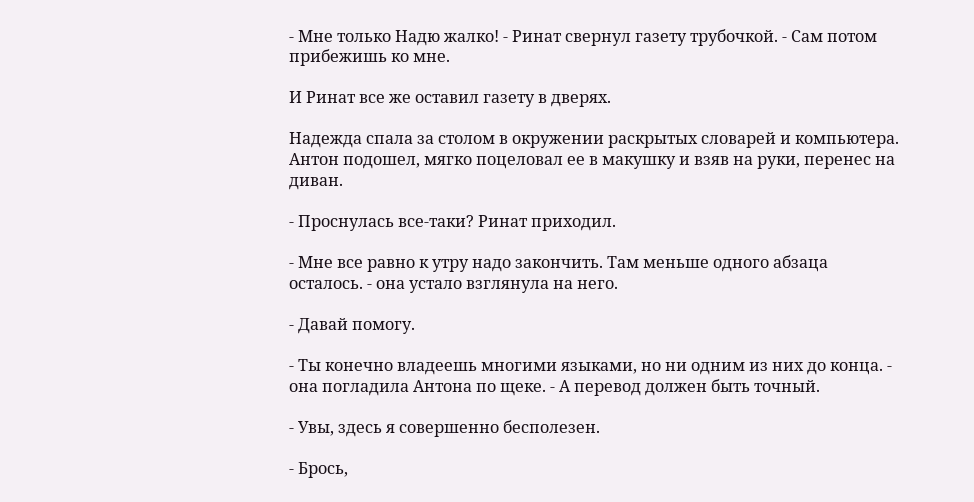- Мне только Надю жалко! - Ринат свернул газету трубочкой. - Сам потом прибежишь ко мне.

И Ринат все же оставил газету в дверях.

Надежда спала за столом в окружении раскрытых словарей и компьютера. Антон подошел, мягко поцеловал ее в макушку и взяв на руки, перенес на диван.

- Проснулась все-таки? Ринат приходил.

- Мне все равно к утру надо закончить. Там меньше одного абзаца осталось. - она устало взглянула на него.

- Давай помогу.

- Ты конечно владеешь многими языками, но ни одним из них до конца. - она погладила Антона по щеке. - А перевод должен быть точный.

- Увы, здесь я совершенно бесполезен.

- Брось,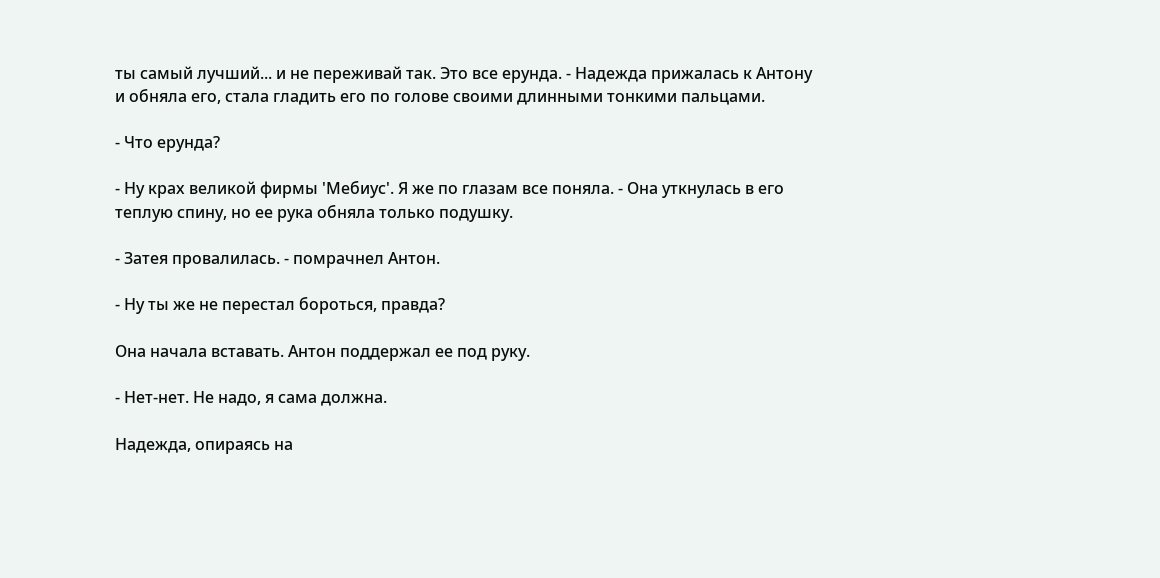ты самый лучший... и не переживай так. Это все ерунда. - Надежда прижалась к Антону и обняла его, стала гладить его по голове своими длинными тонкими пальцами.

- Что ерунда?

- Ну крах великой фирмы 'Мебиус'. Я же по глазам все поняла. - Она уткнулась в его теплую спину, но ее рука обняла только подушку.

- Затея провалилась. - помрачнел Антон.

- Ну ты же не перестал бороться, правда?

Она начала вставать. Антон поддержал ее под руку.

- Нет-нет. Не надо, я сама должна.

Надежда, опираясь на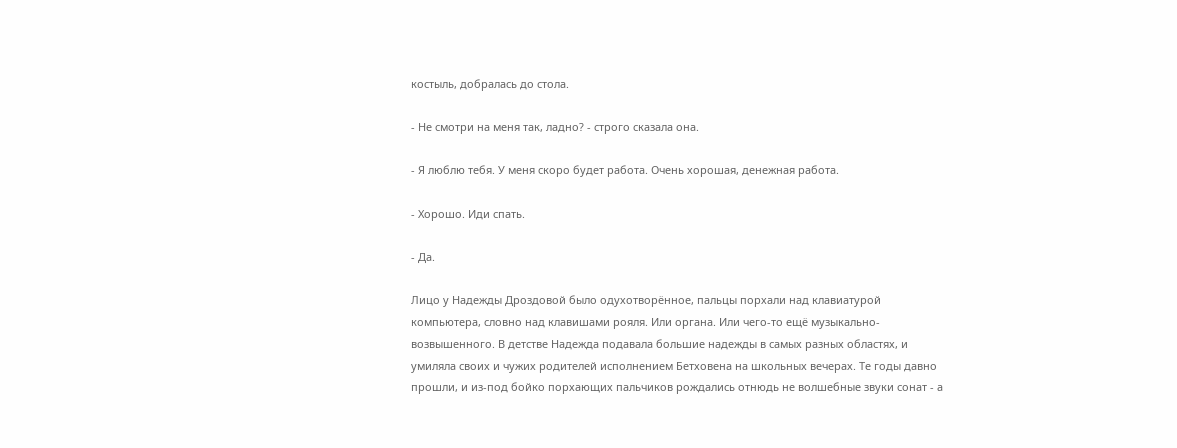костыль, добралась до стола.

- Не смотри на меня так, ладно? - строго сказала она.

- Я люблю тебя. У меня скоро будет работа. Очень хорошая, денежная работа.

- Хорошо. Иди спать.

- Да.

Лицо у Надежды Дроздовой было одухотворённое, пальцы порхали над клавиатурой компьютера, словно над клавишами рояля. Или органа. Или чего-то ещё музыкально-возвышенного. В детстве Надежда подавала большие надежды в самых разных областях, и умиляла своих и чужих родителей исполнением Бетховена на школьных вечерах. Те годы давно прошли, и из-под бойко порхающих пальчиков рождались отнюдь не волшебные звуки сонат - а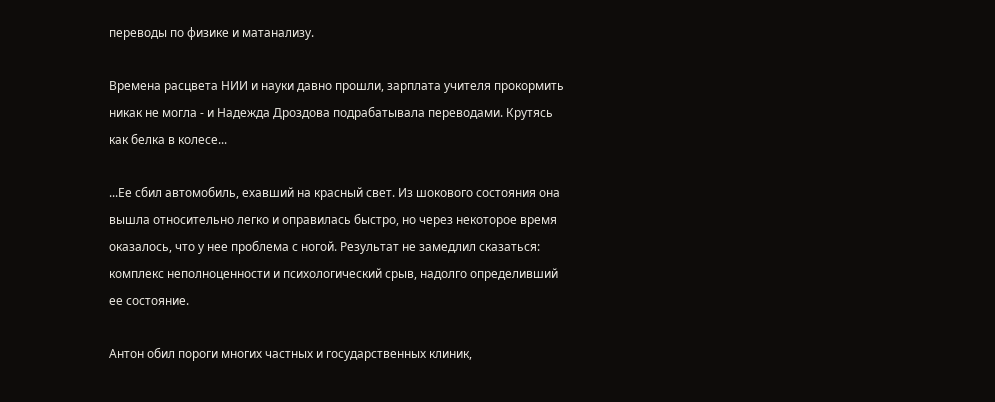переводы по физике и матанализу.

Времена расцвета НИИ и науки давно прошли, зарплата учителя прокормить никак не могла - и Надежда Дроздова подрабатывала переводами. Крутясь как белка в колесе...

...Ее сбил автомобиль, ехавший на красный свет. Из шокового состояния она вышла относительно легко и оправилась быстро, но через некоторое время оказалось, что у нее проблема с ногой. Результат не замедлил сказаться: комплекс неполноценности и психологический срыв, надолго определивший ее состояние.

Антон обил пороги многих частных и государственных клиник,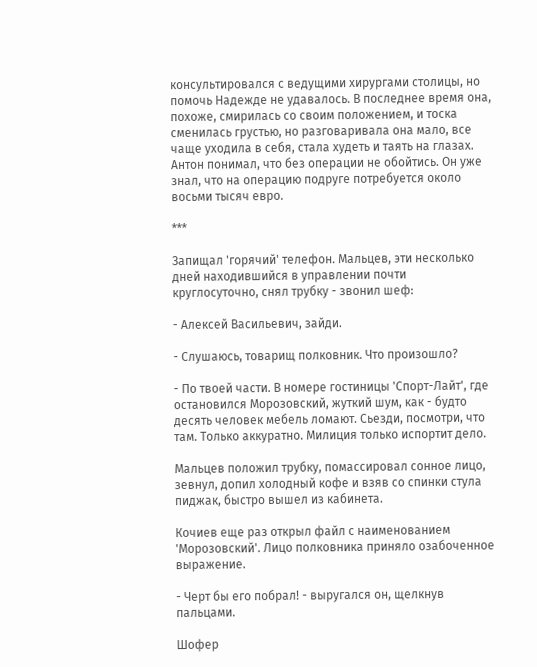консультировался с ведущими хирургами столицы, но помочь Надежде не удавалось. В последнее время она, похоже, смирилась со своим положением, и тоска сменилась грустью, но разговаривала она мало, все чаще уходила в себя, стала худеть и таять на глазах. Антон понимал, что без операции не обойтись. Он уже знал, что на операцию подруге потребуется около восьми тысяч евро.

***

Запищал 'горячий' телефон. Мальцев, эти несколько дней находившийся в управлении почти круглосуточно, снял трубку - звонил шеф:

- Алексей Васильевич, зайди.

- Слушаюсь, товарищ полковник. Что произошло?

- По твоей части. В номере гостиницы 'Спорт-Лайт', где остановился Морозовский, жуткий шум, как - будто десять человек мебель ломают. Сьезди, посмотри, что там. Только аккуратно. Милиция только испортит дело.

Мальцев положил трубку, помассировал сонное лицо, зевнул, допил холодный кофе и взяв со спинки стула пиджак, быстро вышел из кабинета.

Кочиев еще раз открыл файл с наименованием 'Морозовский'. Лицо полковника приняло озабоченное выражение.

- Черт бы его побрал! - выругался он, щелкнув пальцами.

Шофер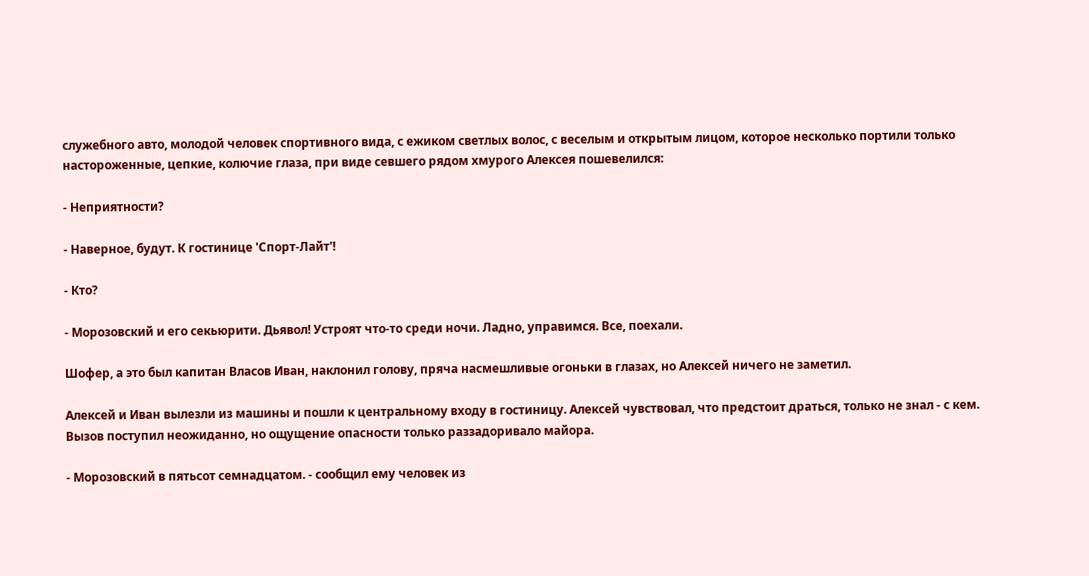служебного авто, молодой человек спортивного вида, с ежиком светлых волос, с веселым и открытым лицом, которое несколько портили только настороженные, цепкие, колючие глаза, при виде севшего рядом хмурого Алексея пошевелился:

- Неприятности?

- Наверное, будут. К гостинице 'Спорт-Лайт'!

- Кто?

- Морозовский и его секьюрити. Дьявол! Устроят что-то среди ночи. Ладно, управимся. Все, поехали.

Шофер, а это был капитан Власов Иван, наклонил голову, пряча насмешливые огоньки в глазах, но Алексей ничего не заметил.

Алексей и Иван вылезли из машины и пошли к центральному входу в гостиницу. Алексей чувствовал, что предстоит драться, только не знал - с кем. Вызов поступил неожиданно, но ощущение опасности только раззадоривало майора.

- Морозовский в пятьсот семнадцатом. - сообщил ему человек из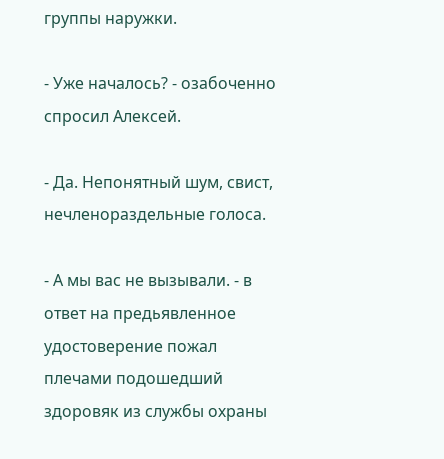группы наружки.

- Уже началось? - озабоченно спросил Алексей.

- Да. Непонятный шум, свист, нечленораздельные голоса.

- А мы вас не вызывали. - в ответ на предьявленное удостоверение пожал плечами подошедший здоровяк из службы охраны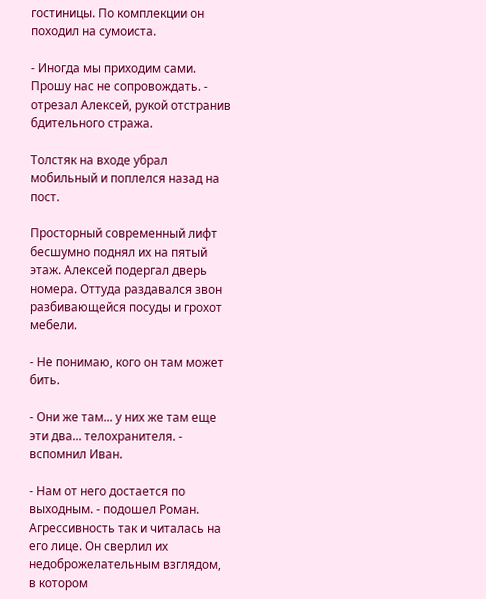гостиницы. По комплекции он походил на сумоиста.

- Иногда мы приходим сами. Прошу нас не сопровождать. - отрезал Алексей, рукой отстранив бдительного стража.

Толстяк на входе убрал мобильный и поплелся назад на пост.

Просторный современный лифт бесшумно поднял их на пятый этаж. Алексей подергал дверь номера. Оттуда раздавался звон разбивающейся посуды и грохот мебели.

- Не понимаю, кого он там может бить.

- Они же там... у них же там еще эти два... телохранителя. - вспомнил Иван.

- Нам от него достается по выходным. - подошел Роман. Агрессивность так и читалась на его лице. Он сверлил их недоброжелательным взглядом, в котором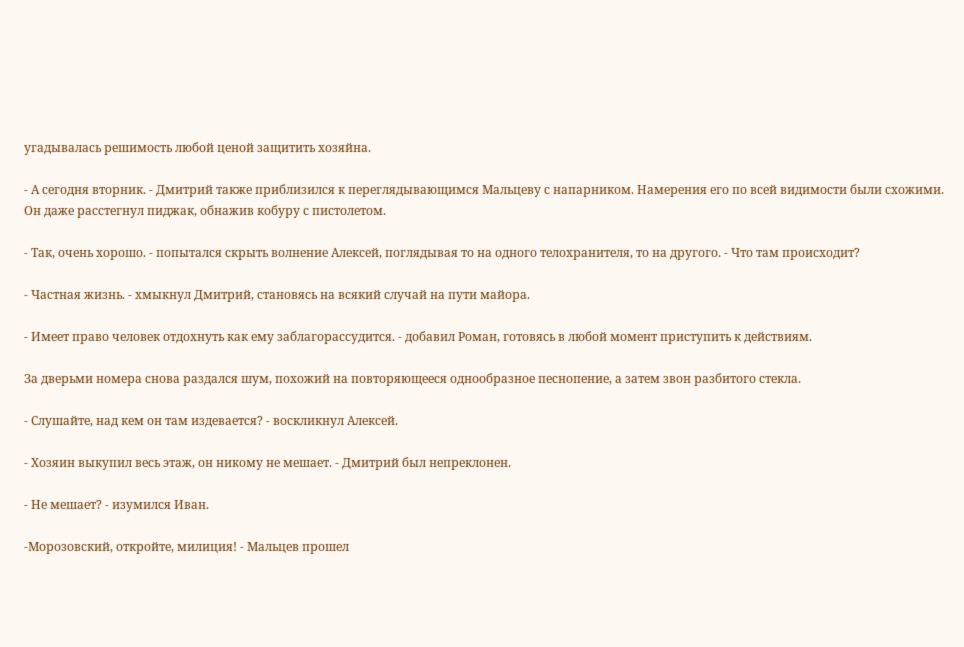угадывалась решимость любой ценой защитить хозяйна.

- А сегодня вторник. - Дмитрий также приблизился к переглядывающимся Мальцеву с напарником. Намерения его по всей видимости были схожими. Он даже расстегнул пиджак, обнажив кобуру с пистолетом.

- Так, очень хорошо. - попытался скрыть волнение Алексей, поглядывая то на одного телохранителя, то на другого. - Что там происходит?

- Частная жизнь. - хмыкнул Дмитрий, становясь на всякий случай на пути майора.

- Имеет право человек отдохнуть как ему заблагорассудится. - добавил Роман, готовясь в любой момент приступить к действиям.

За дверьми номера снова раздался шум, похожий на повторяющееся однообразное песнопение, а затем звон разбитого стекла.

- Слушайте, над кем он там издевается? - воскликнул Алексей.

- Хозяин выкупил весь этаж, он никому не мешает. - Дмитрий был непреклонен.

- Не мешает? - изумился Иван.

-Морозовский, откройте, милиция! - Мальцев прошел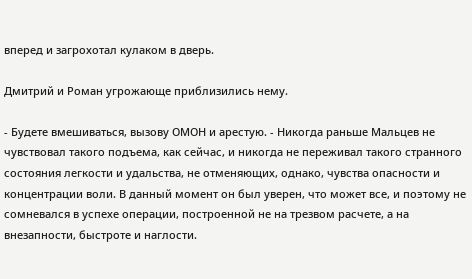вперед и загрохотал кулаком в дверь.

Дмитрий и Роман угрожающе приблизились нему.

- Будете вмешиваться, вызову ОМОН и арестую. - Никогда раньше Мальцев не чувствовал такого подъема, как сейчас, и никогда не переживал такого странного состояния легкости и удальства, не отменяющих, однако, чувства опасности и концентрации воли. В данный момент он был уверен, что может все, и поэтому не сомневался в успехе операции, построенной не на трезвом расчете, а на внезапности, быстроте и наглости.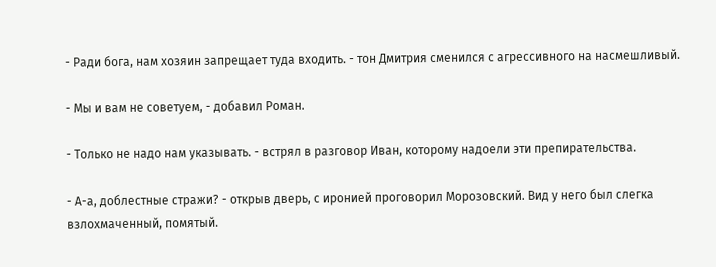- Ради бога, нам хозяин запрещает туда входить. - тон Дмитрия сменился с агрессивного на насмешливый.

- Мы и вам не советуем, - добавил Роман.

- Только не надо нам указывать. - встрял в разговор Иван, которому надоели эти препирательства.

- А-а, доблестные стражи? - открыв дверь, с иронией проговорил Морозовский. Вид у него был слегка взлохмаченный, помятый.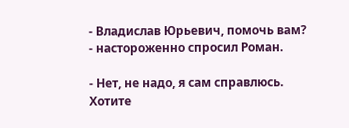- Владислав Юрьевич, помочь вам? - настороженно спросил Роман.

- Нет, не надо, я сам справлюсь. Хотите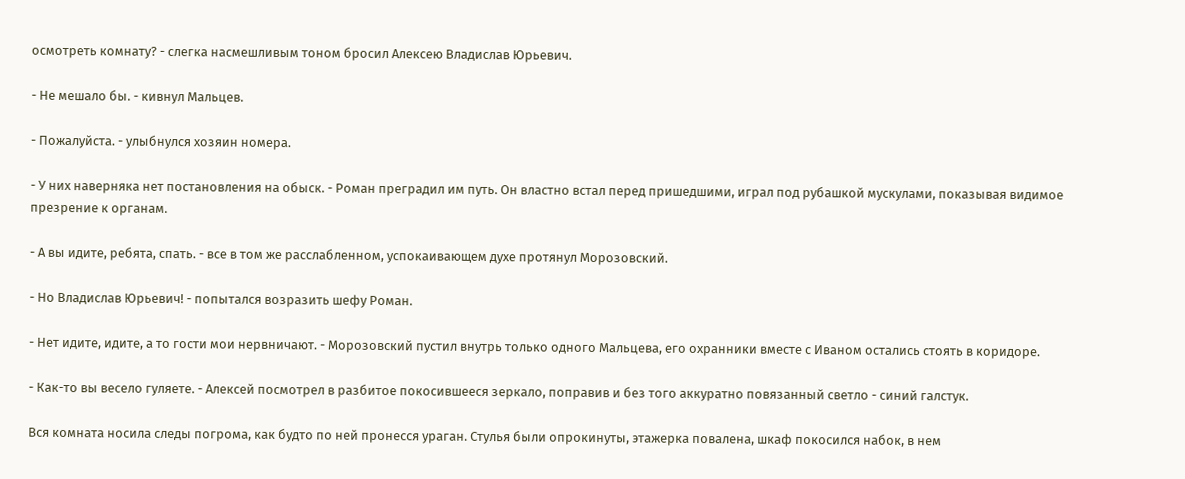осмотреть комнату? - слегка насмешливым тоном бросил Алексею Владислав Юрьевич.

- Не мешало бы. - кивнул Мальцев.

- Пожалуйста. - улыбнулся хозяин номера.

- У них наверняка нет постановления на обыск. - Роман преградил им путь. Он властно встал перед пришедшими, играл под рубашкой мускулами, показывая видимое презрение к органам.

- А вы идите, ребята, спать. - все в том же расслабленном, успокаивающем духе протянул Морозовский.

- Но Владислав Юрьевич! - попытался возразить шефу Роман.

- Нет идите, идите, а то гости мои нервничают. - Морозовский пустил внутрь только одного Мальцева, его охранники вместе с Иваном остались стоять в коридоре.

- Как-то вы весело гуляете. - Алексей посмотрел в разбитое покосившееся зеркало, поправив и без того аккуратно повязанный светло - синий галстук.

Вся комната носила следы погрома, как будто по ней пронесся ураган. Стулья были опрокинуты, этажерка повалена, шкаф покосился набок, в нем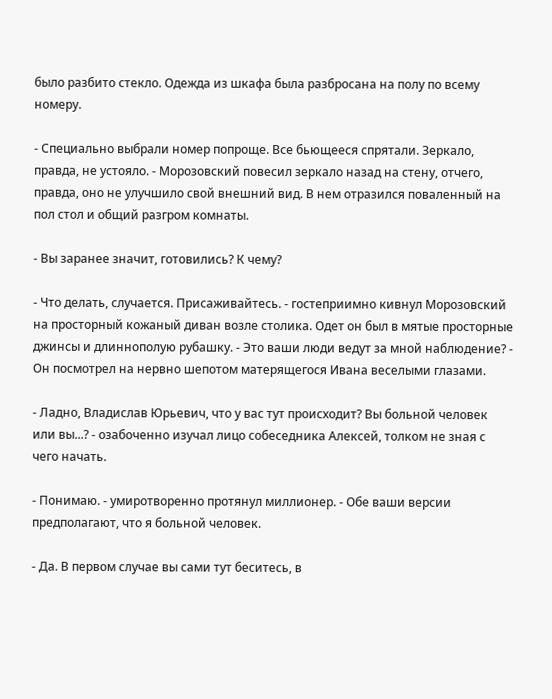было разбито стекло. Одежда из шкафа была разбросана на полу по всему номеру.

- Специально выбрали номер попроще. Все бьющееся спрятали. Зеркало, правда, не устояло. - Морозовский повесил зеркало назад на стену, отчего, правда, оно не улучшило свой внешний вид. В нем отразился поваленный на пол стол и общий разгром комнаты.

- Вы заранее значит, готовились? К чему?

- Что делать, случается. Присаживайтесь. - гостеприимно кивнул Морозовский на просторный кожаный диван возле столика. Одет он был в мятые просторные джинсы и длиннополую рубашку. - Это ваши люди ведут за мной наблюдение? - Он посмотрел на нервно шепотом матерящегося Ивана веселыми глазами.

- Ладно, Владислав Юрьевич, что у вас тут происходит? Вы больной человек или вы...? - озабоченно изучал лицо собеседника Алексей, толком не зная с чего начать.

- Понимаю. - умиротворенно протянул миллионер. - Обе ваши версии предполагают, что я больной человек.

- Да. В первом случае вы сами тут беситесь, в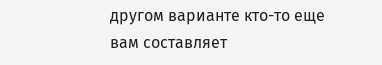другом варианте кто-то еще вам составляет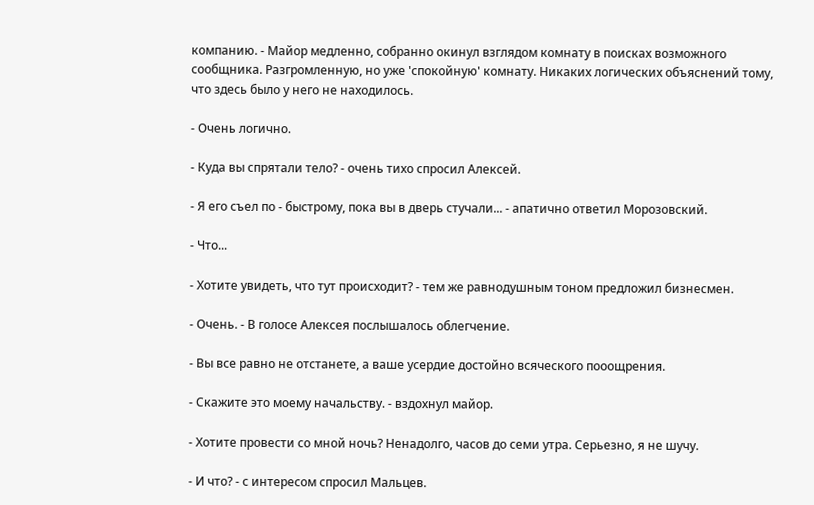компанию. - Майор медленно, собранно окинул взглядом комнату в поисках возможного сообщника. Разгромленную, но уже 'спокойную' комнату. Никаких логических объяснений тому, что здесь было у него не находилось.

- Очень логично.

- Куда вы спрятали тело? - очень тихо спросил Алексей.

- Я его съел по - быстрому, пока вы в дверь стучали... - апатично ответил Морозовский.

- Что...

- Хотите увидеть, что тут происходит? - тем же равнодушным тоном предложил бизнесмен.

- Очень. - В голосе Алексея послышалось облегчение.

- Вы все равно не отстанете, а ваше усердие достойно всяческого пооощрения.

- Скажите это моему начальству. - вздохнул майор.

- Хотите провести со мной ночь? Ненадолго, часов до семи утра. Серьезно, я не шучу.

- И что? - с интересом спросил Мальцев.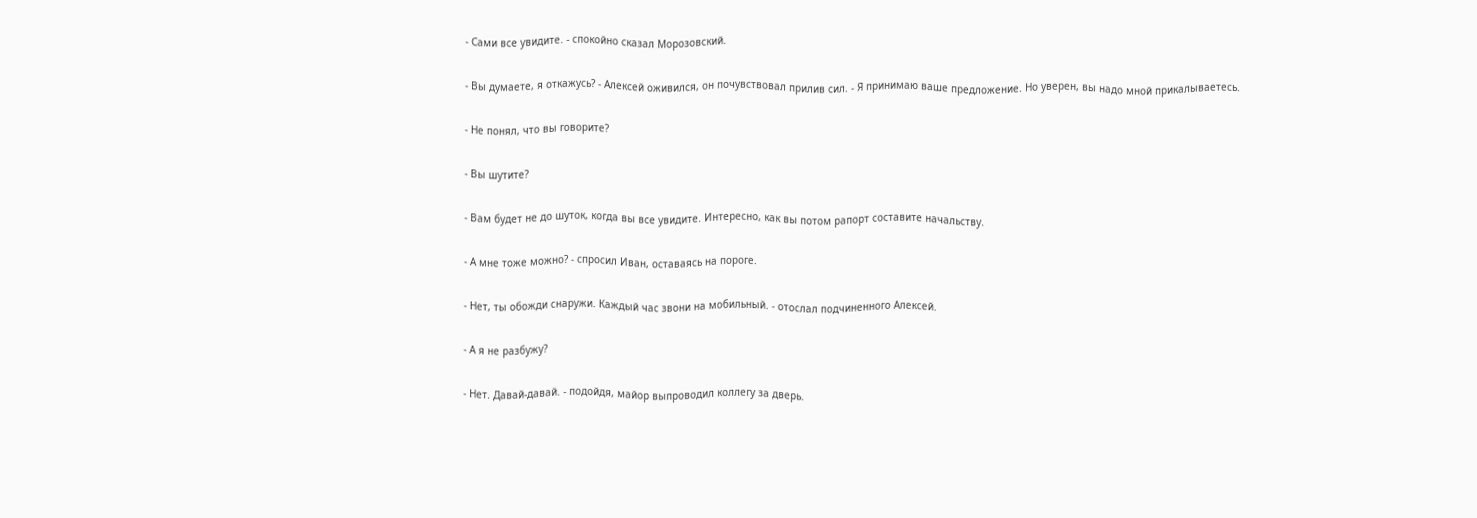- Сами все увидите. - спокойно сказал Морозовский.

- Вы думаете, я откажусь? - Алексей оживился, он почувствовал прилив сил. - Я принимаю ваше предложение. Но уверен, вы надо мной прикалываетесь.

- Не понял, что вы говорите?

- Вы шутите?

- Вам будет не до шуток, когда вы все увидите. Интересно, как вы потом рапорт составите начальству.

- А мне тоже можно? - спросил Иван, оставаясь на пороге.

- Нет, ты обожди снаружи. Каждый час звони на мобильный. - отослал подчиненного Алексей.

- А я не разбужу?

- Нет. Давай-давай. - подойдя, майор выпроводил коллегу за дверь.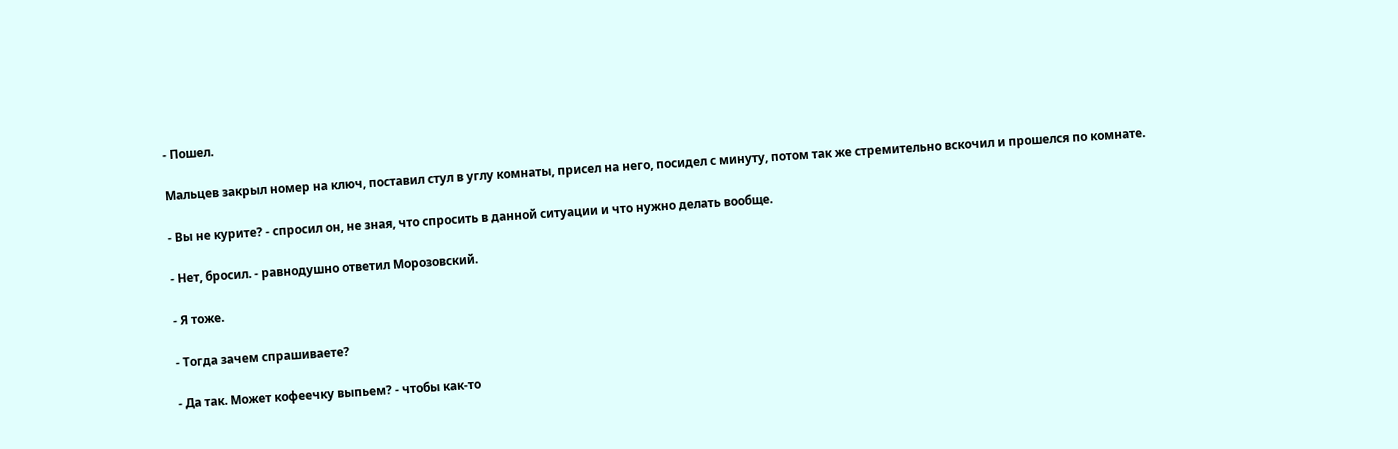- Пошел.

Мальцев закрыл номер на ключ, поставил стул в углу комнаты, присел на него, посидел с минуту, потом так же стремительно вскочил и прошелся по комнате.

- Вы не курите? - спросил он, не зная, что спросить в данной ситуации и что нужно делать вообще.

- Нет, бросил. - равнодушно ответил Морозовский.

- Я тоже.

- Тогда зачем спрашиваете?

- Да так. Может кофеечку выпьем? - чтобы как-то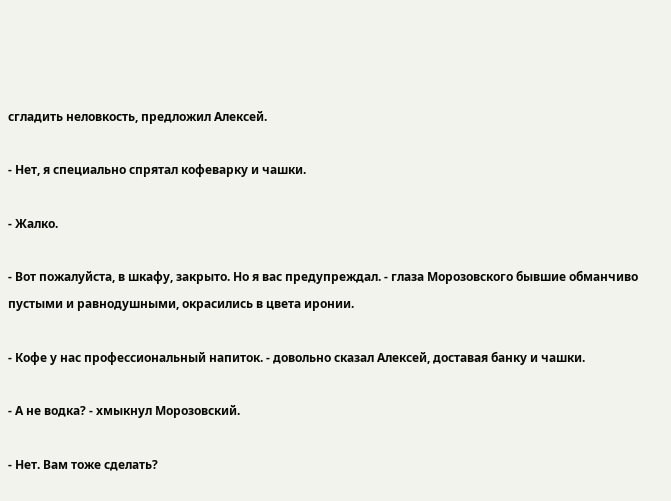сгладить неловкость, предложил Алексей.

- Нет, я специально спрятал кофеварку и чашки.

- Жалко.

- Вот пожалуйста, в шкафу, закрыто. Но я вас предупреждал. - глаза Морозовского бывшие обманчиво пустыми и равнодушными, окрасились в цвета иронии.

- Кофе у нас профессиональный напиток. - довольно сказал Алексей, доставая банку и чашки.

- А не водка? - хмыкнул Морозовский.

- Нет. Вам тоже сделать?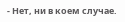- Нет, ни в коем случае.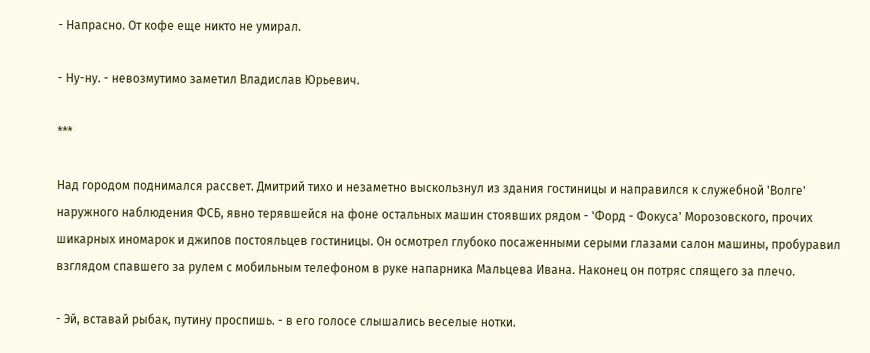- Напрасно. От кофе еще никто не умирал.

- Ну-ну. - невозмутимо заметил Владислав Юрьевич.

***

Над городом поднимался рассвет. Дмитрий тихо и незаметно выскользнул из здания гостиницы и направился к служебной 'Волге' наружного наблюдения ФСБ, явно терявшейся на фоне остальных машин стоявших рядом - 'Форд - Фокуса' Морозовского, прочих шикарных иномарок и джипов постояльцев гостиницы. Он осмотрел глубоко посаженными серыми глазами салон машины, пробуравил взглядом спавшего за рулем с мобильным телефоном в руке напарника Мальцева Ивана. Наконец он потряс спящего за плечо.

- Эй, вставай рыбак, путину проспишь. - в его голосе слышались веселые нотки.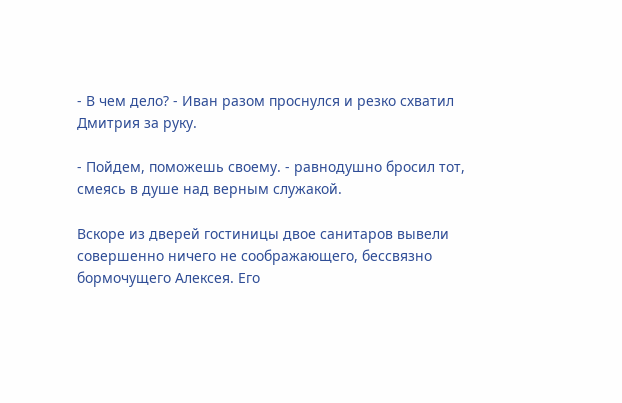- В чем дело? - Иван разом проснулся и резко схватил Дмитрия за руку.

- Пойдем, поможешь своему. - равнодушно бросил тот, смеясь в душе над верным служакой.

Вскоре из дверей гостиницы двое санитаров вывели совершенно ничего не соображающего, бессвязно бормочущего Алексея. Его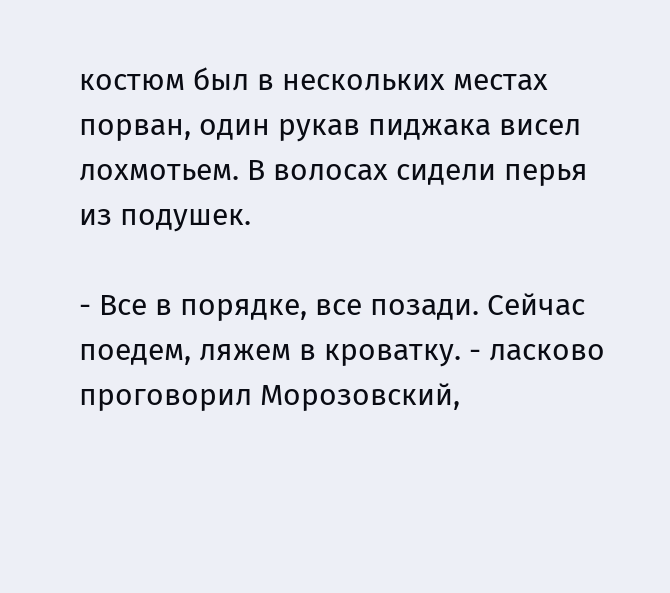костюм был в нескольких местах порван, один рукав пиджака висел лохмотьем. В волосах сидели перья из подушек.

- Все в порядке, все позади. Сейчас поедем, ляжем в кроватку. - ласково проговорил Морозовский,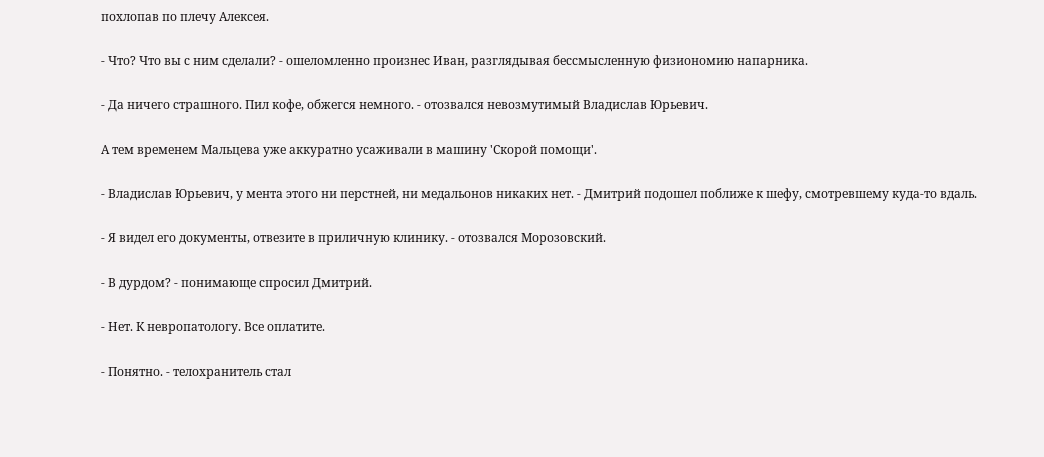похлопав по плечу Алексея.

- Что? Что вы с ним сделали? - ошеломленно произнес Иван, разглядывая бессмысленную физиономию напарника.

- Да ничего страшного. Пил кофе, обжегся немного. - отозвался невозмутимый Владислав Юрьевич.

А тем временем Мальцева уже аккуратно усаживали в машину 'Скорой помощи'.

- Владислав Юрьевич, у мента этого ни перстней, ни медальонов никаких нет. - Дмитрий подошел поближе к шефу, смотревшему куда-то вдаль.

- Я видел его документы, отвезите в приличную клинику. - отозвался Морозовский.

- В дурдом? - понимающе спросил Дмитрий.

- Нет. К невропатологу. Все оплатите.

- Понятно. - телохранитель стал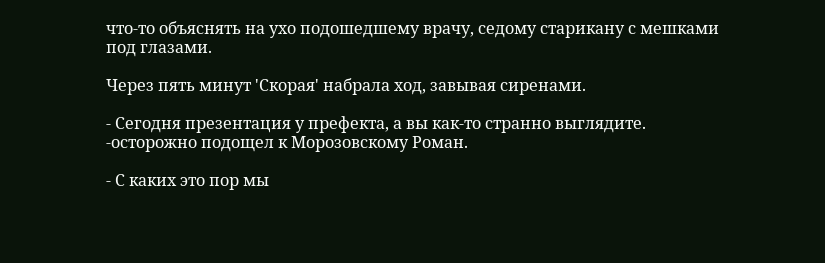что-то объяснять на ухо подошедшему врачу, седому старикану с мешками под глазами.

Через пять минут 'Скорая' набрала ход, завывая сиренами.

- Сегодня презентация у префекта, а вы как-то странно выглядите. -осторожно подощел к Морозовскому Роман.

- С каких это пор мы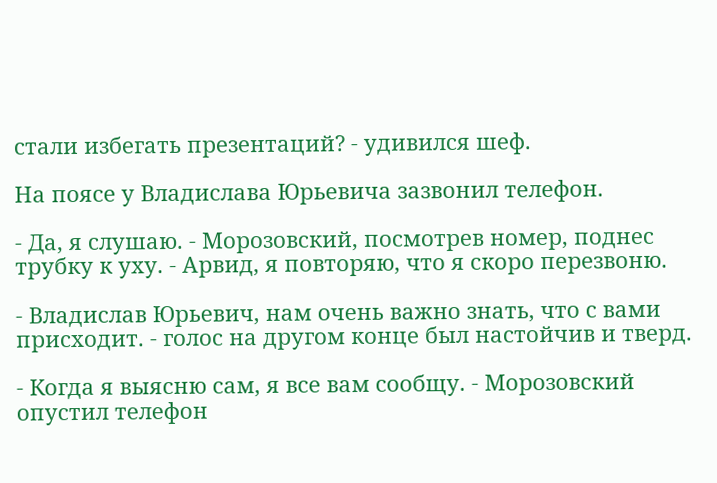стали избегать презентаций? - удивился шеф.

На поясе у Владислава Юрьевича зазвонил телефон.

- Да, я слушаю. - Морозовский, посмотрев номер, поднес трубку к уху. - Арвид, я повторяю, что я скоро перезвоню.

- Владислав Юрьевич, нам очень важно знать, что с вами присходит. - голос на другом конце был настойчив и тверд.

- Когда я выясню сам, я все вам сообщу. - Морозовский опустил телефон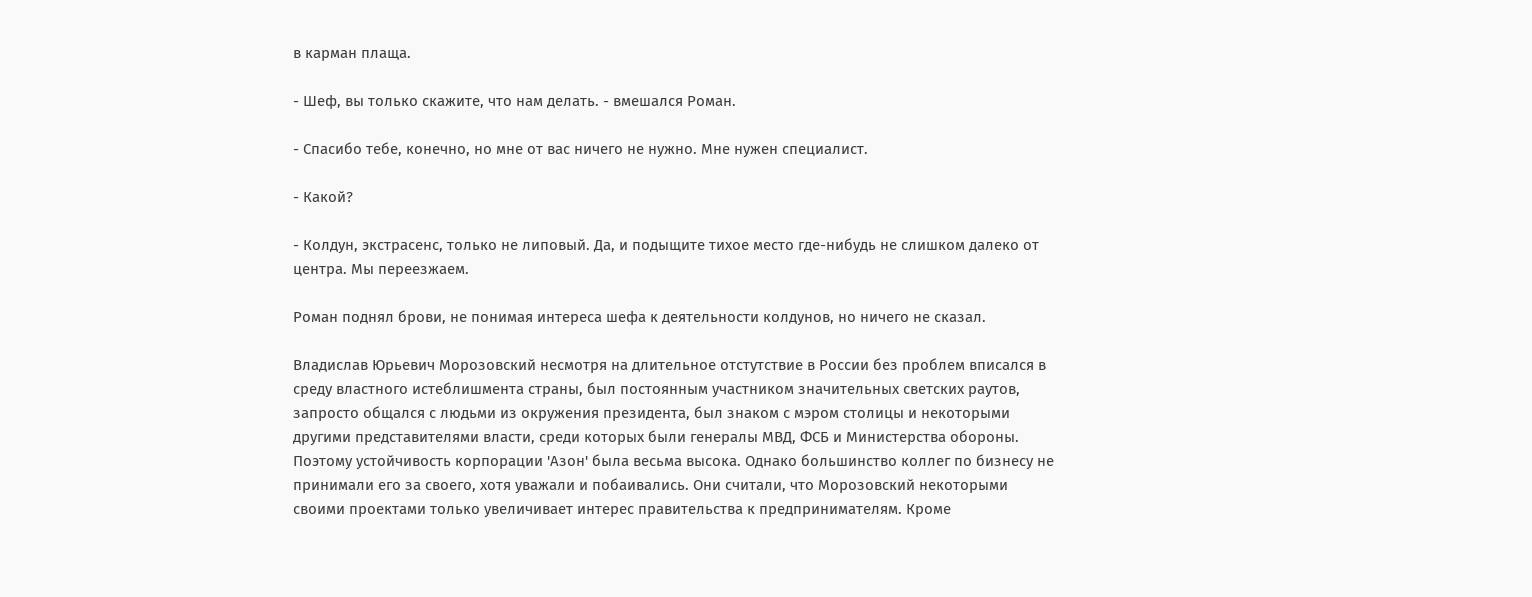в карман плаща.

- Шеф, вы только скажите, что нам делать. - вмешался Роман.

- Спасибо тебе, конечно, но мне от вас ничего не нужно. Мне нужен специалист.

- Какой?

- Колдун, экстрасенс, только не липовый. Да, и подыщите тихое место где-нибудь не слишком далеко от центра. Мы переезжаем.

Роман поднял брови, не понимая интереса шефа к деятельности колдунов, но ничего не сказал.

Владислав Юрьевич Морозовский несмотря на длительное отстутствие в России без проблем вписался в среду властного истеблишмента страны, был постоянным участником значительных светских раутов, запросто общался с людьми из окружения президента, был знаком с мэром столицы и некоторыми другими представителями власти, среди которых были генералы МВД, ФСБ и Министерства обороны. Поэтому устойчивость корпорации 'Азон' была весьма высока. Однако большинство коллег по бизнесу не принимали его за своего, хотя уважали и побаивались. Они считали, что Морозовский некоторыми своими проектами только увеличивает интерес правительства к предпринимателям. Кроме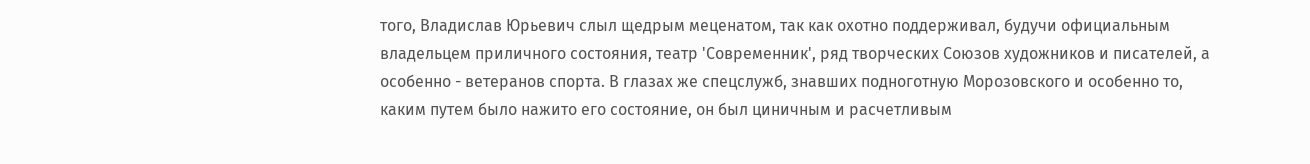того, Владислав Юрьевич слыл щедрым меценатом, так как охотно поддерживал, будучи официальным владельцем приличного состояния, театр 'Современник', ряд творческих Союзов художников и писателей, а особенно - ветеранов спорта. В глазах же спецслужб, знавших подноготную Морозовского и особенно то, каким путем было нажито его состояние, он был циничным и расчетливым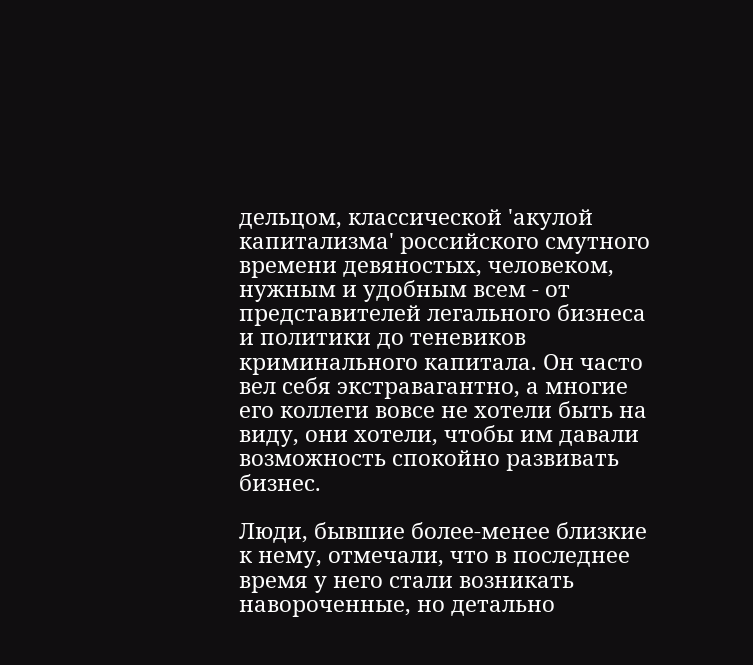дельцом, классической 'акулой капитализма' российского смутного времени девяностых, человеком, нужным и удобным всем - от представителей легального бизнеса и политики до теневиков криминального капитала. Он часто вел себя экстравагантно, а многие его коллеги вовсе не хотели быть на виду, они хотели, чтобы им давали возможность спокойно развивать бизнес.

Люди, бывшие более-менее близкие к нему, отмечали, что в последнее время у него стали возникать навороченные, но детально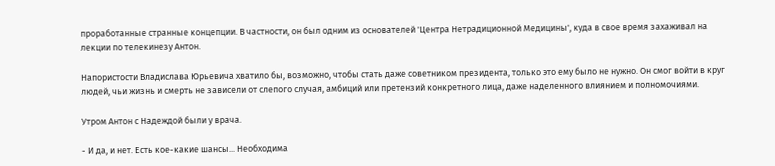проработанные странные концепции. В частности, он был одним из основателей 'Центра Нетрадиционной Медицины', куда в свое время захаживал на лекции по телекинезу Антон.

Напористости Владислава Юрьевича хватило бы, возможно, чтобы стать даже советником президента, только это ему было не нужно. Он смог войти в круг людей, чьи жизнь и смерть не зависели от слепого случая, амбиций или претензий конкретного лица, даже наделенного влиянием и полномочиями.

Утром Антон с Надеждой были у врача.

- И да, и нет. Есть кое-какие шансы... Необходима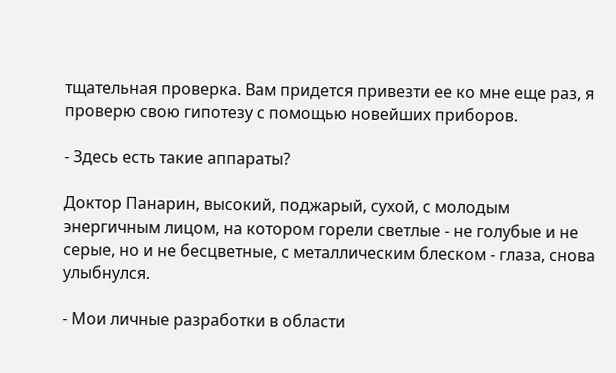тщательная проверка. Вам придется привезти ее ко мне еще раз, я проверю свою гипотезу с помощью новейших приборов.

- Здесь есть такие аппараты?

Доктор Панарин, высокий, поджарый, сухой, с молодым энергичным лицом, на котором горели светлые - не голубые и не серые, но и не бесцветные, с металлическим блеском - глаза, снова улыбнулся.

- Мои личные разработки в области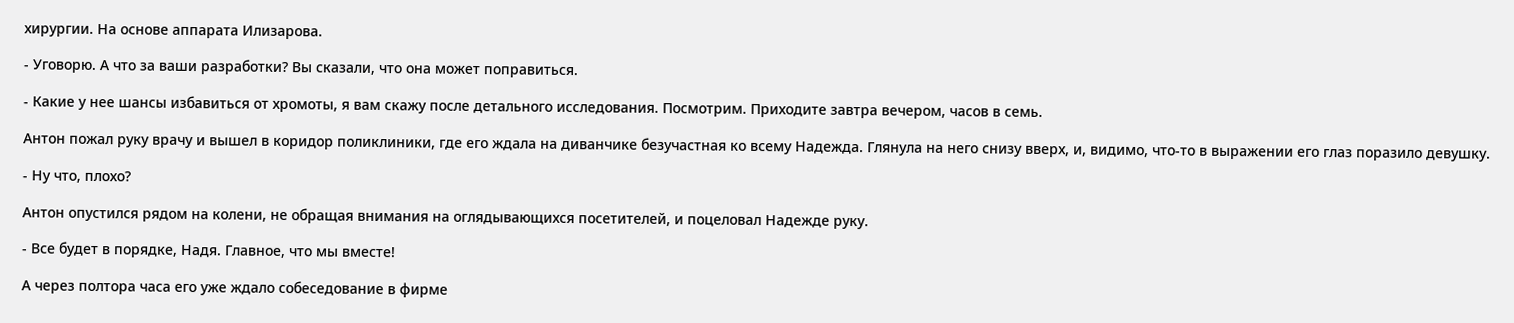хирургии. На основе аппарата Илизарова.

- Уговорю. А что за ваши разработки? Вы сказали, что она может поправиться.

- Какие у нее шансы избавиться от хромоты, я вам скажу после детального исследования. Посмотрим. Приходите завтра вечером, часов в семь.

Антон пожал руку врачу и вышел в коридор поликлиники, где его ждала на диванчике безучастная ко всему Надежда. Глянула на него снизу вверх, и, видимо, что-то в выражении его глаз поразило девушку.

- Ну что, плохо?

Антон опустился рядом на колени, не обращая внимания на оглядывающихся посетителей, и поцеловал Надежде руку.

- Все будет в порядке, Надя. Главное, что мы вместе!

А через полтора часа его уже ждало собеседование в фирме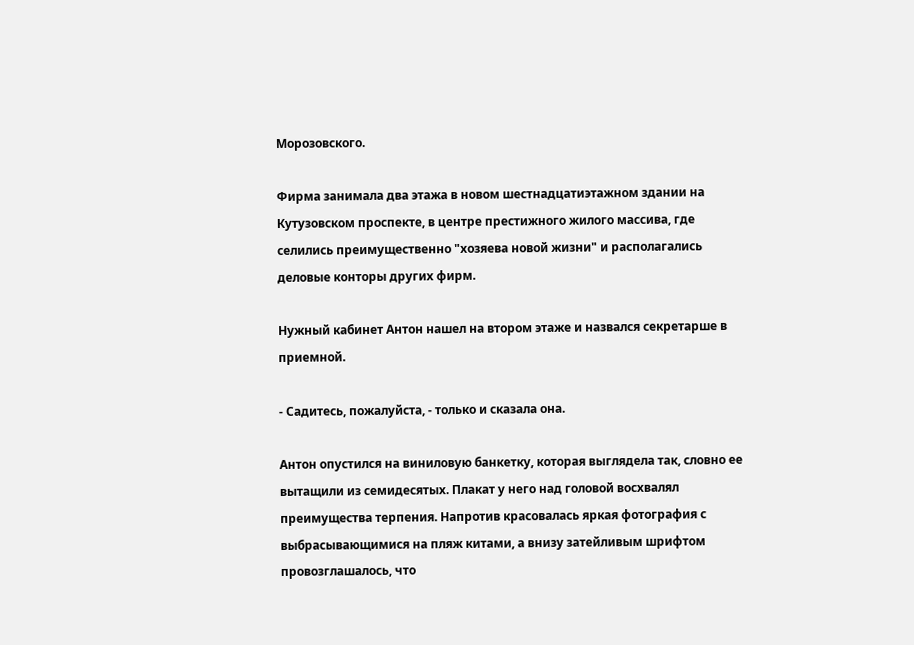Морозовского.

Фирма занимала два этажа в новом шестнадцатиэтажном здании на Кутузовском проспекте, в центре престижного жилого массива, где селились преимущественно "хозяева новой жизни" и располагались деловые конторы других фирм.

Нужный кабинет Антон нашел на втором этаже и назвался секретарше в приемной.

- Садитесь, пожалуйста, - только и сказала она.

Антон опустился на виниловую банкетку, которая выглядела так, словно ее вытащили из семидесятых. Плакат у него над головой восхвалял преимущества терпения. Напротив красовалась яркая фотография с выбрасывающимися на пляж китами, а внизу затейливым шрифтом провозглашалось, что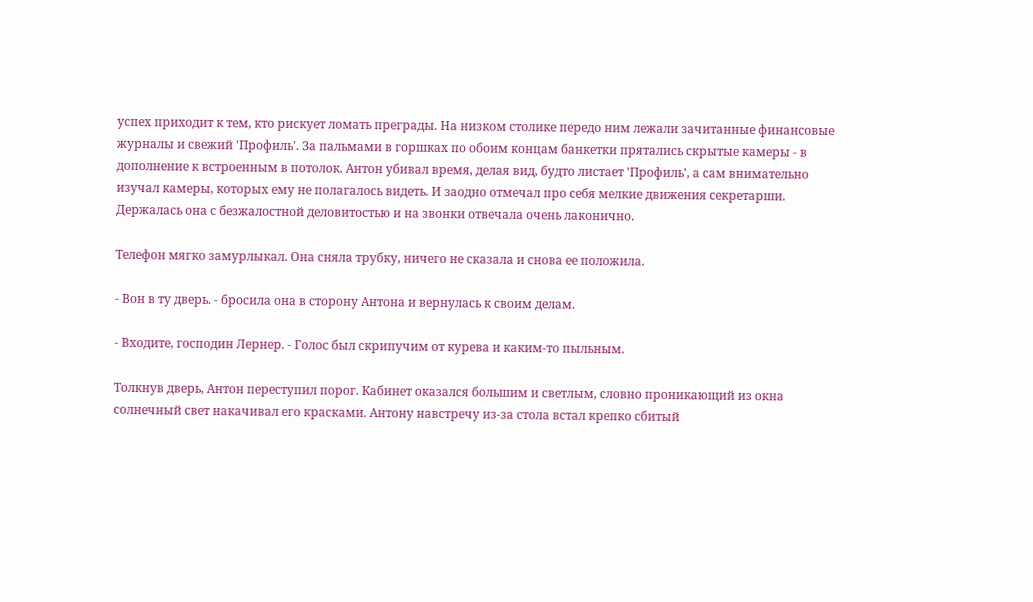успех приходит к тем, кто рискует ломать преграды. На низком столике передо ним лежали зачитанные финансовые журналы и свежий 'Профиль'. За пальмами в горшках по обоим концам банкетки прятались скрытые камеры - в дополнение к встроенным в потолок. Антон убивал время, делая вид, будто листает 'Профиль', а сам внимательно изучал камеры, которых ему не полагалось видеть. И заодно отмечал про себя мелкие движения секретарши. Держалась она с безжалостной деловитостью и на звонки отвечала очень лаконично.

Телефон мягко замурлыкал. Она сняла трубку, ничего не сказала и снова ее положила.

- Вон в ту дверь. - бросила она в сторону Антона и вернулась к своим делам.

- Входите, господин Лернер. - Голос был скрипучим от курева и каким-то пыльным.

Толкнув дверь, Антон переступил порог. Кабинет оказался большим и светлым, словно проникающий из окна солнечный свет накачивал его красками. Антону навстречу из-за стола встал крепко сбитый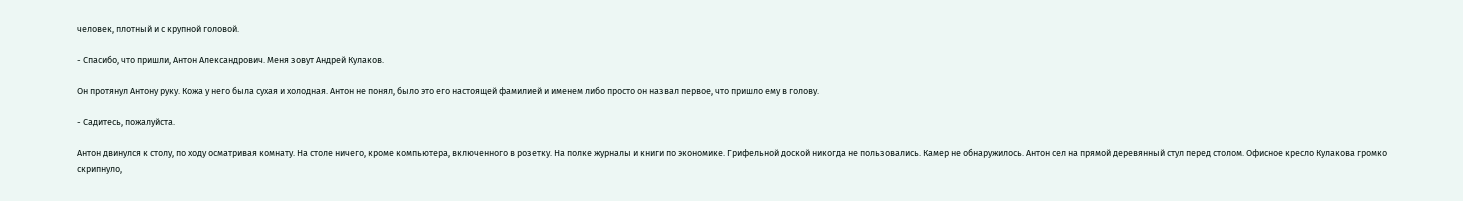человек, плотный и с крупной головой.

- Спасибо, что пришли, Антон Александрович. Меня зовут Андрей Кулаков.

Он протянул Антону руку. Кожа у него была сухая и холодная. Антон не понял, было это его настоящей фамилией и именем либо просто он назвал первое, что пришло ему в голову.

- Садитесь, пожалуйста.

Антон двинулся к столу, по ходу осматривая комнату. На столе ничего, кроме компьютера, включенного в розетку. На полке журналы и книги по экономике. Грифельной доской никогда не пользовались. Камер не обнаружилось. Антон сел на прямой деревянный стул перед столом. Офисное кресло Кулакова громко скрипнуло,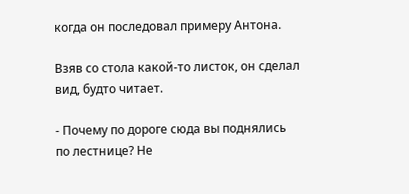когда он последовал примеру Антона.

Взяв со стола какой-то листок, он сделал вид, будто читает.

- Почему по дороге сюда вы поднялись по лестнице? Не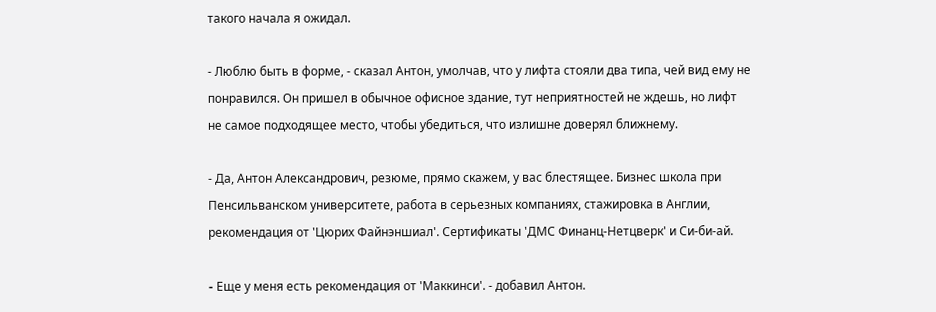такого начала я ожидал.

- Люблю быть в форме, - сказал Антон, умолчав, что у лифта стояли два типа, чей вид ему не понравился. Он пришел в обычное офисное здание, тут неприятностей не ждешь, но лифт не самое подходящее место, чтобы убедиться, что излишне доверял ближнему.

- Да, Антон Александрович, резюме, прямо скажем, у вас блестящее. Бизнес школа при Пенсильванском университете, работа в серьезных компаниях, стажировка в Англии, рекoмендация от 'Цюрих Файнэншиал'. Сертификаты 'ДМС Финанц-Hетцверк' и Cи-би-ай.

- Eще у меня есть рекомендация от 'Маккинси'. - добавил Антон.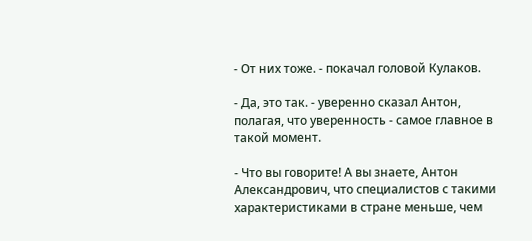- От них тоже. - покачал головой Кулаков.

- Да, это так. - уверенно сказал Антон, полагая, что уверенность - самое главное в такой момент.

- Что вы говорите! А вы знаете, Антон Александрович, что специалистов с такими характеристиками в стране меньше, чем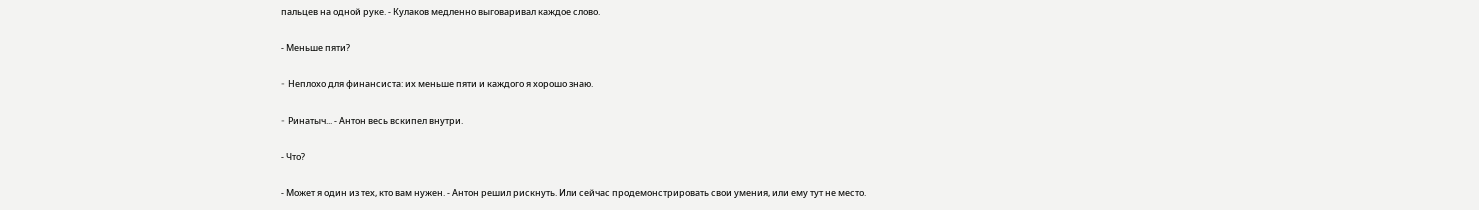пальцев на одной руке. - Кулаков медленно выговаривал каждое слово.

- Меньше пяти?

- Hеплохо для финансиста: их меньше пяти и каждого я хорошо знаю.

- Pинатыч... - Aнтон весь вскипел внутри.

- Что?

- Может я один из тех, кто вам нужен. - Антон решил рискнуть. Или сейчас продемонстрировать свои умения, или ему тут не место.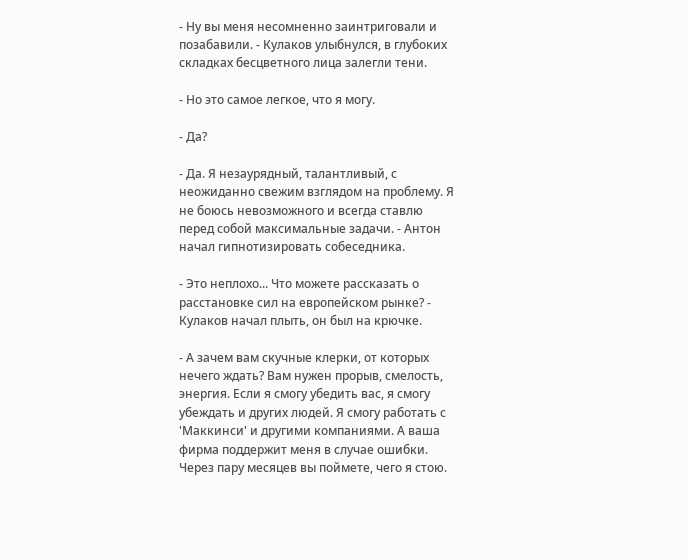- Ну вы меня несомненно заинтриговали и позабавили. - Кулаков улыбнулся, в глубоких складках бесцветного лица залегли тени.

- Но это самое легкое, что я могу.

- Да?

- Да. Я незаурядный, талантливый, с неожиданно свежим взглядом на проблему. Я не боюсь невозможного и всегда ставлю перед собой максимальные задачи. - Антон начал гипнотизировать собеседника.

- Это неплохо... Что можете рассказать о расстановке сил на европейском рынке? - Кулаков начал плыть, он был на крючке.

- А зачем вам скучные клерки, от которых нечего ждать? Вам нужен прорыв, смелость, энергия. Если я смогу убедить вас, я смогу убеждать и других людей. Я смогу работать с 'Маккинси' и другими компаниями. А ваша фирма поддержит меня в случае ошибки. Через пару месяцев вы поймете, чего я стою.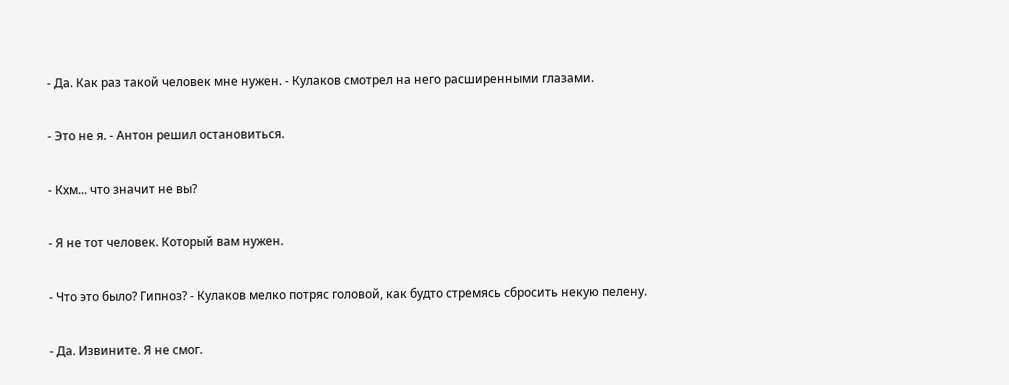- Да. Как раз такой человек мне нужен. - Кулаков смотрел на него расширенными глазами.

- Это не я. - Антон решил остановиться.

- Кхм... что значит не вы?

- Я не тот человек. Который вам нужен.

- Что это было? Гипноз? - Кулаков мелко потряс головой, как будто стремясь сбросить некую пелену.

- Да. Извините. Я не смог.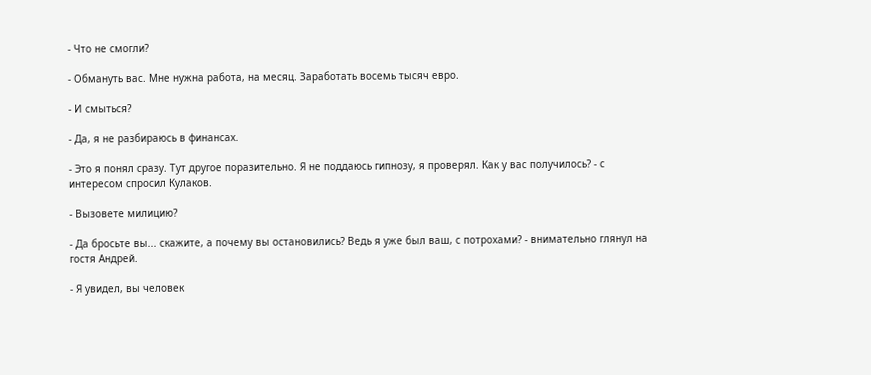- Что не смогли?

- Обмануть вас. Мне нужна работа, на месяц. Заработать восемь тысяч евро.

- И смыться?

- Да, я не разбираюсь в финансах.

- Это я понял сразу. Тут другое поразительно. Я не поддаюсь гипнозу, я проверял. Как у вас получилось? - с интересом спросил Кулаков.

- Вызовете милицию?

- Да бросьте вы... скажите, а почему вы остановились? Ведь я уже был ваш, с потрохами? - внимательно глянул на гостя Андрей.

- Я увидел, вы человек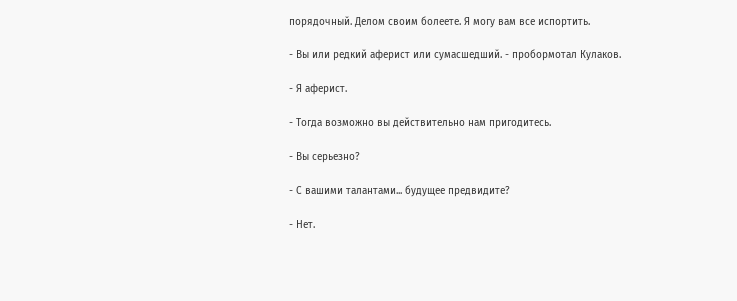порядочный. Делом своим болеете. Я могу вам все испортить.

- Вы или редкий аферист или сумасшедший. - пробормотал Кулаков.

- Я аферист.

- Тогда возможно вы действительно нам пригодитесь.

- Вы серьезно?

- С вашими талантами... будущее предвидите?

- Нет.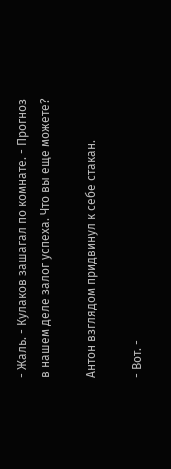- Жаль. - Кулаков зашагал по комнате. - Прогноз в нашем деле залог успеха. Что вы еще можете?

Антон взглядом придвинул к себе стакан.

- Вот. -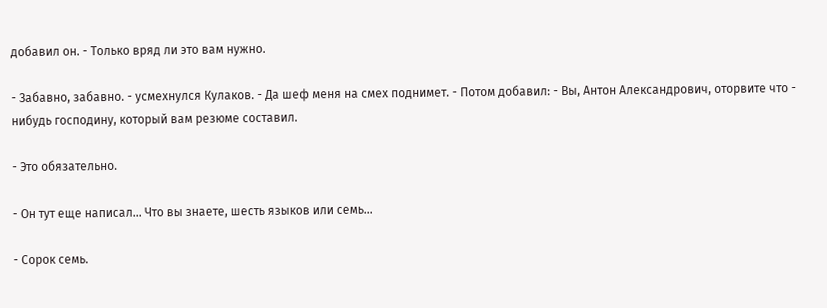добавил он. - Только вряд ли это вам нужно.

- Забавно, забавно. - усмехнулся Кулаков. - Да шеф меня на смех поднимет. - Потом добавил: - Вы, Антон Александрович, оторвите что - нибудь господину, который вам резюме составил.

- Это обязательно.

- Он тут еще написал... Что вы знаете, шесть языков или семь...

- Сорок семь.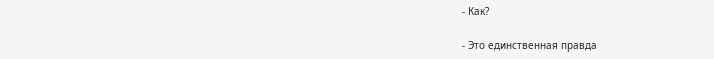- Как?

- Это единственная правда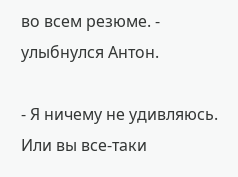во всем резюме. - улыбнулся Антон.

- Я ничему не удивляюсь. Или вы все-таки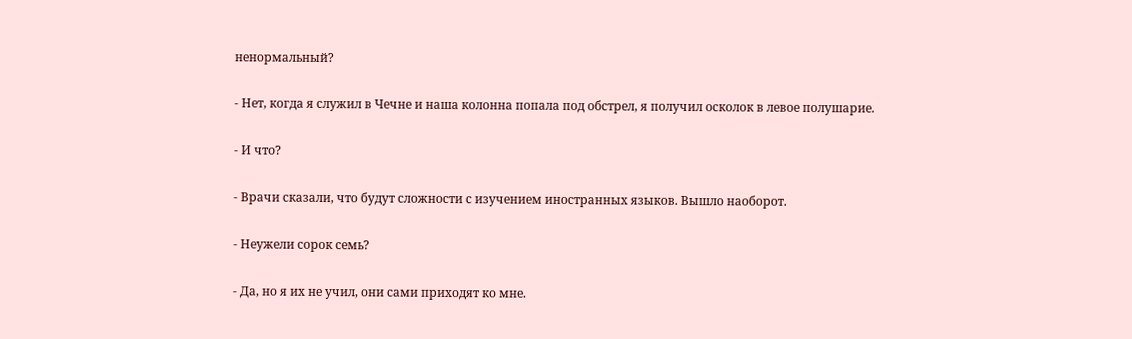ненормальный?

- Нет, когда я служил в Чечне и наша колонна попала под обстрел, я получил осколок в левое полушарие.

- И что?

- Врачи сказали, что будут сложности с изучением иностранных языков. Вышло наоборот.

- Неужели сорок семь?

- Да, но я их не учил, они сами приходят ко мне.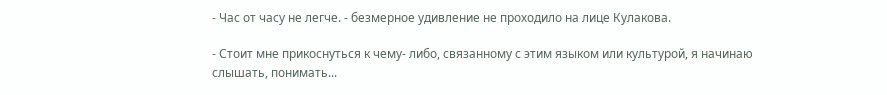- Час от часу не легче. - безмерное удивление не проходило на лице Кулакова.

- Стоит мне прикоснуться к чему- либо, связанному с этим языком или культурой, я начинаю слышать, понимать...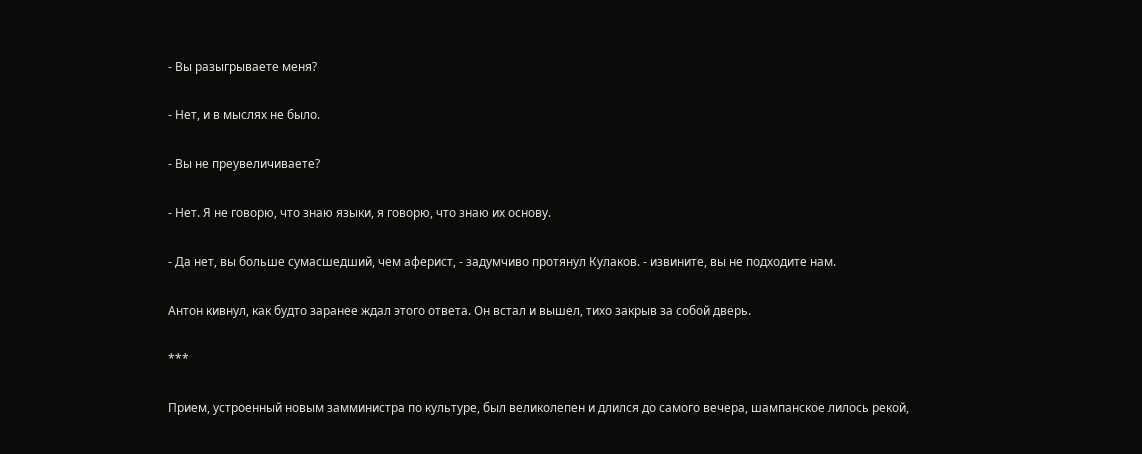- Вы разыгрываете меня?

- Нет, и в мыслях не было.

- Вы не преувеличиваете?

- Нет. Я не говорю, что знаю языки, я говорю, что знаю их основу.

- Да нет, вы больше сумасшедший, чем аферист, - задумчиво протянул Кулаков. - извините, вы не подходите нам.

Антон кивнул, как будто заранее ждал этого ответа. Он встал и вышел, тихо закрыв за собой дверь.

***

Прием, устроенный новым замминистра по культуре, был великолепен и длился до самого вечера, шампанское лилось рекой,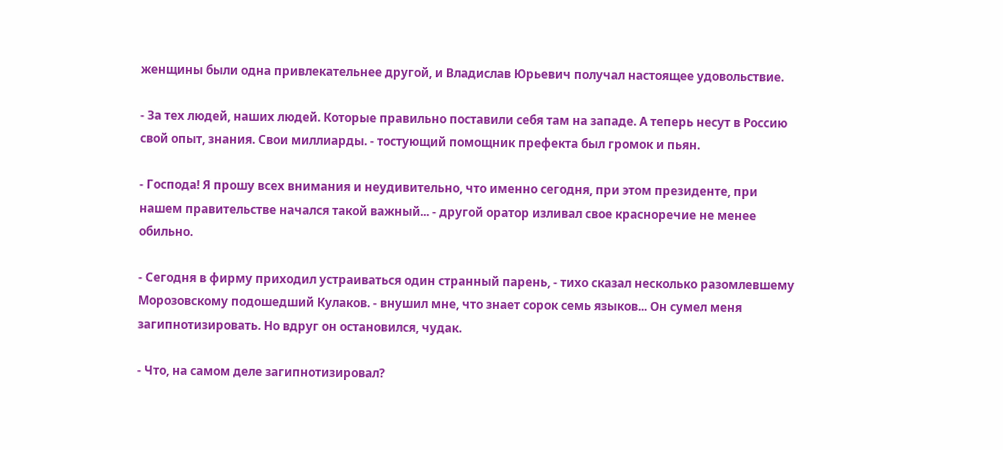женщины были одна привлекательнее другой, и Владислав Юрьевич получал настоящее удовольствие.

- За тех людей, наших людей. Которые правильно поставили себя там на западе. А теперь несут в Россию свой опыт, знания. Свои миллиарды. - тостующий помощник префекта был громок и пьян.

- Господа! Я прошу всех внимания и неудивительно, что именно сегодня, при этом президенте, при нашем правительстве начался такой важный... - другой оратор изливал свое красноречие не менее обильно.

- Сегодня в фирму приходил устраиваться один странный парень, - тихо сказал несколько разомлевшему Морозовскому подошедший Кулаков. - внушил мне, что знает сорок семь языков... Он сумел меня загипнотизировать. Но вдруг он остановился, чудак.

- Что, на самом деле загипнотизировал?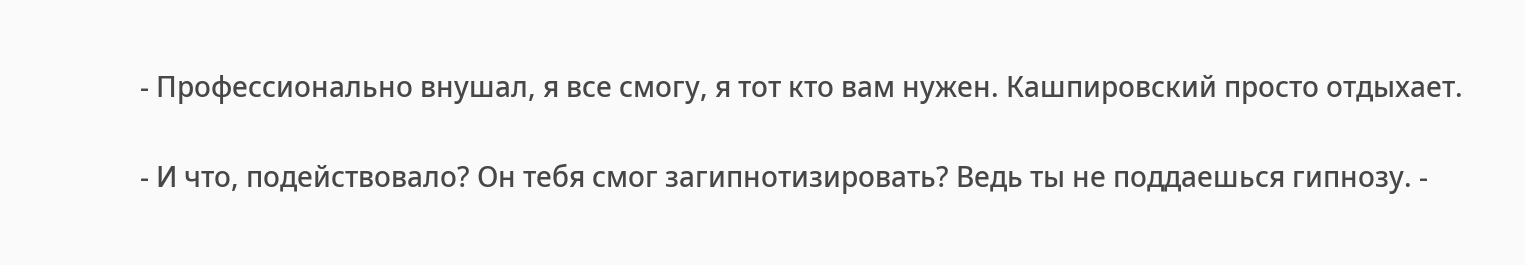- Профессионально внушал, я все смогу, я тот кто вам нужен. Кашпировский просто отдыхает.

- И что, подействовало? Он тебя смог загипнотизировать? Ведь ты не поддаешься гипнозу. -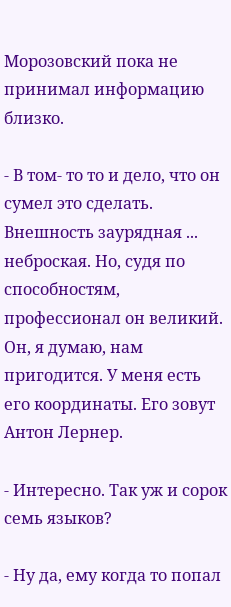Морозовский пока не принимал информацию близко.

- В том- то то и дело, что он сумел это сделать. Внешность заурядная ... неброская. Но, судя по способностям, профессионал он великий. Он, я думаю, нам пригодится. У меня есть его координаты. Его зовут Антон Лернер.

- Интересно. Так уж и сорок семь языков?

- Ну да, ему когда то попал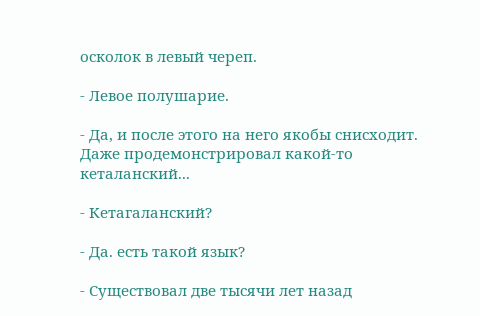осколок в левый череп.

- Левое полушарие.

- Да, и после этого на него якобы снисходит. Даже продемонстрировал какой-то кеталанский...

- Кетагаланский?

- Да. есть такой язык?

- Существовал две тысячи лет назад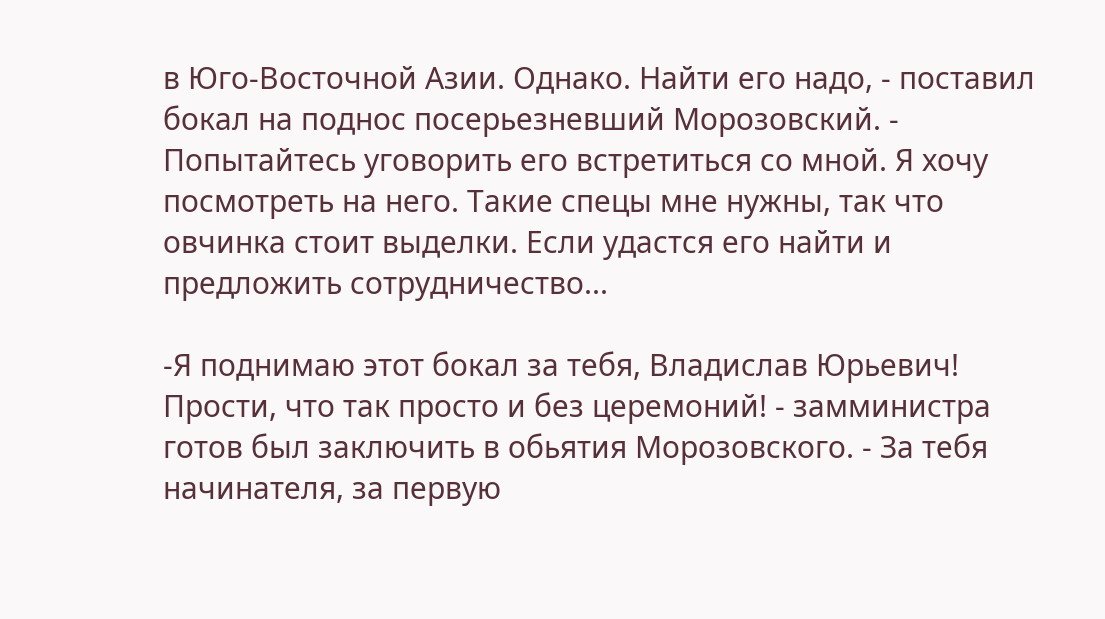в Юго-Восточной Азии. Однако. Найти его надо, - поставил бокал на поднос посерьезневший Морозовский. - Попытайтесь уговорить его встретиться со мной. Я хочу посмотреть на него. Такие спецы мне нужны, так что овчинка стоит выделки. Если удастся его найти и предложить сотрудничество...

-Я поднимаю этот бокал за тебя, Владислав Юрьевич! Прости, что так просто и без церемоний! - замминистра готов был заключить в обьятия Морозовского. - За тебя начинателя, за первую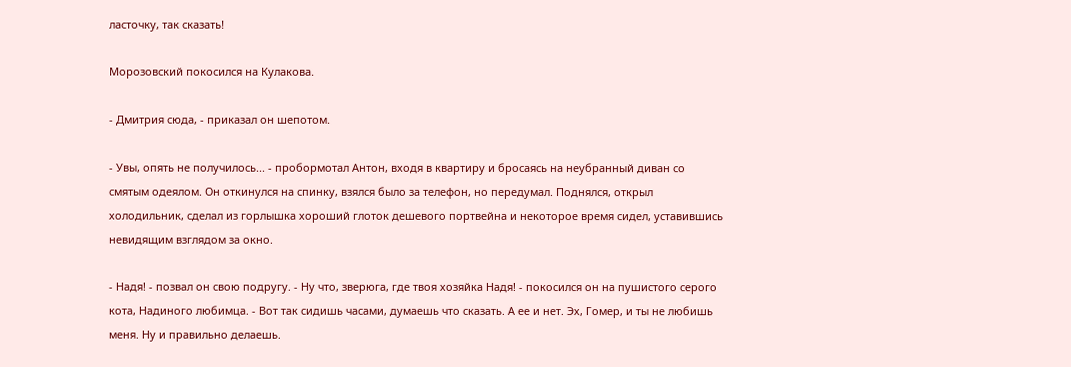ласточку, так сказать!

Морозовский покосился на Кулакова.

- Дмитрия сюда, - приказал он шепотом.

- Увы, опять не получилось... - пробормотал Антон, входя в квартиру и бросаясь на неубранный диван со смятым одеялом. Он откинулся на спинку, взялся было за телефон, но передумал. Поднялся, открыл холодильник, сделал из горлышка хороший глоток дешевого портвейна и некоторое время сидел, уставившись невидящим взглядом за окно.

- Надя! - позвал он свою подругу. - Ну что, зверюга, где твоя хозяйка Надя! - покосился он на пушистого серого кота, Надиного любимца. - Вот так сидишь часами, думаешь что сказать. А ее и нет. Эх, Гомер, и ты не любишь меня. Ну и правильно делаешь.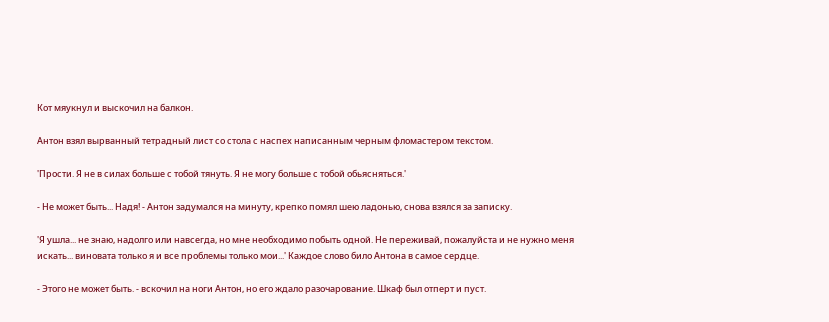Кот мяукнул и выскочил на балкон.

Антон взял вырванный тетрадный лист со стола с наспех написанным черным фломастером текстом.

'Прости. Я не в силах больше с тобой тянуть. Я не могу больше с тобой обьясняться.'

- Hе может быть... Надя! - Антон задумался на минуту, крепко помял шею ладонью, снова взялся за записку.

'Я ушла... не знаю, надолго или навсегда, но мне необходимо побыть одной. Не переживай, пожалуйста и не нужно меня искать... виновата только я и все проблемы только мои...' Каждое слово било Антона в самое сердце.

- Этого не может быть. - вскочил на ноги Антон, но его ждало разочарование. Шкаф был отперт и пуст.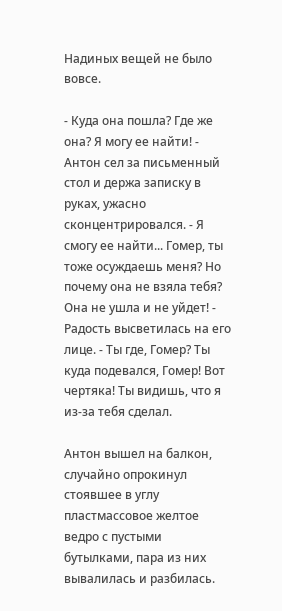Надиных вещей не было вовсе.

- Куда она пошла? Где же она? Я могу ее найти! - Антон сел за письменный стол и держа записку в руках, ужасно сконцентрировался. - Я смогу ее найти... Гомер, ты тоже осуждаешь меня? Но почему она не взяла тебя? Она не ушла и не уйдет! - Радость высветилась на его лице. - Ты где, Гомер? Ты куда подевался, Гомер! Вот чертяка! Ты видишь, что я из-за тебя сделал.

Антон вышел на балкон, случайно опрокинул стоявшее в углу пластмассовое желтое ведро с пустыми бутылками, пара из них вывалилась и разбилась.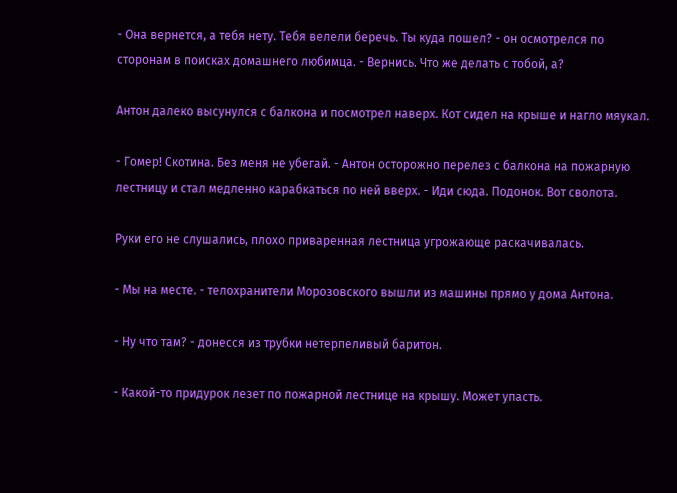- Она вернется, а тебя нету. Тебя велели беречь. Ты куда пошел? - он осмотрелся по сторонам в поисках домашнего любимца. - Вернись. Что же делать с тобой, а?

Антон далеко высунулся с балкона и посмотрел наверх. Кот сидел на крыше и нагло мяукал.

- Гомер! Скотина. Без меня не убегай. - Антон осторожно перелез с балкона на пожарную лестницу и стал медленно карабкаться по ней вверх. - Иди сюда. Подонок. Вот сволота.

Руки его не слушались, плохо приваренная лестница угрожающе раскачивалась.

- Мы на месте. - телохранители Морозовского вышли из машины прямо у дома Антона.

- Ну что там? - донесся из трубки нетерпеливый баритон.

- Какой-то придурок лезет по пожарной лестнице на крышу. Может упасть.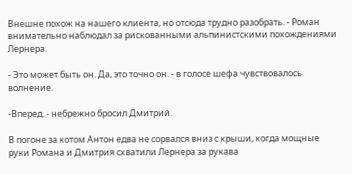Внешне похож на нашего клиента, но отсюда трудно разобрать. - Роман внимательно наблюдал за рискованными альпинистскими похождениями Лернера.

- Это может быть он. Да, это точно он. - в голосе шефа чувствовалось волнение.

-Вперед. - небрежно бросил Дмитрий.

В погоне за котом Антон едва не сорвался вниз с крыши, когда мощные руки Романа и Дмитрия схватили Лернера за рукава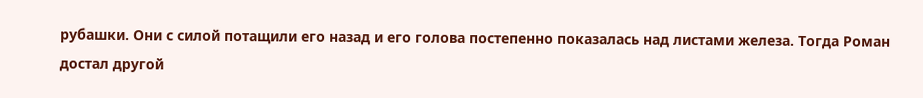рубашки. Они с силой потащили его назад и его голова постепенно показалась над листами железа. Тогда Роман достал другой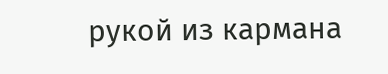рукой из кармана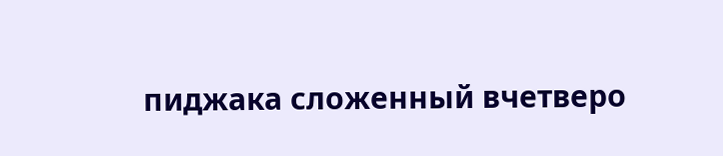пиджака сложенный вчетверо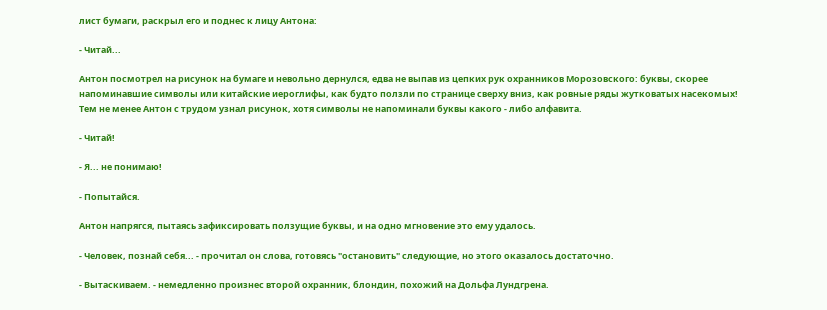лист бумаги, раскрыл его и поднес к лицу Антона:

- Читай...

Антон посмотрел на рисунок на бумаге и невольно дернулся, едва не выпав из цепких рук охранников Морозовского: буквы, скорее напоминавшие символы или китайские иероглифы, как будто ползли по странице сверху вниз, как ровные ряды жутковатых насекомых! Тем не менее Антон с трудом узнал рисунок, хотя символы не напоминали буквы какого - либо алфавита.

- Читай!

- Я... не понимаю!

- Попытайся.

Антон напрягся, пытаясь зафиксировать ползущие буквы, и на одно мгновение это ему удалось.

- Человек, познай себя... - прочитал он слова, готовясь "остановить" следующие, но этого оказалось достаточно.

- Вытаскиваем. - немедленно произнес второй охранник, блондин, похожий на Дольфа Лундгрена.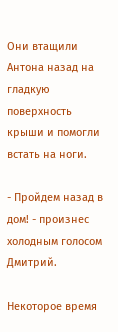Они втащили Антона назад на гладкую поверхность крыши и помогли встать на ноги.

- Пройдем назад в дом! - произнес холодным голосом Дмитрий.

Некоторое время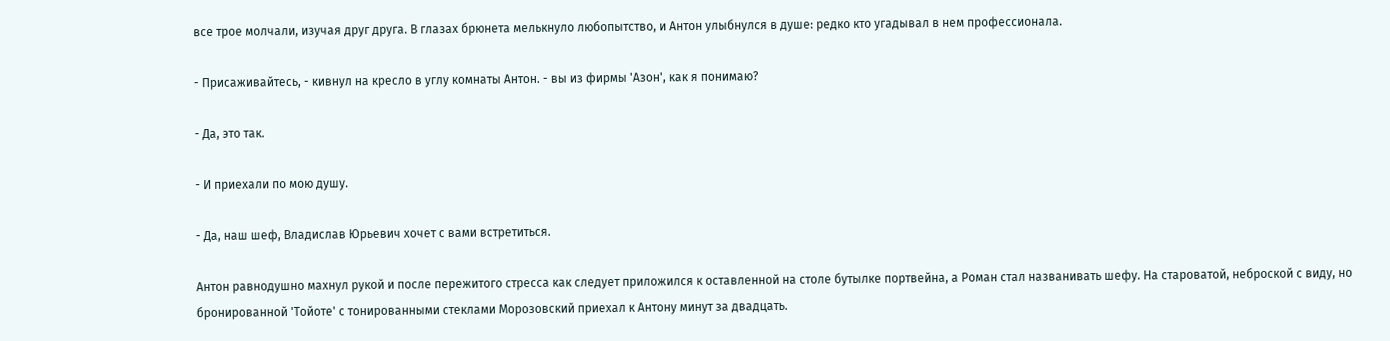все трое молчали, изучая друг друга. В глазах брюнета мелькнуло любопытство, и Антон улыбнулся в душе: редко кто угадывал в нем профессионала.

- Присаживайтесь, - кивнул на кресло в углу комнаты Антон. - вы из фирмы 'Азон', как я понимаю?

- Да, это так.

- И приехали по мою душу.

- Да, наш шеф, Владислав Юрьевич хочет с вами встретиться.

Антон равнодушно махнул рукой и после пережитого стресса как следует приложился к оставленной на столе бутылке портвейна, а Роман стал названивать шефу. На староватой, неброской с виду, но бронированной 'Тойоте' с тонированными стеклами Морозовский приехал к Антону минут за двадцать.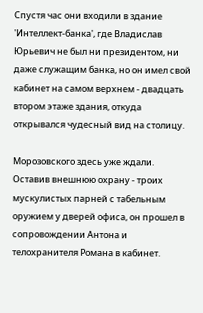Спустя час они входили в здание 'Интеллект-банка', где Владислав Юрьевич не был ни президентом, ни даже служащим банка, но он имел свой кабинет на самом верхнем - двадцать втором этаже здания, откуда открывался чудесный вид на столицу.

Морозовского здесь уже ждали. Оставив внешнюю охрану - троих мускулистых парней с табельным оружием у дверей офиса, он прошел в сопровождении Антона и телохранителя Романа в кабинет.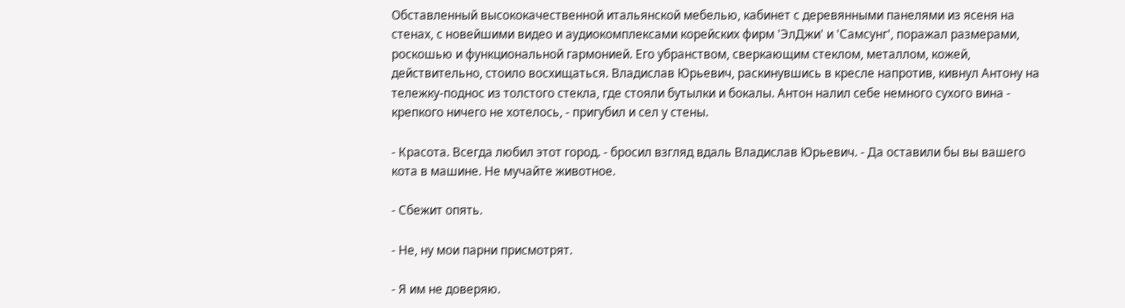Обставленный высококачественной итальянской мебелью, кабинет с деревянными панелями из ясеня на стенах, с новейшими видео и аудиокомплексами корейских фирм 'ЭлДжи' и 'Самсунг', поражал размерами, роскошью и функциональной гармонией. Его убранством, сверкающим стеклом, металлом, кожей, действительно, стоило восхищаться. Владислав Юрьевич, раскинувшись в кресле напротив, кивнул Антону на тележку-поднос из толстого стекла, где стояли бутылки и бокалы. Антон налил себе немного сухого вина - крепкого ничего не хотелось, - пригубил и сел у стены.

- Красота. Всегда любил этот город. - бросил взгляд вдаль Владислав Юрьевич. - Да оставили бы вы вашего кота в машине. Не мучайте животное.

- Сбежит опять.

- Не, ну мои парни присмотрят.

- Я им не доверяю.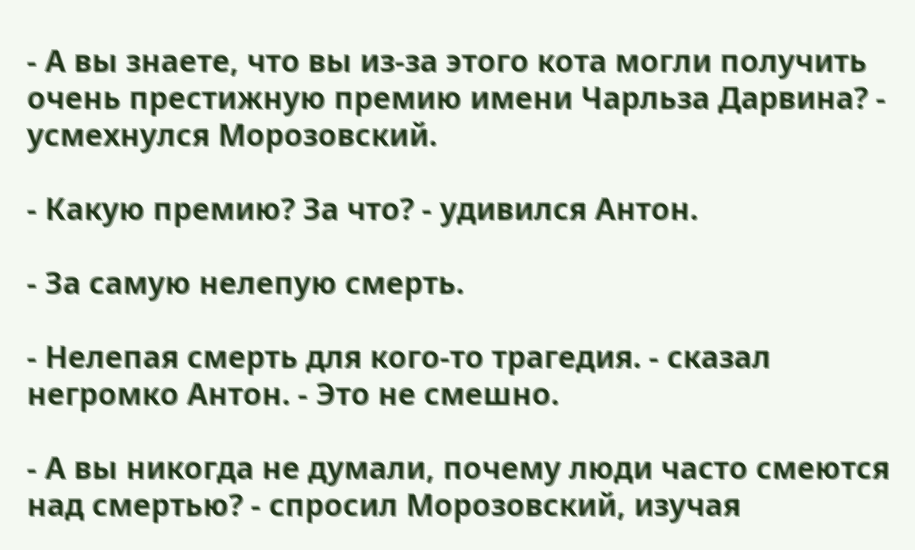- А вы знаете, что вы из-за этого кота могли получить очень престижную премию имени Чарльза Дарвина? - усмехнулся Морозовский.

- Какую премию? За что? - удивился Антон.

- За самую нелепую смерть.

- Нелепая смерть для кого-то трагедия. - сказал негромко Антон. - Это не смешно.

- А вы никогда не думали, почему люди часто смеются над смертью? - спросил Морозовский, изучая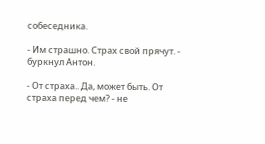собеседника.

- Им страшно. Страх свой прячут. - буркнул Антон.

- От страха.. Да, может быть. От страха перед чем? - не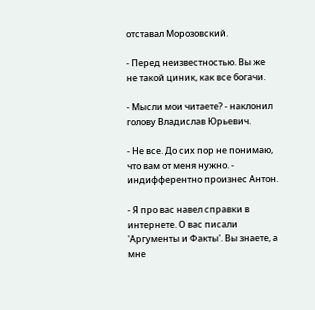отставал Морозовский.

- Перед неизвестностью. Вы же не такой циник, как все богачи.

- Мысли мои читаете? - наклонил голову Владислав Юрьевич.

- Не все. До сих пор не понимаю, что вам от меня нужно. - индифферентно произнес Антон.

- Я про вас навел справки в интернете. О вас писали 'Аргументы и Факты'. Вы знаете, а мне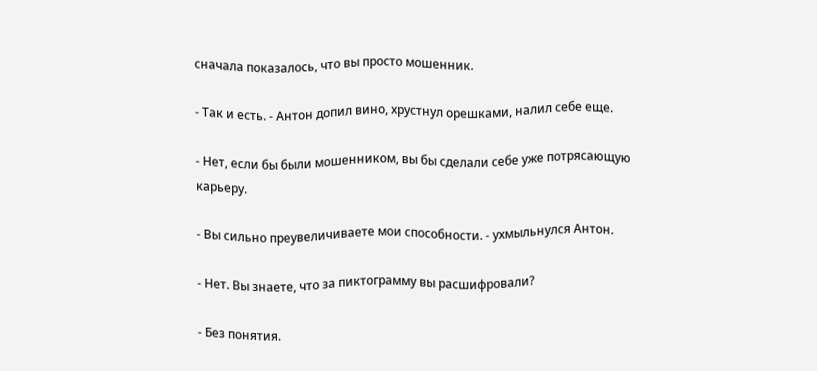сначала показалось, что вы просто мошенник.

- Так и есть. - Антон допил вино, хрустнул орешками, налил себе еще.

- Нет, если бы были мошенником, вы бы сделали себе уже потрясающую карьеру.

- Вы сильно преувеличиваете мои способности. - ухмыльнулся Антон.

- Нет. Вы знаете, что за пиктограмму вы расшифровали?

- Без понятия.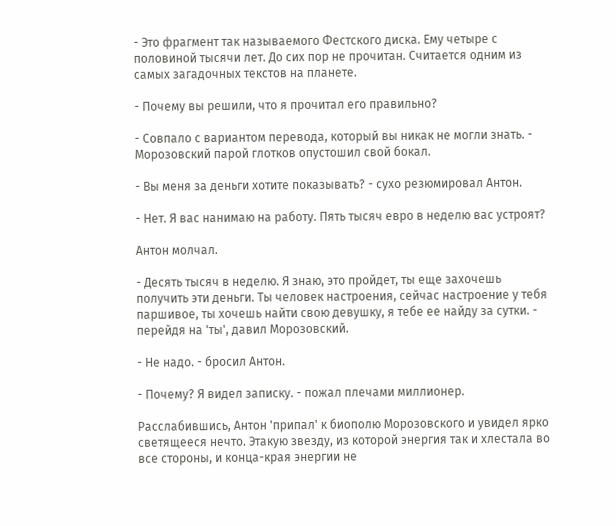- Это фрагмент так называемого Фестского диска. Ему четыре с половиной тысячи лет. До cих пор не прочитан. Считается одним из самых загадочных текстов на планете.

- Почему вы решили, что я прочитал его правильно?

- Совпало с вариантом перевода, который вы никак не могли знать. - Морозовский парой глотков опустошил свой бокал.

- Вы меня за деньги хотите показывать? - сухо резюмировал Антон.

- Нет. Я вас нанимаю на работу. Пять тысяч евро в неделю вас устроят?

Антон молчал.

- Десять тысяч в неделю. Я знаю, это пройдет, ты еще захочешь получить эти деньги. Ты человек настроения, сейчас настроение у тебя паршивое, ты хочешь найти свою девушку, я тебе ее найду за сутки. - перейдя на 'ты', давил Морозовский.

- Не надо. - бросил Антон.

- Почему? Я видел записку. - пожал плечами миллионер.

Расслабившись, Антон 'припал' к биополю Морозовского и увидел ярко светящееся нечто. Этакую звезду, из которой энергия так и хлестала во все стороны, и конца-края энергии не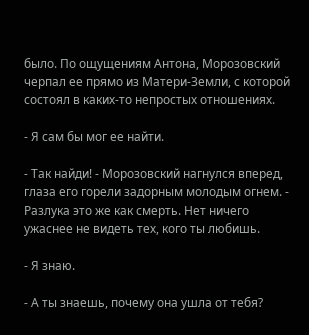было. По ощущениям Антона, Морозовский черпал ее прямо из Матери-Земли, с которой состоял в каких-то непростых отношениях.

- Я сам бы мог ее найти.

- Так найди! - Морозовский нагнулся вперед, глаза его горели задорным молодым огнем. - Разлука это же как смерть. Нет ничего ужаснее не видеть тех, кого ты любишь.

- Я знаю.

- А ты знаешь, почему она ушла от тебя?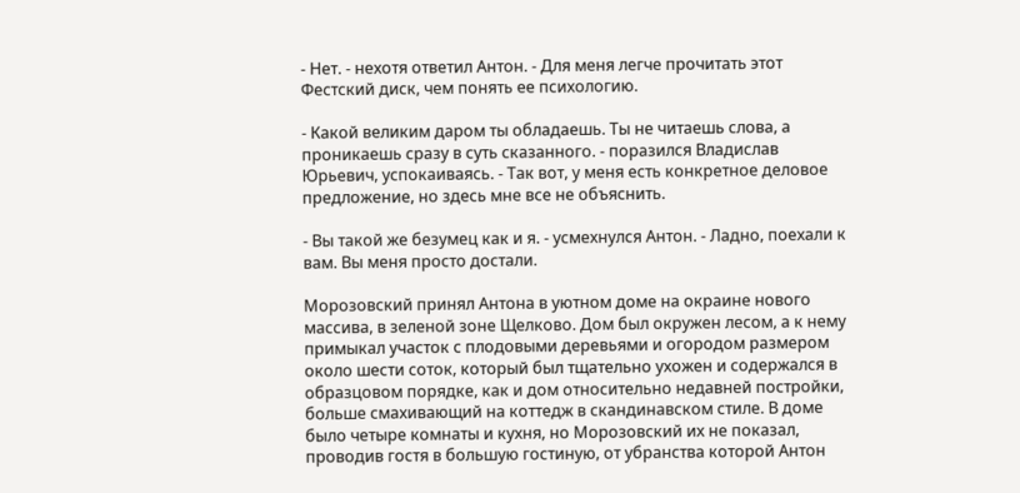- Нет. - нехотя ответил Антон. - Для меня легче прочитать этот Фестский диск, чем понять ее психологию.

- Какой великим даром ты обладаешь. Ты не читаешь слова, а проникаешь сразу в суть сказанного. - поразился Владислав Юрьевич, успокаиваясь. - Так вот, у меня есть конкретное деловое предложение, но здесь мне все не объяснить.

- Вы такой же безумец как и я. - усмехнулся Антон. - Ладно, поехали к вам. Вы меня просто достали.

Морозовский принял Антона в уютном доме на окраине нового массива, в зеленой зоне Щелково. Дом был окружен лесом, а к нему примыкал участок с плодовыми деревьями и огородом размером около шести соток, который был тщательно ухожен и содержался в образцовом порядке, как и дом относительно недавней постройки, больше смахивающий на коттедж в скандинавском стиле. В доме было четыре комнаты и кухня, но Морозовский их не показал, проводив гостя в большую гостиную, от убранства которой Антон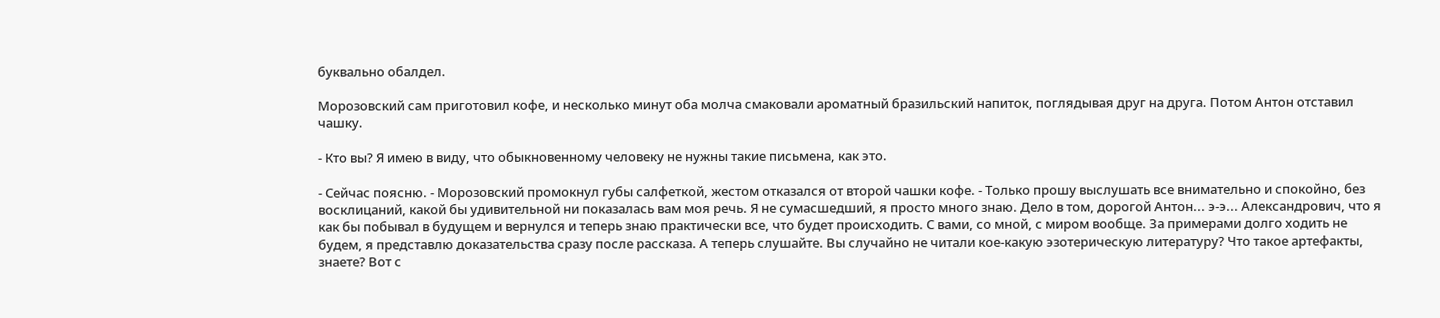буквально обалдел.

Морозовский сам приготовил кофе, и несколько минут оба молча смаковали ароматный бразильский напиток, поглядывая друг на друга. Потом Антон отставил чашку.

- Кто вы? Я имею в виду, что обыкновенному человеку не нужны такие письмена, как это.

- Сейчас поясню. - Морозовский промокнул губы салфеткой, жестом отказался от второй чашки кофе. - Только прошу выслушать все внимательно и спокойно, без восклицаний, какой бы удивительной ни показалась вам моя речь. Я не сумасшедший, я просто много знаю. Дело в том, дорогой Антон... э-э... Александрович, что я как бы побывал в будущем и вернулся и теперь знаю практически все, что будет происходить. С вами, со мной, с миром вообще. За примерами долго ходить не будем, я представлю доказательства сразу после рассказа. А теперь слушайте. Вы случайно не читали кое-какую эзотерическую литературу? Что такое артефакты, знаете? Вот с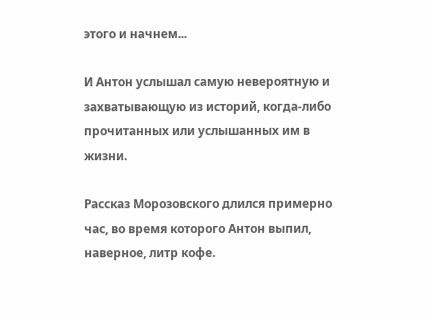этого и начнем...

И Антон услышал самую невероятную и захватывающую из историй, когда-либо прочитанных или услышанных им в жизни.

Рассказ Морозовского длился примерно час, во время которого Антон выпил, наверное, литр кофе.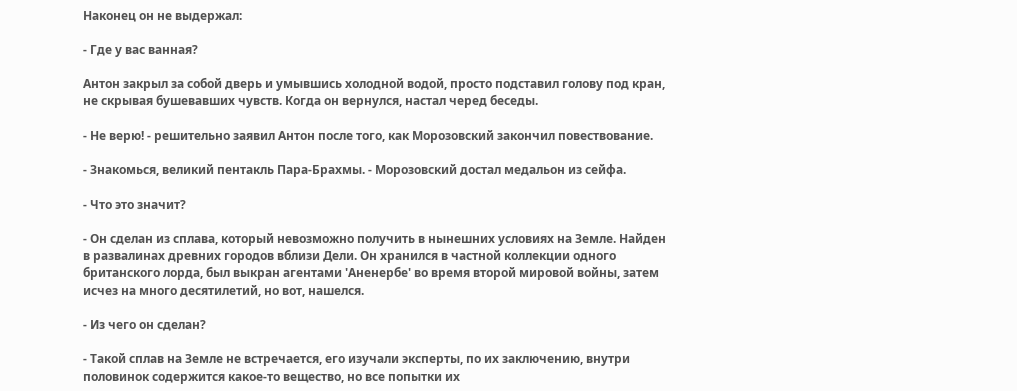Наконец он не выдержал:

- Где у вас ванная?

Антон закрыл за собой дверь и умывшись холодной водой, просто подставил голову под кран, не скрывая бушевавших чувств. Когда он вернулся, настал черед беседы.

- Не верю! - решительно заявил Антон после того, как Морозовский закончил повествование.

- Знакомься, великий пентакль Пара-Брахмы. - Морозовский достал медальон из сейфа.

- Что это значит?

- Он сделан из сплава, который невозможно получить в нынешних условиях на Земле. Найден в развалинах древних городов вблизи Дели. Он хранился в частной коллекции одного британского лорда, был выкран агентами 'Аненербе' во время второй мировой войны, затем исчез на много десятилетий, но вот, нашелся.

- Из чего он сделан?

- Такой сплав на Земле не встречается, его изучали эксперты, по их заключению, внутри половинок содержится какое-то вещество, но все попытки их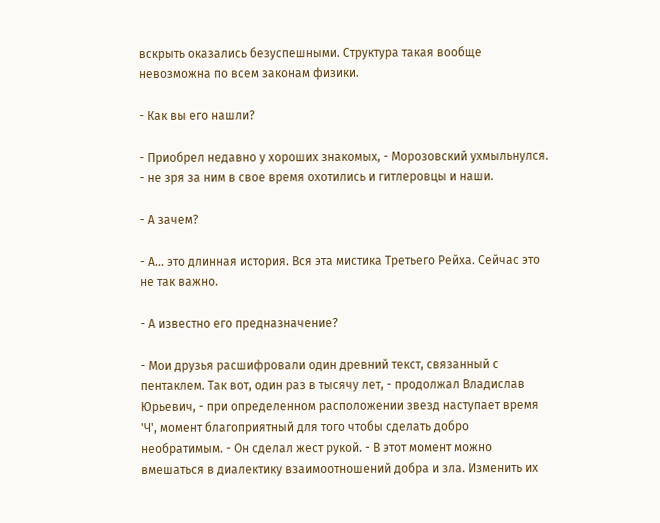вскрыть оказались безуспешными. Структура такая вообще невозможна по всем законам физики.

- Как вы его нашли?

- Приобрел недавно у хороших знакомых, - Морозовский ухмыльнулся. - не зря за ним в свое время охотились и гитлеровцы и наши.

- А зачем?

- А... это длинная история. Вся эта мистика Третьего Рейха. Сейчас это не так важно.

- А известно его предназначение?

- Мои друзья расшифровали один древний текст, связанный с пентаклем. Так вот, один раз в тысячу лет, - продолжал Владислав Юрьевич, - при определенном расположении звезд наступает время 'Ч', момент благоприятный для того чтобы сделать добро необратимым. - Он сделал жест рукой. - В этот момент можно вмешаться в диалектику взаимоотношений добра и зла. Изменить их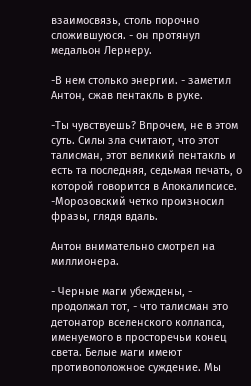взаимосвязь, столь порочно сложившуюся. - он протянул медальон Лернеру.

-В нем столько энергии. - заметил Антон, сжав пентакль в руке.

-Ты чувствуешь? Впрочем, не в этом суть. Силы зла считают, что этот талисман, этот великий пентакль и есть та последняя, седьмая печать, о которой говорится в Апокалипсисе. -Морозовский четко произносил фразы, глядя вдаль.

Антон внимательно смотрел на миллионера.

- Черные маги убеждены, - продолжал тот, - что талисман это детонатор вселенского коллапса, именуемого в просторечьи конец света. Белые маги имеют противоположное суждение. Мы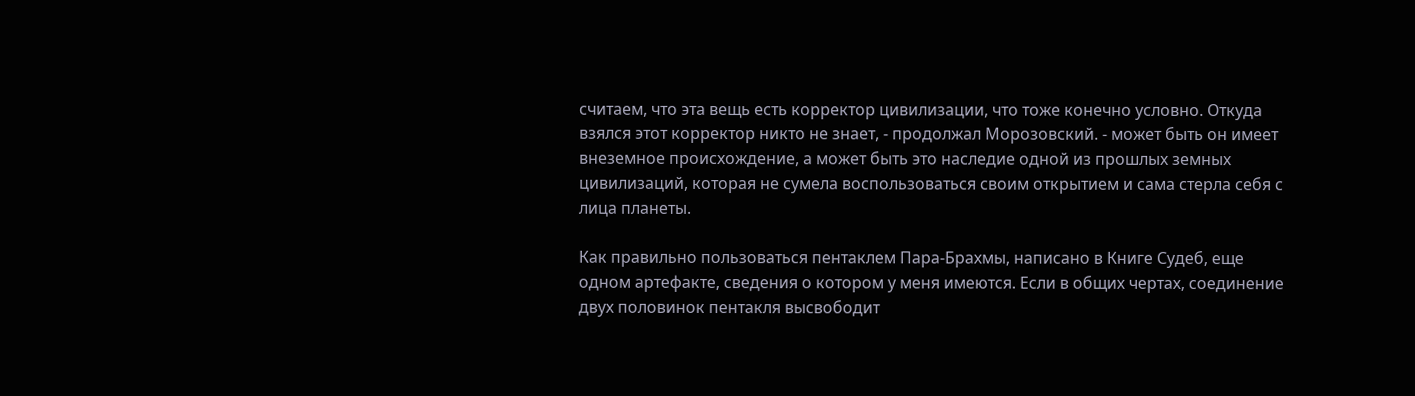считаем, что эта вещь есть корректор цивилизации, что тоже конечно условно. Откуда взялся этот корректор никто не знает, - продолжал Морозовский. - может быть он имеет внеземное происхождение, а может быть это наследие одной из прошлых земных цивилизаций, которая не сумела воспользоваться своим открытием и сама стерла себя с лица планеты.

Как правильно пользоваться пентаклем Пара-Брахмы, написано в Книге Судеб, еще одном артефакте, сведения о котором у меня имеются. Если в общих чертах, соединение двух половинок пентакля высвободит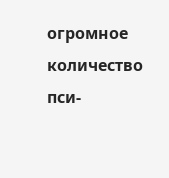огромное количество пси-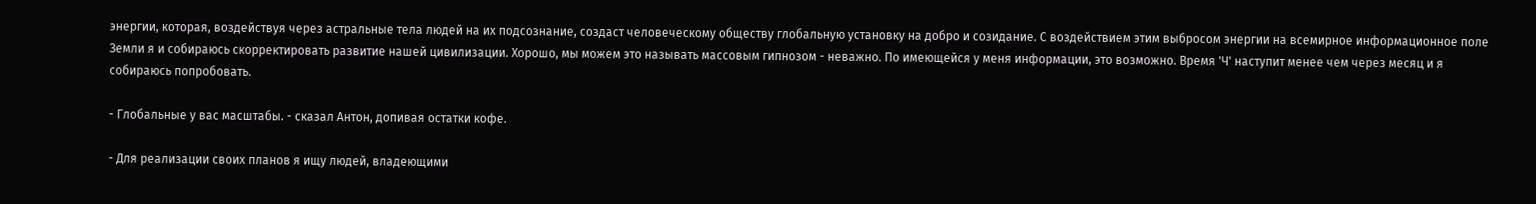энергии, которая, воздействуя через астральные тела людей на их подсознание, создаст человеческому обществу глобальную установку на добро и созидание. С воздействием этим выбросом энергии на всемирное информационное поле Земли я и собираюсь скорректировать развитие нашей цивилизации. Хорошо, мы можем это называть массовым гипнозом - неважно. По имеющейся у меня информации, это возможно. Время 'Ч' наступит менее чем через месяц и я собираюсь попробовать.

- Глобальные у вас масштабы. - сказал Антон, допивая остатки кофе.

- Для реализации своих планов я ищу людей, владеющими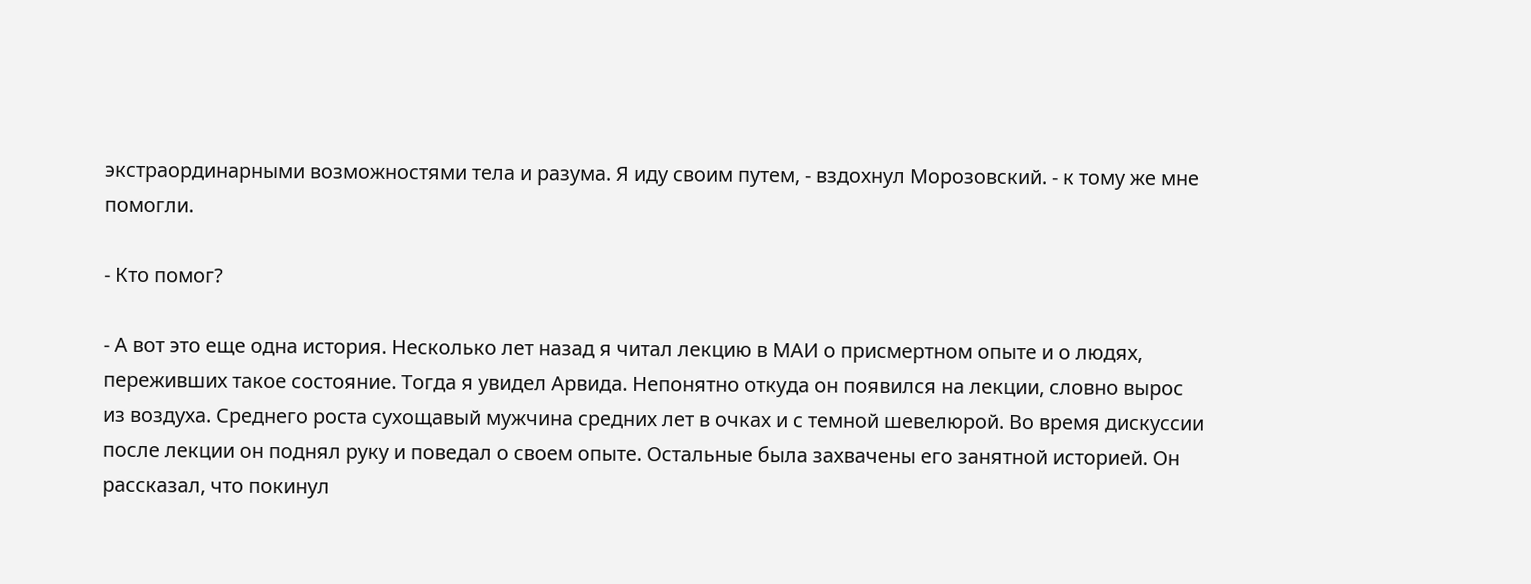экстраординарными возможностями тела и разума. Я иду своим путем, - вздохнул Морозовский. - к тому же мне помогли.

- Кто помог?

- А вот это еще одна история. Несколько лет назад я читал лекцию в МАИ о присмертном опыте и о людях, переживших такое состояние. Тогда я увидел Арвида. Непонятно откуда он появился на лекции, словно вырос из воздуха. Среднего роста сухощавый мужчина средних лет в очках и с темной шевелюрой. Во время дискуссии после лекции он поднял руку и поведал о своем опыте. Остальные была захвачены его занятной историей. Он рассказал, что покинул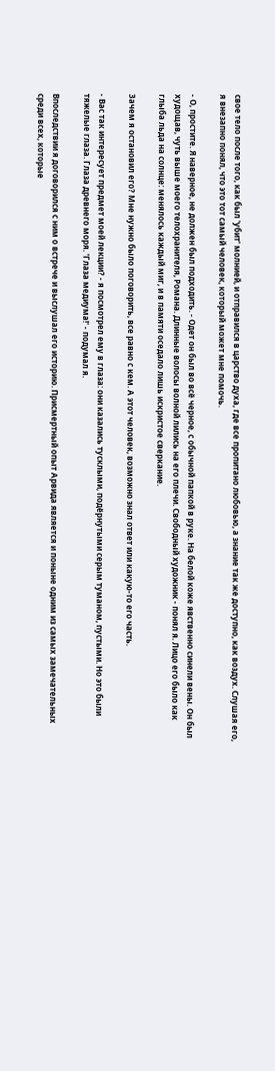свое тело после того, как был 'убит' молнией, и отправился в царство духа, где все пропитано любовью, а знание так же доступно, как воздух. Слушая его, я внезапно понял, что это тот самый человек, который может мне помочь.

- О, простите. Я наверное, не должен был подходить. - Одет он был во всё черное, с обычной папкой в руке. На белой коже явственно синели вены. Он был худощав, чуть выше моего телохранителя, Романа. Длинные волосы волной лились на его плечи. Свободный художник - понял я. Лицо его было как глыба льда на солнце: менялось каждый миг, и в памяти оседало лишь искристое сверкание.

Зачем я остановил его? Мне нужно было поговорить, все равно с кем. А этот человек, возможно знал ответ или какую-то его часть.

- Вас так интересует предмет моей лекции? - я посмотрел ему в глаза: они казались тусклыми, подёрнутыми серым туманом, пустыми. Но это были тяжелые глаза. Глаза древнего моря. 'Глаза медиума!' - подумал я.

Впоследствии я договорился с ним о встрече и выслушал его историю. Присмертный опыт Арвида является и поныне одним из самых замечательных среди всех, которые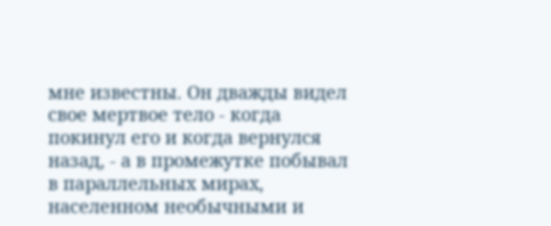мне известны. Он дважды видел свое мертвое тело - когда покинул его и когда вернулся назад, - а в промежутке побывал в параллельных мирах, населенном необычными и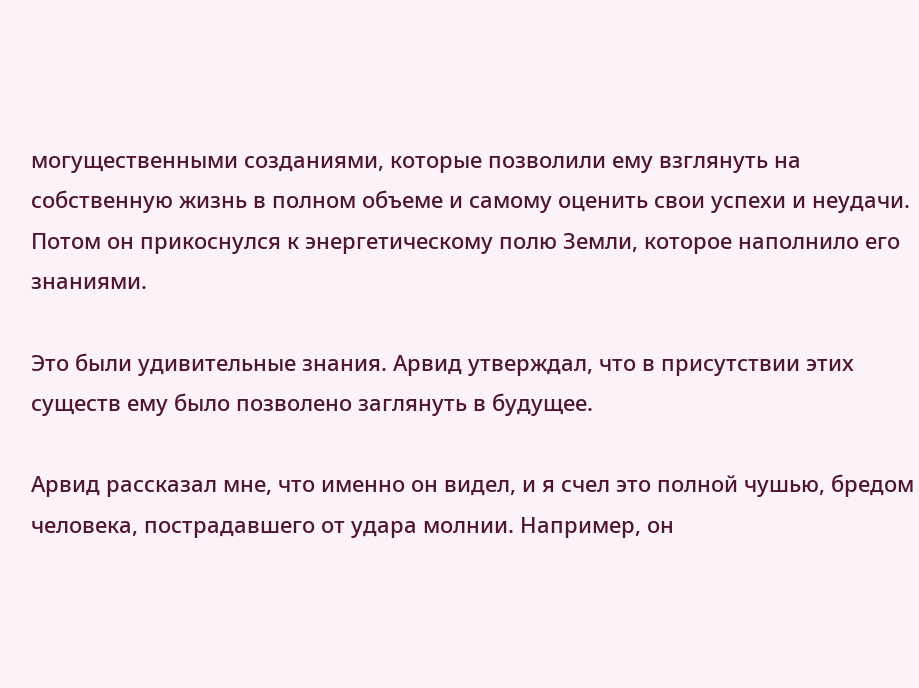могущественными созданиями, которые позволили ему взглянуть на собственную жизнь в полном объеме и самому оценить свои успехи и неудачи. Потом он прикоснулся к энергетическому полю Земли, которое наполнило его знаниями.

Это были удивительные знания. Арвид утверждал, что в присутствии этих существ ему было позволено заглянуть в будущее.

Арвид рассказал мне, что именно он видел, и я счел это полной чушью, бредом человека, пострадавшего от удара молнии. Например, он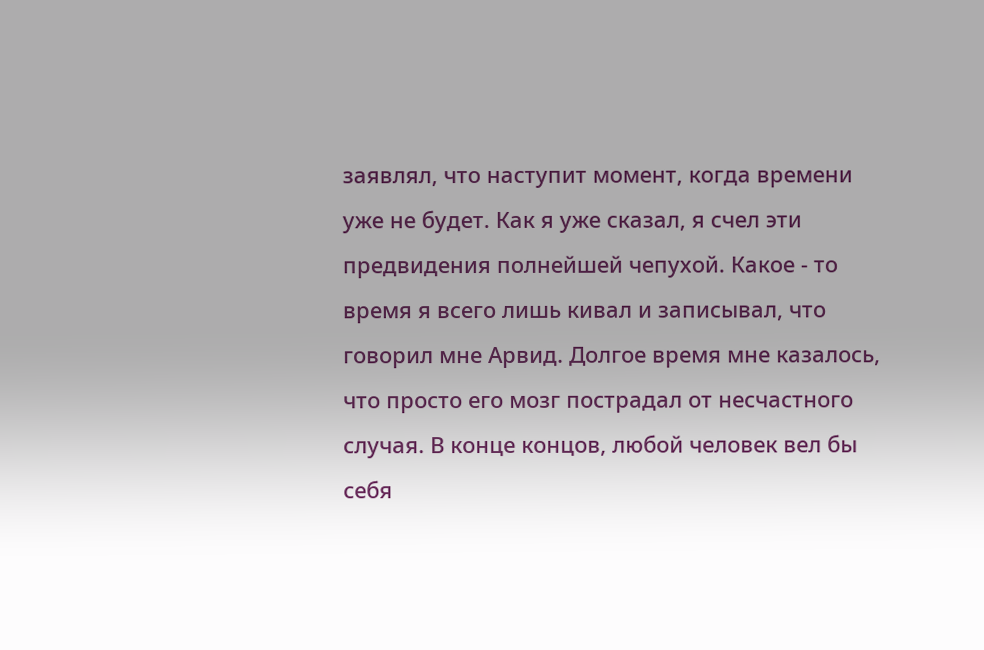заявлял, что наступит момент, когда времени уже не будет. Как я уже сказал, я счел эти предвидения полнейшей чепухой. Какое - то время я всего лишь кивал и записывал, что говорил мне Арвид. Долгое время мне казалось, что просто его мозг пострадал от несчастного случая. В конце концов, любой человек вел бы себя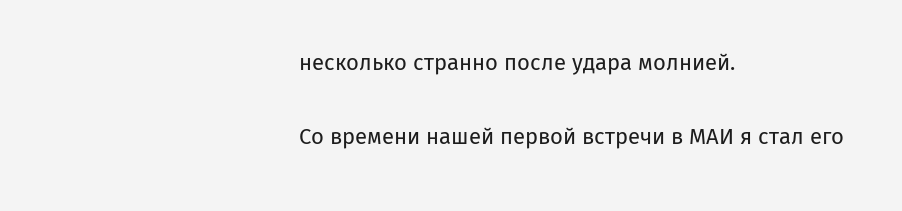несколько странно после удара молнией.

Со времени нашей первой встречи в МАИ я стал его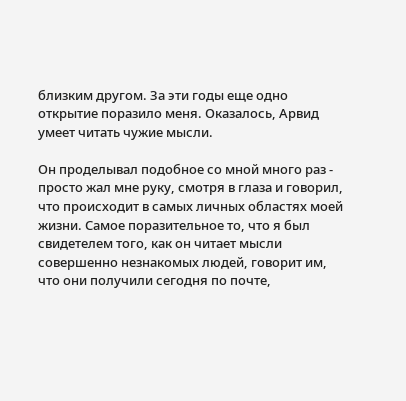близким другом. За эти годы еще одно открытие поразило меня. Оказалось, Арвид умеет читать чужие мысли.

Он проделывал подобное со мной много раз - просто жал мне руку, смотря в глаза и говорил, что происходит в самых личных областях моей жизни. Самое поразительное то, что я был свидетелем того, как он читает мысли совершенно незнакомых людей, говорит им, что они получили сегодня по почте,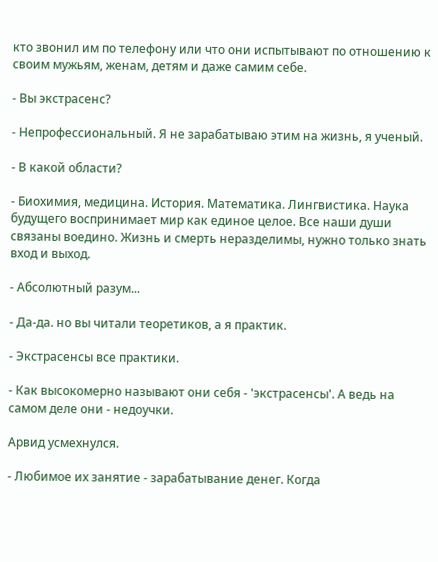кто звонил им по телефону или что они испытывают по отношению к своим мужьям, женам, детям и даже самим себе.

- Вы экстрасенс?

- Непрофессиональный. Я не зарабатываю этим на жизнь, я ученый.

- В какой области?

- Биохимия, медицина. История. Математика. Лингвистика. Наука будущего воспринимает мир как единое целое. Все наши души связаны воедино. Жизнь и смерть неразделимы, нужно только знать вход и выход.

- Абсолютный разум...

- Да-да. но вы читали теоретиков, а я практик.

- Экстрасенсы все практики.

- Как высокомерно называют они себя - 'экстрасенсы'. А ведь на самом деле они - недоучки.

Арвид усмехнулся.

- Любимое их занятие - зарабатывание денег. Когда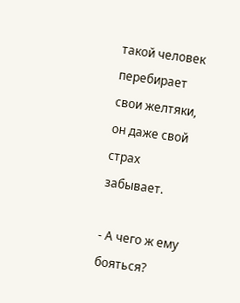такой человек перебирает свои желтяки, он даже свой страх забывает.

- А чего ж ему бояться?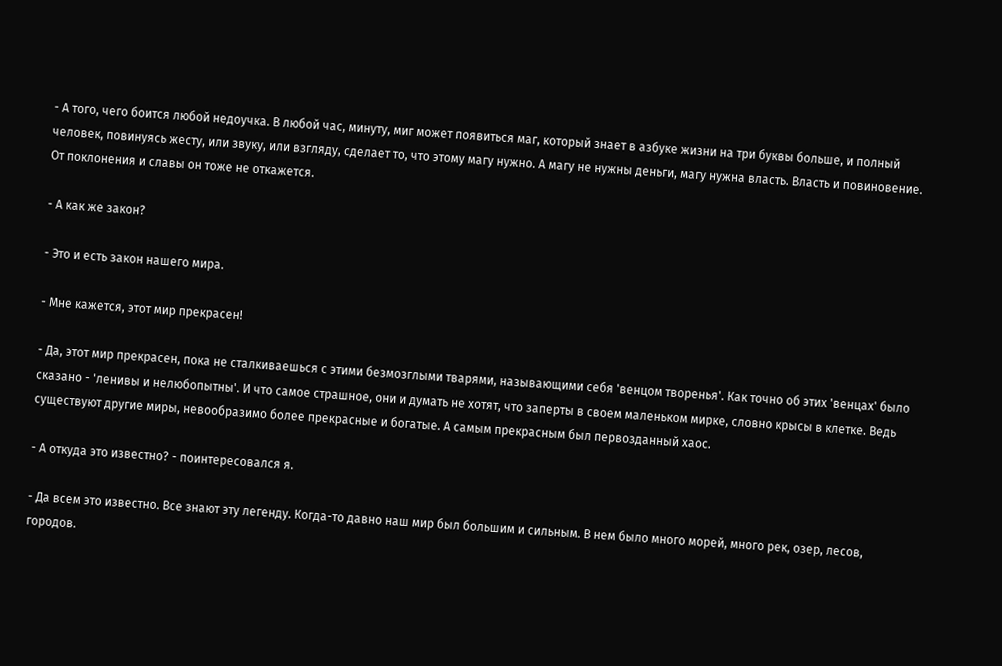- А того, чего боится любой недоучка. В любой час, минуту, миг может появиться маг, который знает в азбуке жизни на три буквы больше, и полный человек, повинуясь жесту, или звуку, или взгляду, сделает то, что этому магу нужно. А магу не нужны деньги, магу нужна власть. Власть и повиновение. От поклонения и славы он тоже не откажется.

- А как же закон?

- Это и есть закон нашего мира.

- Мне кажется, этот мир прекрасен!

- Да, этот мир прекрасен, пока не сталкиваешься с этими безмозглыми тварями, называющими себя 'венцом творенья'. Как точно об этих 'венцах' было сказано - 'ленивы и нелюбопытны'. И что самое страшное, они и думать не хотят, что заперты в своем маленьком мирке, словно крысы в клетке. Ведь существуют другие миры, невообразимо более прекрасные и богатые. А самым прекрасным был первозданный хаос.

- А откуда это известно? - поинтересовался я.

- Да всем это известно. Все знают эту легенду. Когда-то давно наш мир был большим и сильным. В нем было много морей, много рек, озер, лесов, городов.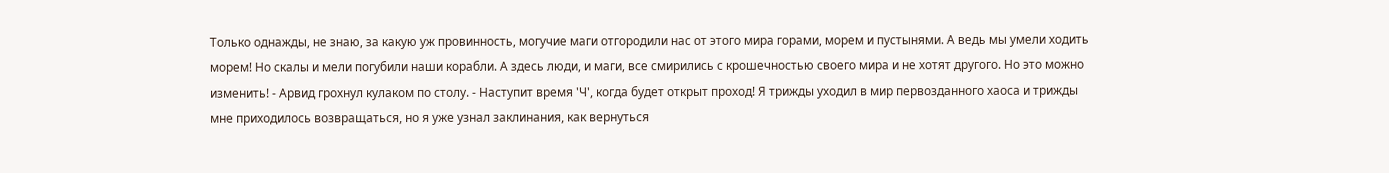Только однажды, не знаю, за какую уж провинность, могучие маги отгородили нас от этого мира горами, морем и пустынями. А ведь мы умели ходить морем! Но скалы и мели погубили наши корабли. А здесь люди, и маги, все смирились с крошечностью своего мира и не хотят другого. Но это можно изменить! - Арвид грохнул кулаком по столу. - Наступит время 'Ч', когда будет открыт проход! Я трижды уходил в мир первозданного хаоса и трижды мне приходилось возвращаться, но я уже узнал заклинания, как вернуться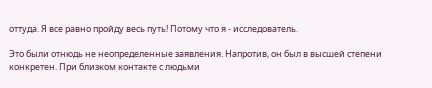оттуда. Я все равно пройду весь путь! Потому что я - исследователь.

Это были отнюдь не неопределенные заявления. Напротив, он был в высшей степени конкретен. При близком контакте с людьми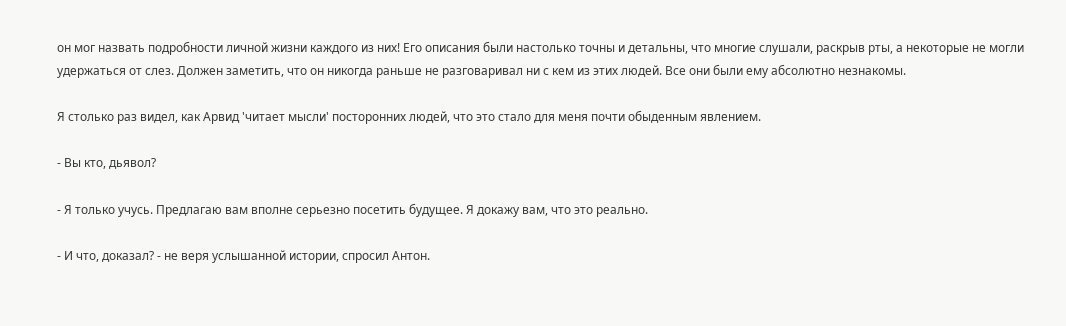он мог назвать подробности личной жизни каждого из них! Его описания были настолько точны и детальны, что многие слушали, раскрыв рты, а некоторые не могли удержаться от слез. Должен заметить, что он никогда раньше не разговаривал ни с кем из этих людей. Все они были ему абсолютно незнакомы.

Я столько раз видел, как Арвид 'читает мысли' посторонних людей, что это стало для меня почти обыденным явлением.

- Вы кто, дьявол?

- Я только учусь. Предлагаю вам вполне серьезно посетить будущее. Я докажу вам, что это реально.

- И что, доказал? - не веря услышанной истории, спросил Антон.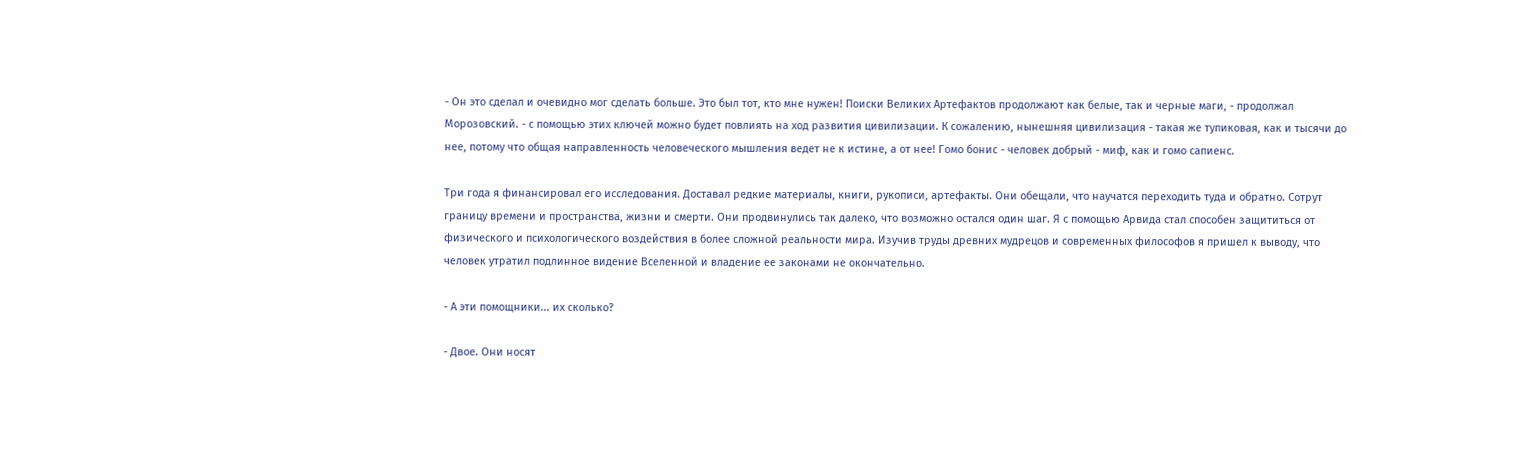- Он это сделал и очевидно мог сделать больше. Это был тот, кто мне нужен! Поиски Великих Артефактов продолжают как белые, так и черные маги, - продолжал Морозовский. - с помощью этих ключей можно будет повлиять на ход развития цивилизации. К сожалению, нынешняя цивилизация - такая же тупиковая, как и тысячи до нее, потому что общая направленность человеческого мышления ведет не к истине, а от нее! Гомо бонис - человек добрый - миф, как и гомо сапиенс.

Три года я финансировал его исследования. Доставал редкие материалы, книги, рукописи, артефакты. Они обещали, что научатся переходить туда и обратно. Сотрут границу времени и пространства, жизни и смерти. Они продвинулись так далеко, что возможно остался один шаг. Я с помощью Арвида стал способен защититься от физического и психологического воздействия в более сложной реальности мира. Изучив труды древних мудрецов и современных философов я пришел к выводу, что человек утратил подлинное видение Вселенной и владение ее законами не окончательно.

- А эти помощники... их сколько?

- Двое. Они носят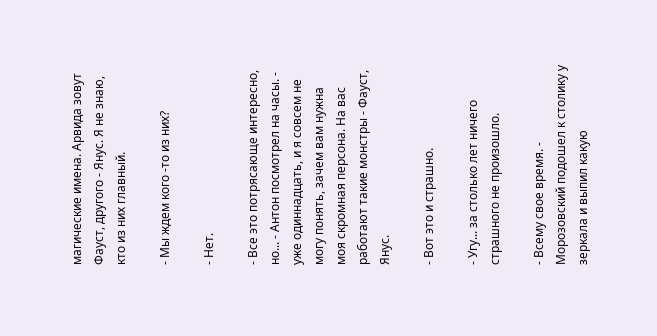магические имена. Арвида зовут Фауст, другого - Янус. Я не знаю, кто из них главный.

- Мы ждем кого -то из них?

- Нет.

- Все это потрясающе интересно, но... - Антон посмотрел на часы. - уже одиннадцать, и я совсем не могу понять, зачем вам нужна моя скромная персона. На вас работают такие монстры - Фауст, Янус.

- Вот это и страшно.

- Угу... за столько лет ничего страшного не произошло.

- Всему свое время. - Морозовский подошел к столику у зеркала и выпил какую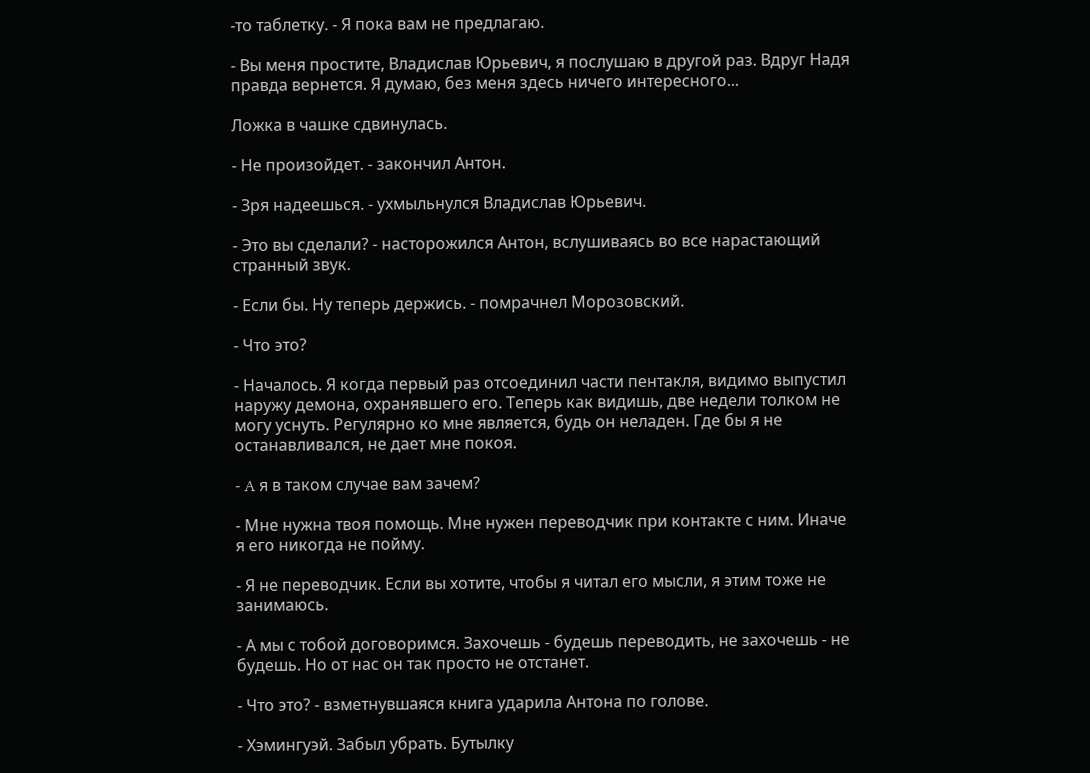-то таблетку. - Я пока вам не предлагаю.

- Вы меня простите, Владислав Юрьевич, я послушаю в другой раз. Вдруг Надя правда вернется. Я думаю, без меня здесь ничего интересного...

Ложка в чашке сдвинулась.

- Не произойдет. - закончил Антон.

- Зря надеешься. - ухмыльнулся Владислав Юрьевич.

- Это вы сделали? - насторожился Антон, вслушиваясь во все нарастающий странный звук.

- Если бы. Ну теперь держись. - помрачнел Морозовский.

- Что это?

- Началось. Я когда первый раз отсоединил части пентакля, видимо выпустил наружу демона, охранявшего его. Теперь как видишь, две недели толком не могу уснуть. Регулярно ко мне является, будь он неладен. Где бы я не останавливался, не дает мне покоя.

- A я в таком случае вам зачем?

- Мне нужна твоя помощь. Мне нужен переводчик при контакте с ним. Иначе я его никогда не пойму.

- Я не переводчик. Если вы хотите, чтобы я читал его мысли, я этим тоже не занимаюсь.

- А мы с тобой договоримся. Захочешь - будешь переводить, не захочешь - не будешь. Но от нас он так просто не отстанет.

- Что это? - взметнувшаяся книга ударила Антона по голове.

- Хэмингуэй. Забыл убрать. Бутылку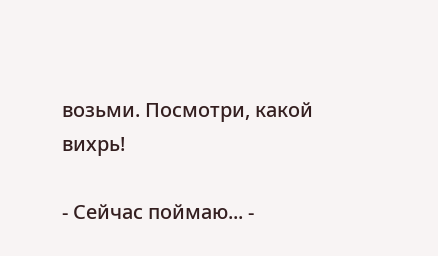возьми. Посмотри, какой вихрь!

- Сейчас поймаю... -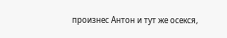произнес Антон и тут же осекся,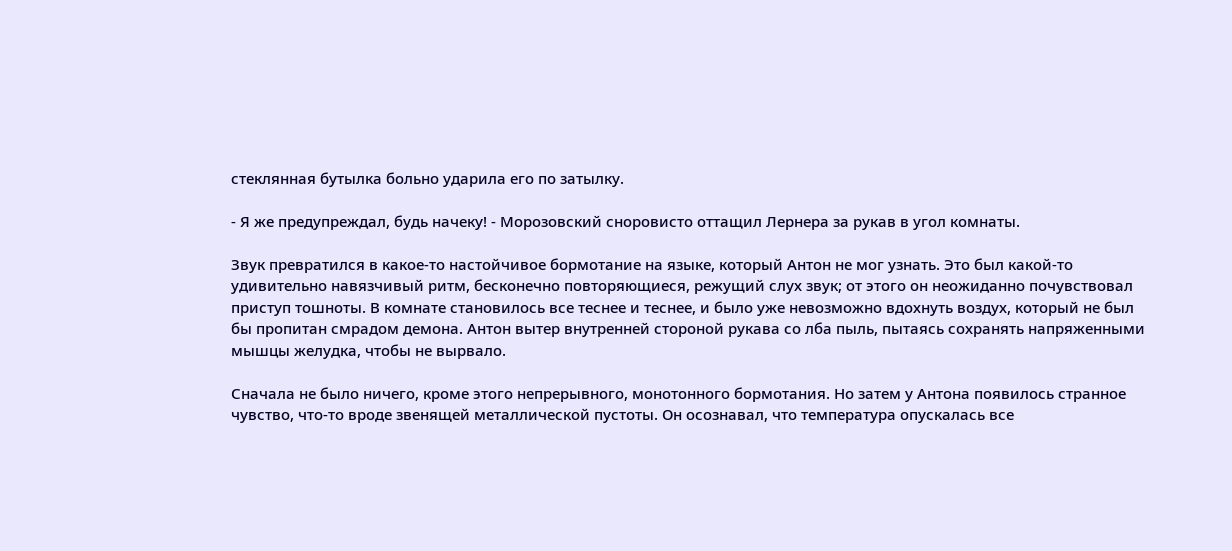стеклянная бутылка больно ударила его по затылку.

- Я же предупреждал, будь начеку! - Морозовский сноровисто оттащил Лернера за рукав в угол комнаты.

Звук превратился в какое-то настойчивое бормотание на языке, который Антон не мог узнать. Это был какой-то удивительно навязчивый ритм, бесконечно повторяющиеся, режущий слух звук; от этого он неожиданно почувствовал приступ тошноты. В комнате становилось все теснее и теснее, и было уже невозможно вдохнуть воздух, который не был бы пропитан смрадом демона. Антон вытер внутренней стороной рукава со лба пыль, пытаясь сохранять напряженными мышцы желудка, чтобы не вырвало.

Сначала не было ничего, кроме этого непрерывного, монотонного бормотания. Но затем у Антона появилось странное чувство, что-то вроде звенящей металлической пустоты. Он осознавал, что температура опускалась все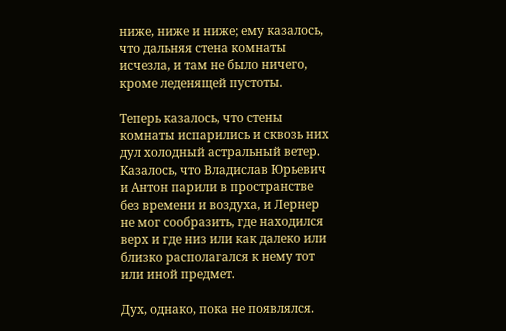ниже, ниже и ниже; ему казалось, что дальняя стена комнаты исчезла, и там не было ничего, кроме леденящей пустоты.

Теперь казалось, что стены комнаты испарились и сквозь них дул холодный астральный ветер. Казалось, что Владислав Юрьевич и Антон парили в пространстве без времени и воздуха, и Лернер не мог сообразить, где находился верх и где низ или как далеко или близко располагался к нему тот или иной предмет.

Дух, однако, пока не появлялся.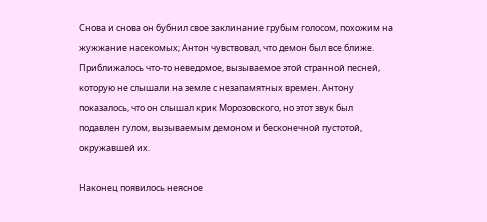Снова и снова он бубнил свое заклинание грубым голосом, похожим на жужжание насекомых; Антон чувствовал, что демон был все ближе. Приближалось что-то неведомое, вызываемое этой странной песней, которую не слышали на земле с незапамятных времен. Антону показалось, что он слышал крик Морозовского, но этот звук был подавлен гулом, вызываемым демоном и бесконечной пустотой, окружавшей их.

Наконец появилось неясное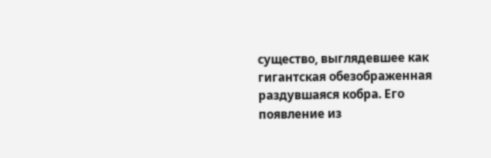существо, выглядевшее как гигантская обезображенная раздувшаяся кобра. Его появление из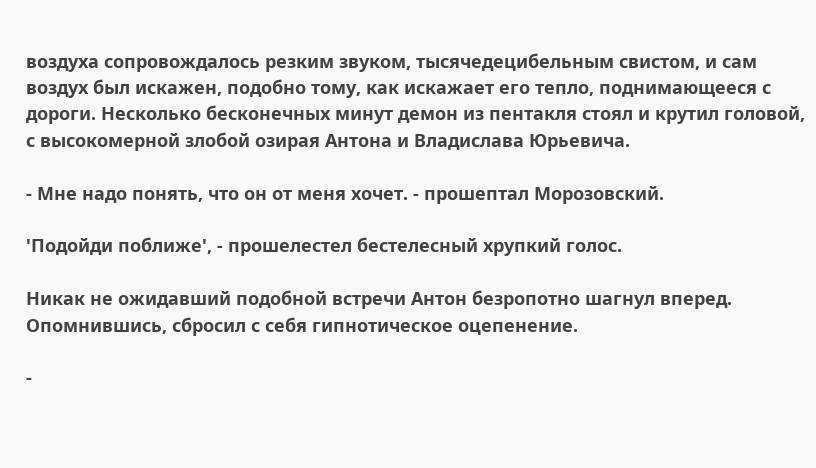воздуха сопровождалось резким звуком, тысячедецибельным свистом, и сам воздух был искажен, подобно тому, как искажает его тепло, поднимающееся с дороги. Несколько бесконечных минут демон из пентакля стоял и крутил головой, с высокомерной злобой озирая Антона и Владислава Юрьевича.

- Мне надо понять, что он от меня хочет. - прошептал Морозовский.

'Подойди поближе', - прошелестел бестелесный хрупкий голос.

Никак не ожидавший подобной встречи Антон безропотно шагнул вперед. Опомнившись, сбросил с себя гипнотическое оцепенение.

-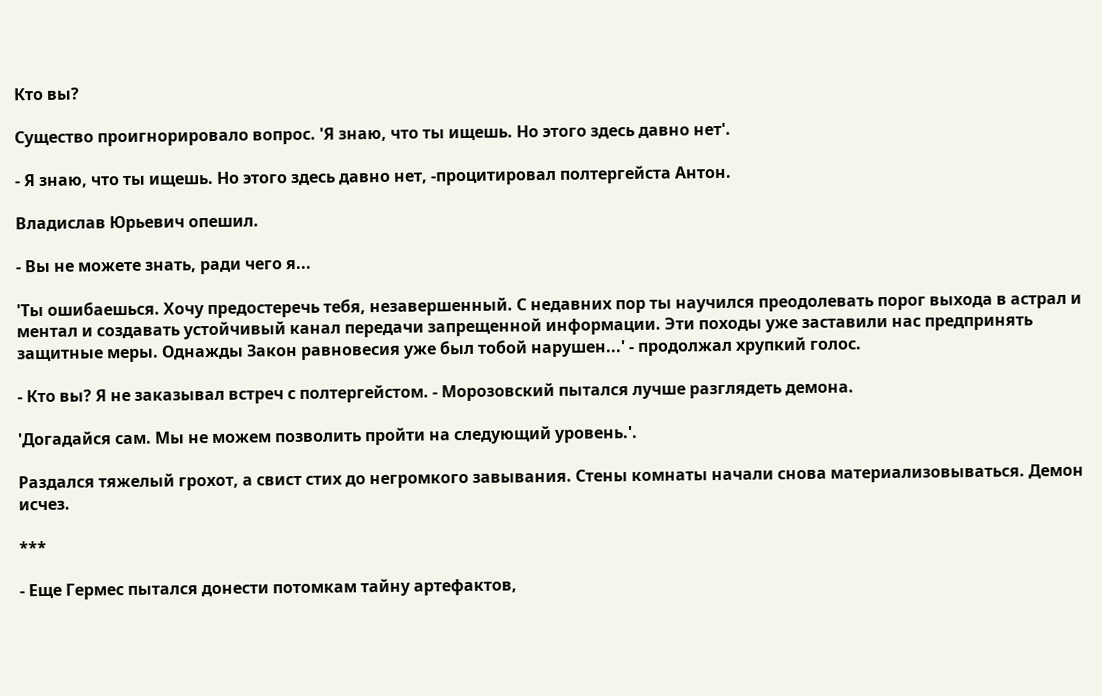Кто вы?

Существо проигнорировало вопрос. 'Я знаю, что ты ищешь. Но этого здесь давно нет'.

- Я знаю, что ты ищешь. Но этого здесь давно нет, -процитировал полтергейста Антон.

Владислав Юрьевич опешил.

- Вы не можете знать, ради чего я...

'Ты ошибаешься. Хочу предостеречь тебя, незавершенный. С недавних пор ты научился преодолевать порог выхода в астрал и ментал и создавать устойчивый канал передачи запрещенной информации. Эти походы уже заставили нас предпринять защитные меры. Однажды Закон равновесия уже был тобой нарушен...' - продолжал хрупкий голос.

- Кто вы? Я не заказывал встреч с полтергейстом. - Морозовский пытался лучше разглядеть демона.

'Догадайся сам. Мы не можем позволить пройти на следующий уровень.'.

Раздался тяжелый грохот, а свист стих до негромкого завывания. Стены комнаты начали снова материализовываться. Демон исчез.

***

- Еще Гермес пытался донести потомкам тайну артефактов,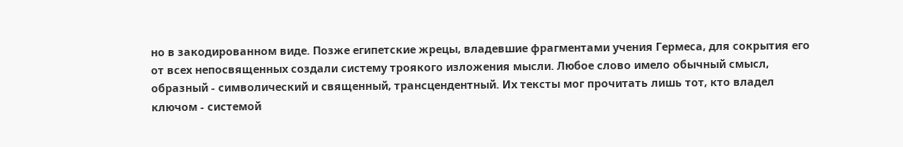но в закодированном виде. Позже египетские жрецы, владевшие фрагментами учения Гермеса, для сокрытия его от всех непосвященных создали систему троякого изложения мысли. Любое слово имело обычный смысл, образный - символический и священный, трансцендентный. Их тексты мог прочитать лишь тот, кто владел ключом - системой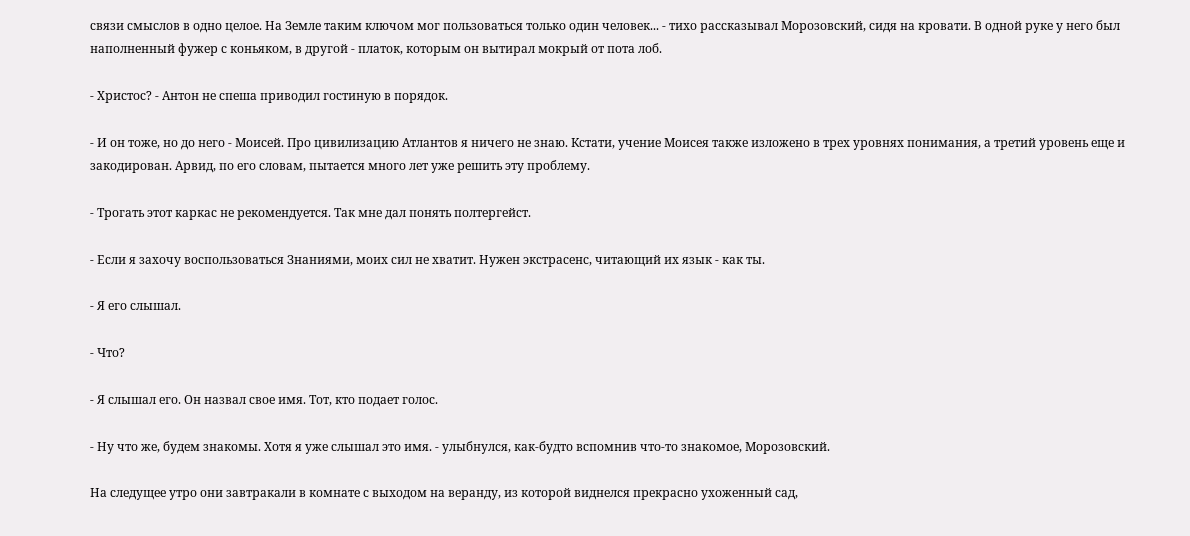связи смыслов в одно целое. На Земле таким ключом мог пользоваться только один человек... - тихо рассказывал Морозовский, сидя на кровати. В одной руке у него был наполненный фужер с коньяком, в другой - платок, которым он вытирал мокрый от пота лоб.

- Христос? - Антон не спеша приводил гостиную в порядок.

- И он тоже, но до него - Моисей. Про цивилизацию Атлантов я ничего не знаю. Кстати, учение Моисея также изложено в трех уровнях понимания, а третий уровень еще и закодирован. Арвид, по его словам, пытается много лет уже решить эту проблему.

- Трогать этот каркас не рекомендуется. Так мне дал понять полтергейст.

- Если я захочу воспользоваться Знаниями, моих сил не хватит. Нужен экстрасенс, читающий их язык - как ты.

- Я его слышал.

- Что?

- Я слышал его. Он назвал свое имя. Тот, кто подает голос.

- Ну что же, будем знакомы. Хотя я уже слышал это имя. - улыбнулся, как-будто вспомнив что-то знакомое, Морозовский.

На следущее утро они завтракали в комнате с выходом на веранду, из которой виднелся прекрасно ухоженный сад,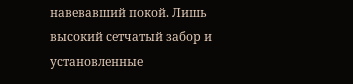навевавший покой. Лишь высокий сетчатый забор и установленные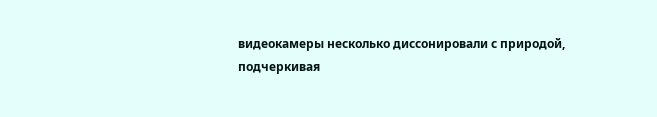видеокамеры несколько диссонировали с природой, подчеркивая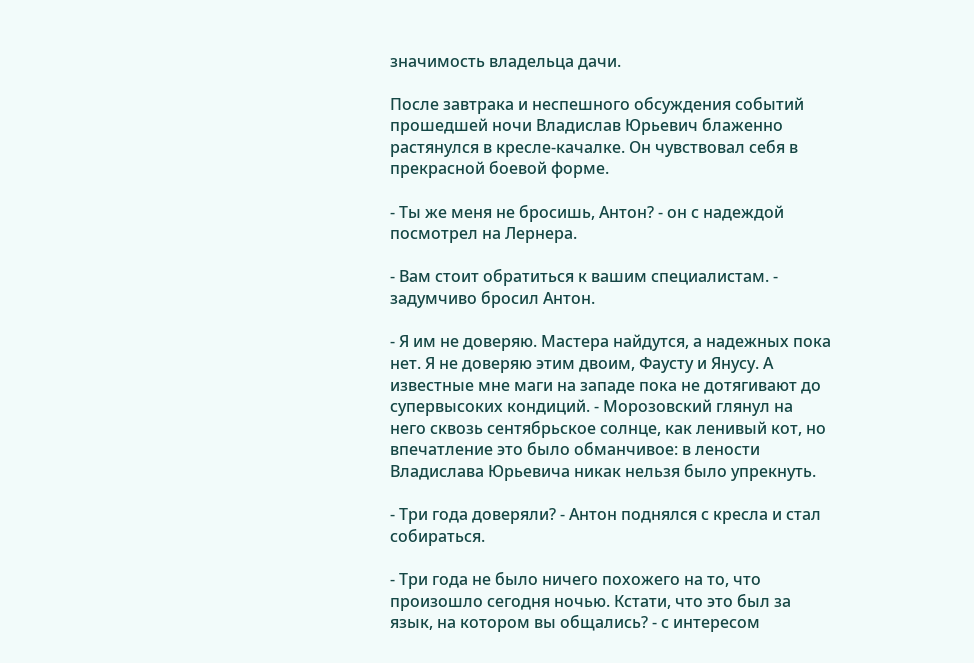значимость владельца дачи.

После завтрака и неспешного обсуждения событий прошедшей ночи Владислав Юрьевич блаженно растянулся в кресле-качалке. Он чувствовал себя в прекрасной боевой форме.

- Ты же меня не бросишь, Антон? - он с надеждой посмотрел на Лернера.

- Вам стоит обратиться к вашим специалистам. - задумчиво бросил Антон.

- Я им не доверяю. Мастера найдутся, а надежных пока нет. Я не доверяю этим двоим, Фаусту и Янусу. А известные мне маги на западе пока не дотягивают до супервысоких кондиций. - Морозовский глянул на него сквозь сентябрьское солнце, как ленивый кот, но впечатление это было обманчивое: в лености Владислава Юрьевича никак нельзя было упрекнуть.

- Три года доверяли? - Антон поднялся с кресла и стал собираться.

- Три года не было ничего похожего на то, что произошло сегодня ночью. Кстати, что это был за язык, на котором вы общались? - с интересом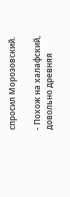спросил Морозовский.

- Похож на халафский, довольно древняя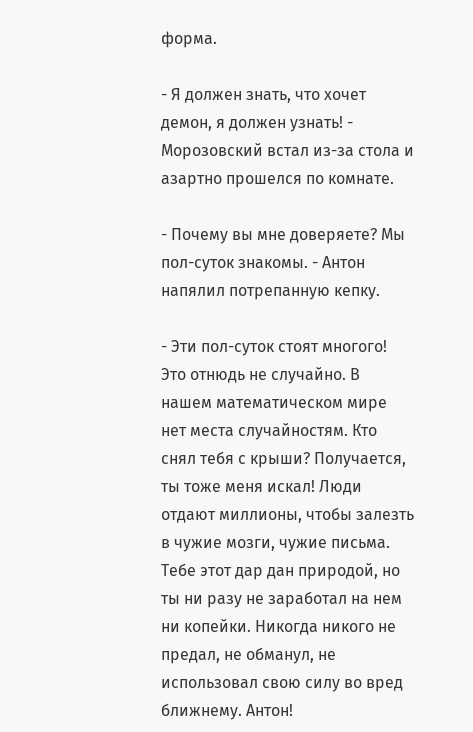форма.

- Я должен знать, что хочет демон, я должен узнать! - Морозовский встал из-за стола и азартно прошелся по комнате.

- Почему вы мне доверяете? Мы пол-суток знакомы. - Антон напялил потрепанную кепку.

- Эти пол-суток стоят многого! Это отнюдь не случайно. В нашем математическом мире нет места случайностям. Кто снял тебя с крыши? Получается, ты тоже меня искал! Люди отдают миллионы, чтобы залезть в чужие мозги, чужие письма. Тебе этот дар дан природой, но ты ни разу не заработал на нем ни копейки. Никогда никого не предал, не обманул, не использовал свою силу во вред ближнему. Антон!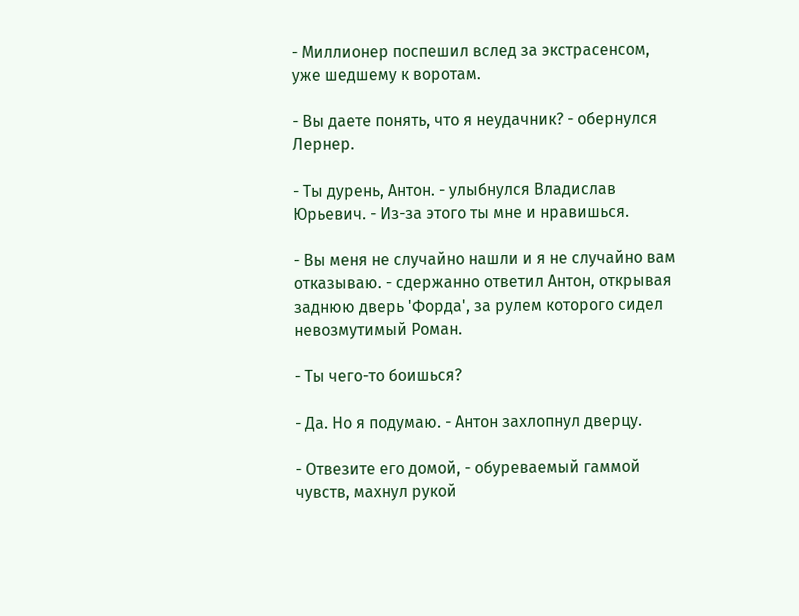- Миллионер поспешил вслед за экстрасенсом, уже шедшему к воротам.

- Вы даете понять, что я неудачник? - обернулся Лернер.

- Ты дурень, Антон. - улыбнулся Владислав Юрьевич. - Из-за этого ты мне и нравишься.

- Вы меня не случайно нашли и я не случайно вам отказываю. - сдержанно ответил Антон, открывая заднюю дверь 'Форда', за рулем которого сидел невозмутимый Роман.

- Ты чего-то боишься?

- Да. Но я подумаю. - Антон захлопнул дверцу.

- Отвезите его домой, - обуреваемый гаммой чувств, махнул рукой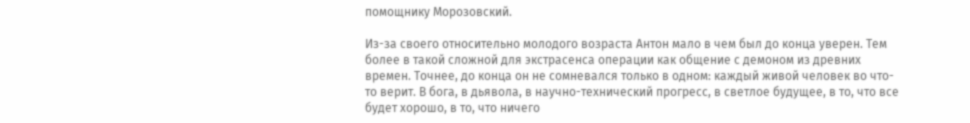помощнику Морозовский.

Из-за своего относительно молодого возраста Антон мало в чем был до конца уверен. Тем более в такой сложной для экстрасенса операции как общение с демоном из древних времен. Точнее, до конца он не сомневался только в одном: каждый живой человек во что-то верит. В бога, в дьявола, в научно-технический прогресс, в светлое будущее, в то, что все будет хорошо, в то, что ничего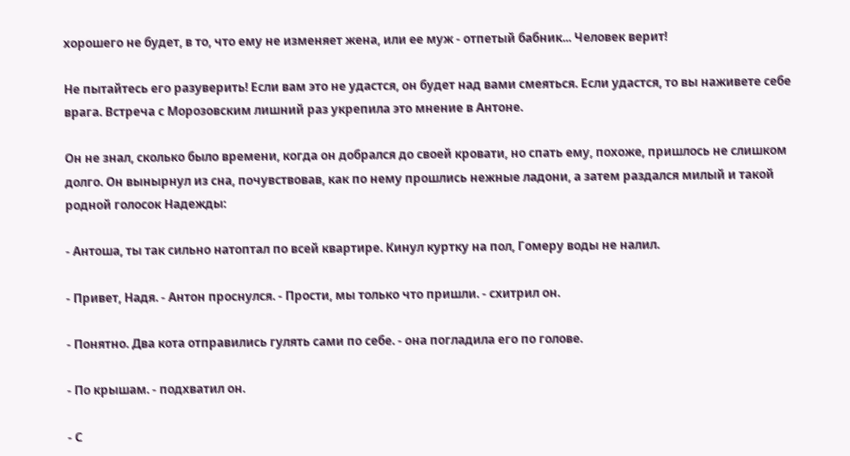хорошего не будет, в то, что ему не изменяет жена, или ее муж - отпетый бабник... Человек верит!

Не пытайтесь его разуверить! Если вам это не удастся, он будет над вами смеяться. Если удастся, то вы наживете себе врага. Встреча с Морозовским лишний раз укрепила это мнение в Антоне.

Он не знал, сколько было времени, когда он добрался до своей кровати, но спать ему, похоже, пришлось не слишком долго. Он вынырнул из сна, почувствовав, как по нему прошлись нежные ладони, а затем раздался милый и такой родной голосок Надежды:

- Антоша, ты так сильно натоптал по всей квартире. Кинул куртку на пол, Гомеру воды не налил.

- Привет, Надя. - Антон проснулся. - Прости, мы только что пришли. - схитрил он.

- Понятно. Два кота отправились гулять сами по себе. - она погладила его по голове.

- По крышам. - подхватил он.

- С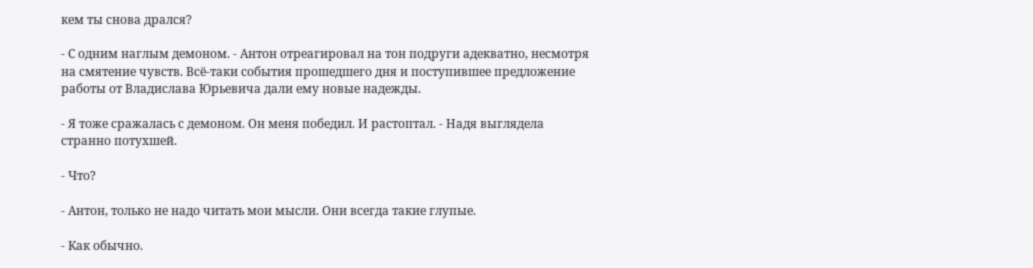кем ты снова дрался?

- С одним наглым демоном. - Антон отреагировал на тон подруги адекватно, несмотря на смятение чувств. Всё-таки события прошедшего дня и поступившее предложение работы от Владислава Юрьевича дали ему новые надежды.

- Я тоже сражалась с демоном. Он меня победил. И растоптал. - Надя выглядела странно потухшей.

- Что?

- Антон, только не надо читать мои мысли. Они всегда такие глупые.

- Как обычно.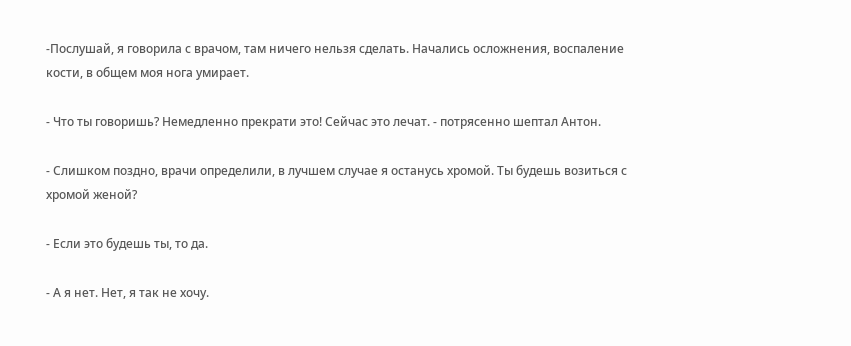-Послушай, я говорила с врачом, там ничего нельзя сделать. Начались осложнения, воспаление кости, в общем моя нога умирает.

- Что ты говоришь? Немедленно прекрати это! Сейчас это лечат. - потрясенно шептал Антон.

- Слишком поздно, врачи определили, в лучшем случае я останусь хромой. Ты будешь возиться с хромой женой?

- Если это будешь ты, то да.

- А я нет. Нет, я так не хочу.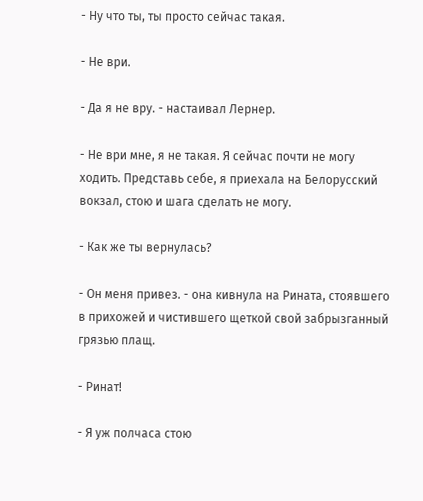- Ну что ты, ты просто сейчас такая.

- Не ври.

- Да я не вру. - настаивал Лернер.

- Не ври мне, я не такая. Я сейчас почти не могу ходить. Представь себе, я приехала на Белорусский вокзал, стою и шага сделать не могу.

- Как же ты вернулась?

- Он меня привез. - она кивнула на Рината, стоявшего в прихожей и чистившего щеткой свой забрызганный грязью плащ.

- Ринат!

- Я уж полчаса стою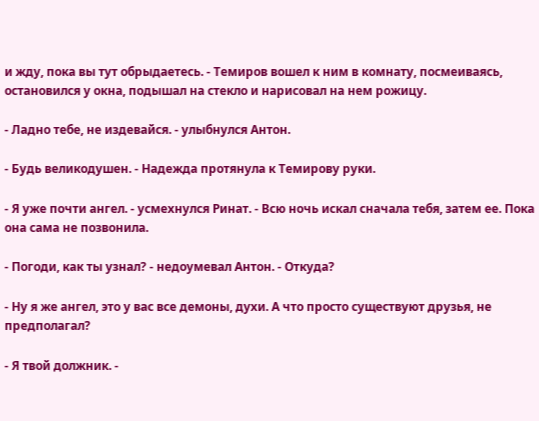и жду, пока вы тут обрыдаетесь. - Темиров вошел к ним в комнату, посмеиваясь, остановился у окна, подышал на стекло и нарисовал на нем рожицу.

- Ладно тебе, не издевайся. - улыбнулся Антон.

- Будь великодушен. - Надежда протянула к Темирову руки.

- Я уже почти ангел. - усмехнулся Ринат. - Всю ночь искал сначала тебя, затем ее. Пока она сама не позвонила.

- Погоди, как ты узнал? - недоумевал Антон. - Откуда?

- Ну я же ангел, это у вас все демоны, духи. А что просто существуют друзья, не предполагал?

- Я твой должник. -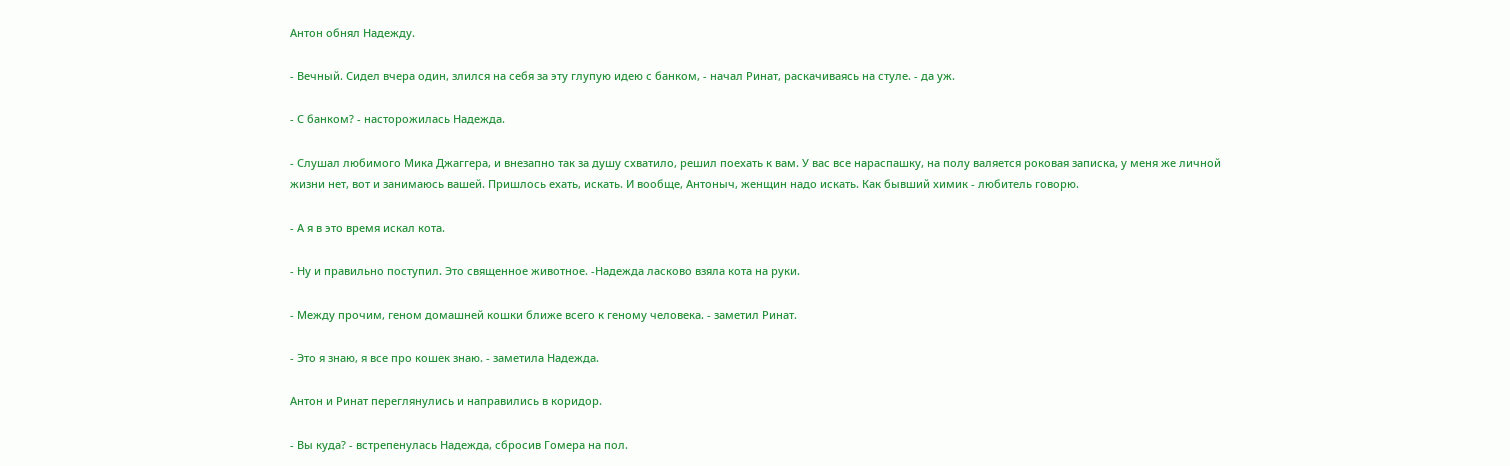Антон обнял Надежду.

- Вечный. Сидел вчера один, злился на себя за эту глупую идею с банком, - начал Ринат, раскачиваясь на стуле. - да уж.

- С банком? - насторожилась Надежда.

- Слушал любимого Мика Джаггера, и внезапно так за душу схватило, решил поехать к вам. У вас все нараспашку, на полу валяется роковая записка, у меня же личной жизни нет, вот и занимаюсь вашей. Пришлось ехать, искать. И вообще, Антоныч, женщин надо искать. Как бывший химик - любитель говорю.

- А я в это время искал кота.

- Ну и правильно поступил. Это священное животное. -Надежда ласково взяла кота на руки.

- Между прочим, геном домашней кошки ближе всего к геному человека. - заметил Ринат.

- Это я знаю, я все про кошек знаю. - заметила Надежда.

Антон и Ринат переглянулись и направились в коридор.

- Вы куда? - встрепенулась Надежда, сбросив Гомера на пол.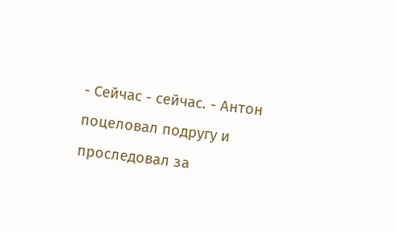- Сейчас - сейчас. - Антон поцеловал подругу и проследовал за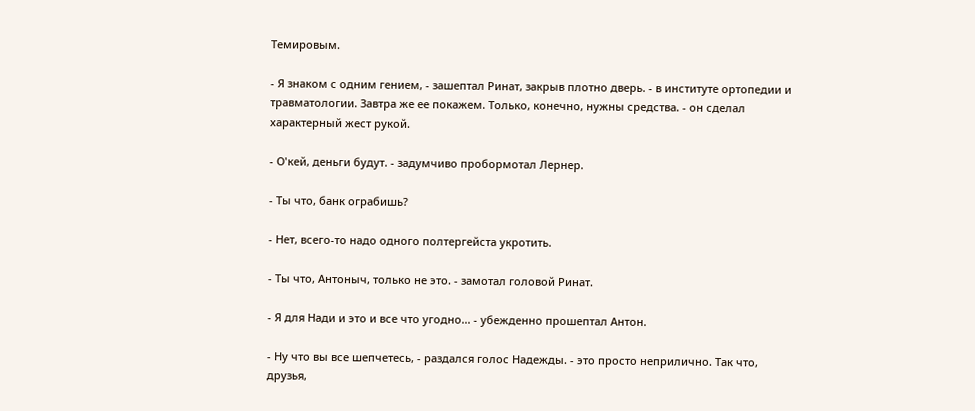Темировым.

- Я знаком с одним гением, - зашептал Ринат, закрыв плотно дверь. - в институте ортопедии и травматологии. Завтра же ее покажем. Только, конечно, нужны средства. - он сделал характерный жест рукой.

- О'кей, деньги будут. - задумчиво пробормотал Лернер.

- Ты что, банк ограбишь?

- Нет, всего-то надо одного полтергейста укротить.

- Ты что, Антоныч, только не это. - замотал головой Ринат.

- Я для Нади и это и все что угодно... - убежденно прошептал Антон.

- Ну что вы все шепчетесь, - раздался голос Надежды. - это просто неприлично. Так что, друзья,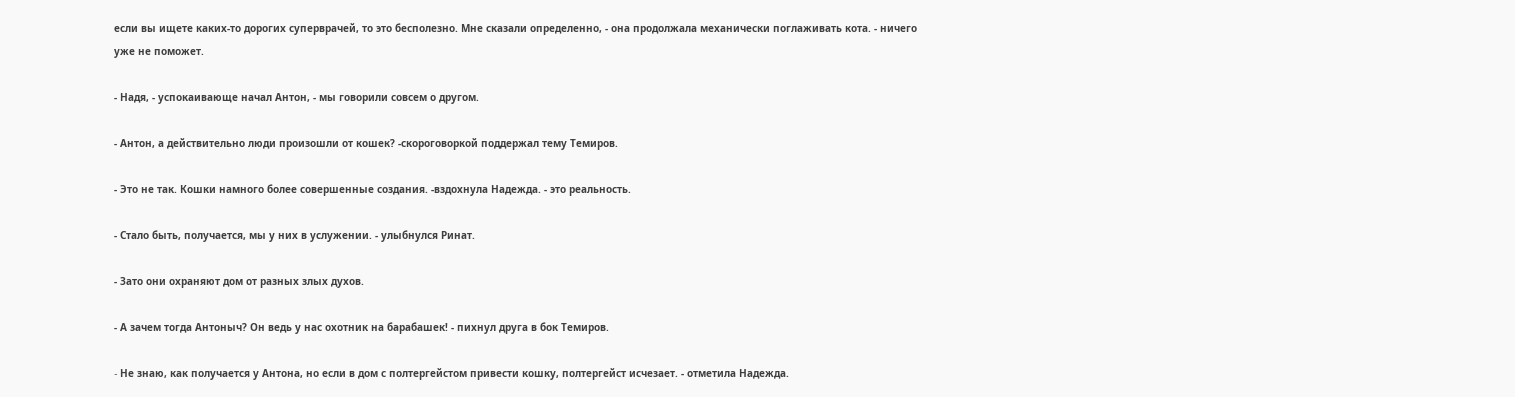если вы ищете каких-то дорогих суперврачей, то это бесполезно. Мне сказали определенно, - она продолжала механически поглаживать кота. - ничего уже не поможет.

- Надя, - успокаивающе начал Антон, - мы говорили совсем о другом.

- Антон, а действительно люди произошли от кошек? -скороговоркой поддержал тему Темиров.

- Это не так. Кошки намного более совершенные создания. -вздохнула Надежда. - это реальность.

- Стало быть, получается, мы у них в услужении. - улыбнулся Ринат.

- Зато они охраняют дом от разных злых духов.

- А зачем тогда Антоныч? Oн ведь у нас охотник на барабашек! - пихнул друга в бок Темиров.

- Hе знаю, как получается у Антона, но если в дом с полтергейстом привести кошку, полтергейст исчезает. - отметила Надежда.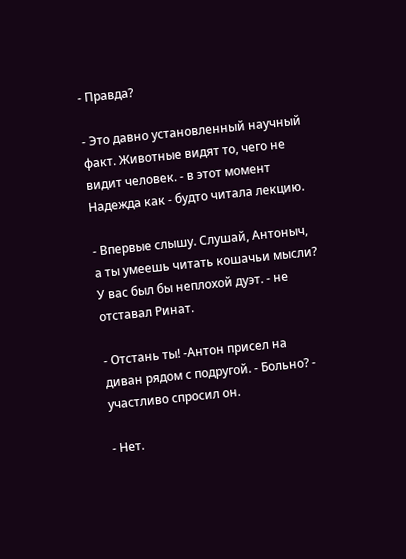- Правда?

- Это давно установленный научный факт. Животные видят то, чего не видит человек. - в этот момент Надежда как - будто читала лекцию.

- Впервые слышу. Слушай, Антоныч, а ты умеешь читать кошачьи мысли? У вас был бы неплохой дуэт. - не отставал Ринат.

- Отстань ты! -Антон присел на диван рядом с подругой. - Больно? - участливо спросил он.

- Нет.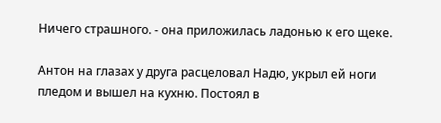Ничего страшного. - она приложилась ладонью к его щеке.

Антон на глазах у друга расцеловал Надю, укрыл ей ноги пледом и вышел на кухню. Постоял в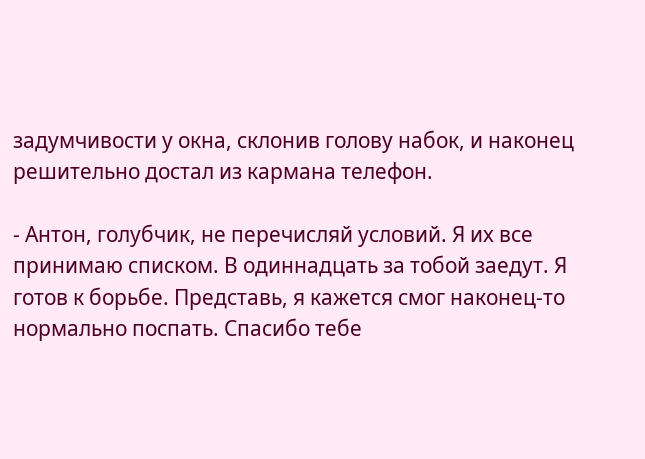задумчивости у окна, склонив голову набок, и наконец решительно достал из кармана телефон.

- Антон, голубчик, не перечисляй условий. Я их все принимаю списком. В одиннадцать за тобой заедут. Я готов к борьбе. Представь, я кажется смог наконец-то нормально поспать. Спасибо тебе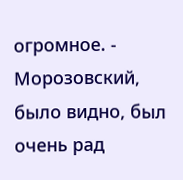огромное. - Морозовский, было видно, был очень рад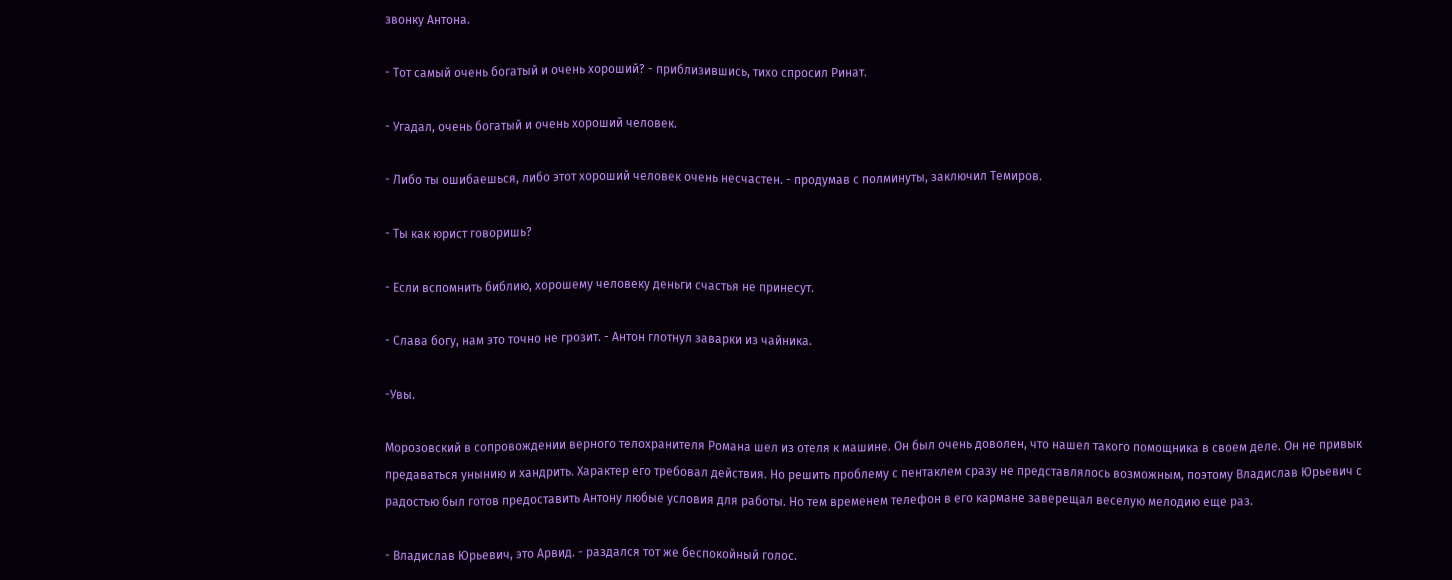звонку Антона.

- Тот самый очень богатый и очень хороший? - приблизившись, тихо спросил Ринат.

- Угадал, очень богатый и очень хороший человек.

- Либо ты ошибаешься, либо этот хороший человек очень несчастен. - продумав с полминуты, заключил Темиров.

- Ты как юрист говоришь?

- Если вспомнить библию, хорошему человеку деньги счастья не принесут.

- Слава богу, нам это точно не грозит. - Антон глотнул заварки из чайника.

-Увы.

Морозовский в сопровождении верного телохранителя Романа шел из отеля к машине. Он был очень доволен, что нашел такого помощника в своем деле. Он не привык предаваться унынию и хандрить. Характер его требовал действия. Но решить проблему с пентаклем сразу не представлялось возможным, поэтому Владислав Юрьевич с радостью был готов предоставить Антону любые условия для работы. Но тем временем телефон в его кармане заверещал веселую мелодию еще раз.

- Владислав Юрьевич, это Арвид. - раздался тот же беспокойный голос.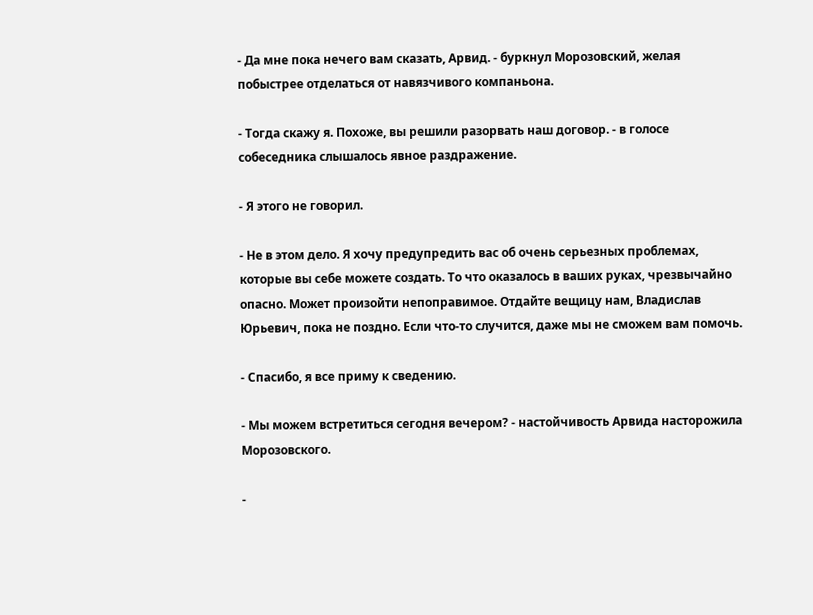- Да мне пока нечего вам сказать, Арвид. - буркнул Морозовский, желая побыстрее отделаться от навязчивого компаньона.

- Тогда скажу я. Похоже, вы решили разорвать наш договор. - в голосе собеседника слышалось явное раздражение.

- Я этого не говорил.

- Не в этом дело. Я хочу предупредить вас об очень серьезных проблемах, которые вы себе можете создать. То что оказалось в ваших руках, чрезвычайно опасно. Может произойти непоправимое. Отдайте вещицу нам, Владислав Юрьевич, пока не поздно. Если что-то случится, даже мы не сможем вам помочь.

- Спасибо, я все приму к сведению.

- Мы можем встретиться сегодня вечером? - настойчивость Арвида насторожила Морозовского.

-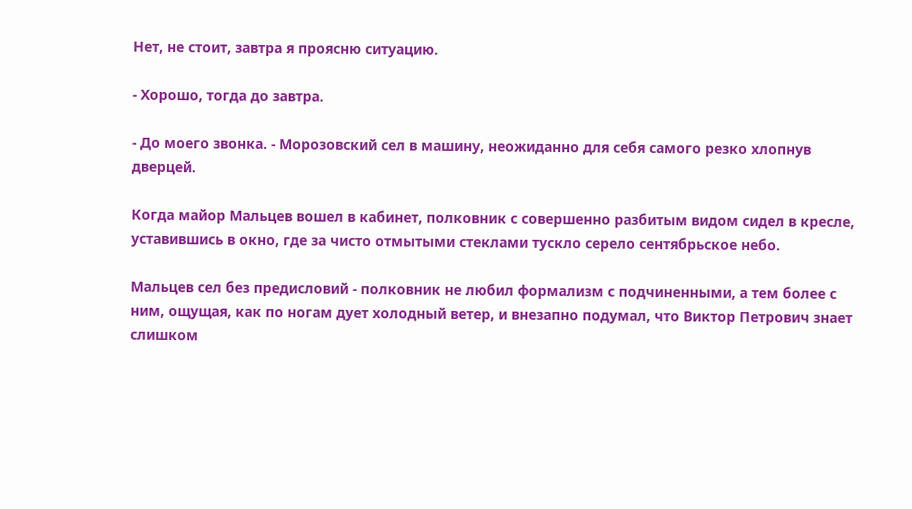Нет, не стоит, завтра я проясню ситуацию.

- Хорошо, тогда до завтра.

- До моего звонка. - Морозовский сел в машину, неожиданно для себя самого резко хлопнув дверцей.

Когда майор Мальцев вошел в кабинет, полковник с совершенно разбитым видом сидел в кресле, уставившись в окно, где за чисто отмытыми стеклами тускло серело сентябрьское небо.

Мальцев сел без предисловий - полковник не любил формализм с подчиненными, а тем более с ним, ощущая, как по ногам дует холодный ветер, и внезапно подумал, что Виктор Петрович знает слишком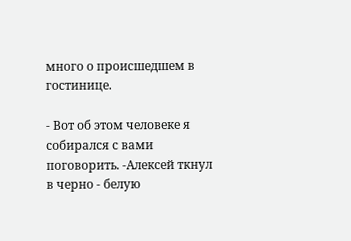много о происшедшем в гостинице.

- Вот об этом человеке я собирался с вами поговорить. -Алексей ткнул в черно - белую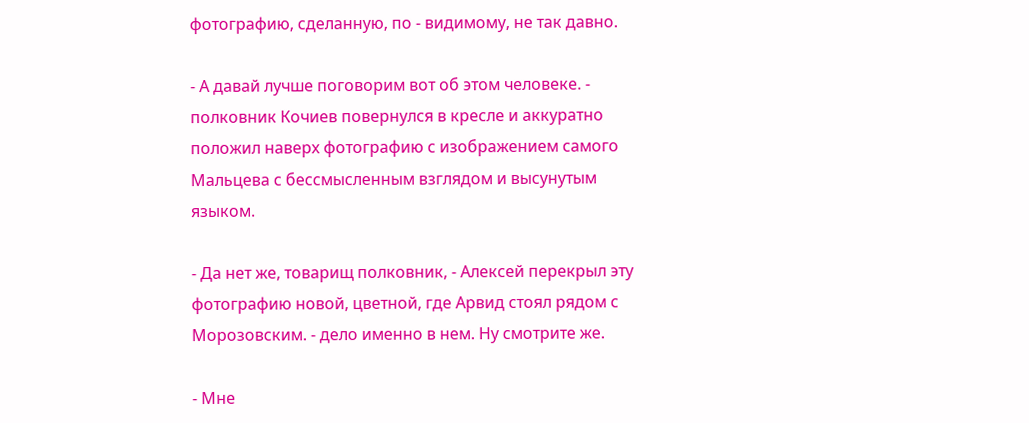фотографию, сделанную, по - видимому, не так давно.

- А давай лучше поговорим вот об этом человеке. - полковник Кочиев повернулся в кресле и аккуратно положил наверх фотографию с изображением самого Мальцева с бессмысленным взглядом и высунутым языком.

- Да нет же, товарищ полковник, - Алексей перекрыл эту фотографию новой, цветной, где Арвид стоял рядом с Морозовским. - дело именно в нем. Ну смотрите же.

- Мне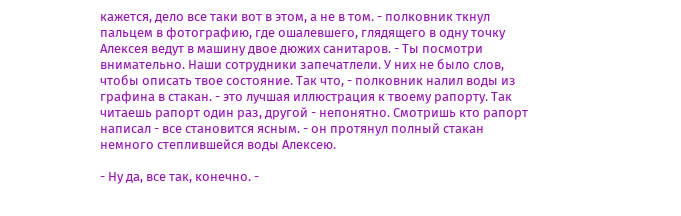кажется, дело все таки вот в этом, а не в том. - полковник ткнул пальцем в фотографию, где ошалевшего, глядящего в одну точку Алексея ведут в машину двое дюжих санитаров. - Ты посмотри внимательно. Наши сотрудники запечатлели. У них не было слов, чтобы описать твое состояние. Так что, - полковник налил воды из графина в стакан. - это лучшая иллюстрация к твоему рапорту. Так читаешь рапорт один раз, другой - непонятно. Смотришь кто рапорт написал - все становится ясным. - он протянул полный стакан немного степлившейся воды Алексею.

- Ну да, все так, конечно. -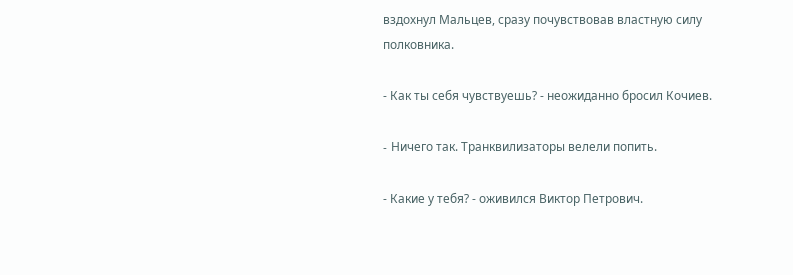вздохнул Мальцев, сразу почувствовав властную силу полковника.

- Как ты себя чувствуешь? - неожиданно бросил Кочиев.

- Hичего так. Транквилизаторы велели попить.

- Какие у тебя? - оживился Виктор Петрович.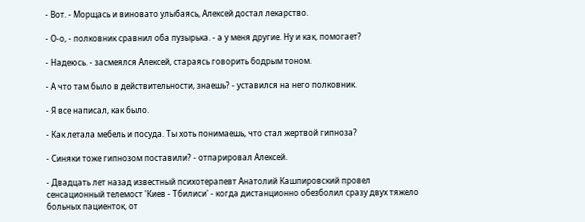- Вот. - Морщась и виновато улыбаясь, Алексей достал лекарство.

- О-о, - полковник сравнил оба пузырька. - а у меня другие. Ну и как, помогает?

- Надеюсь. - засмеялся Алексей, стараясь говорить бодрым тоном.

- А что там было в действительности, знаешь? - уставился на него полковник.

- Я все написал, как было.

- Как летала мебель и посуда. Ты хоть понимаешь, что стал жертвой гипноза?

- Синяки тоже гипнозом поставили? - отпарировал Алексей.

- Двадцать лет назад известный психотерапевт Анатолий Кашпировский провел сенсационный телемост 'Киев - Тбилиси' - когда дистанционно обезболил сразу двух тяжело больных пациенток, от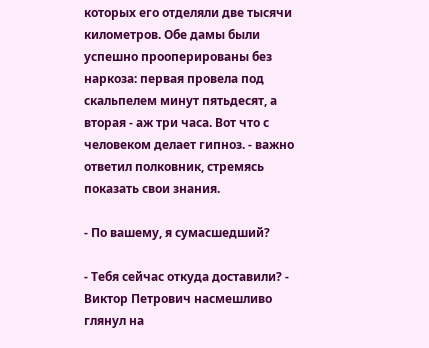которых его отделяли две тысячи километров. Обе дамы были успешно прооперированы без наркоза: первая провела под скальпелем минут пятьдесят, а вторая - аж три часа. Вот что с человеком делает гипноз. - важно ответил полковник, стремясь показать свои знания.

- По вашему, я сумасшедший?

- Тебя сейчас откуда доставили? - Виктор Петрович насмешливо глянул на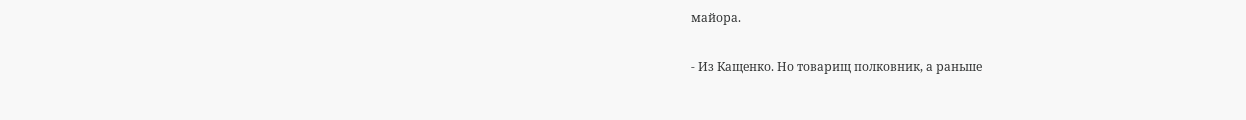майора.

- Из Кащенко. Но товарищ полковник, а раньше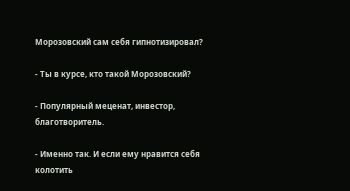Морозовский сам себя гипнотизировал?

- Ты в курсе, кто такой Морозовский?

- Популярный меценат, инвестор, благотворитель.

- Именно так. И если ему нравится себя колотить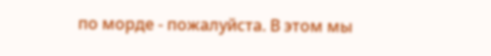по морде - пожалуйста. В этом мы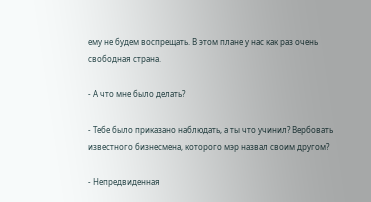ему не будем воспрещать. В этом плане у нас как раз очень свободная страна.

- А что мне было делать?

- Тебе было приказано наблюдать, а ты что учинил? Вербовать известного бизнесмена, которого мэр назвал своим другом?

- Непредвиденная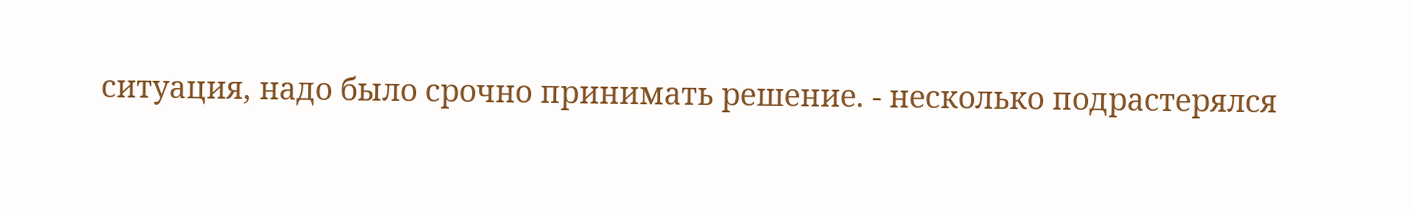ситуация, надо было срочно принимать решение. - несколько подрастерялся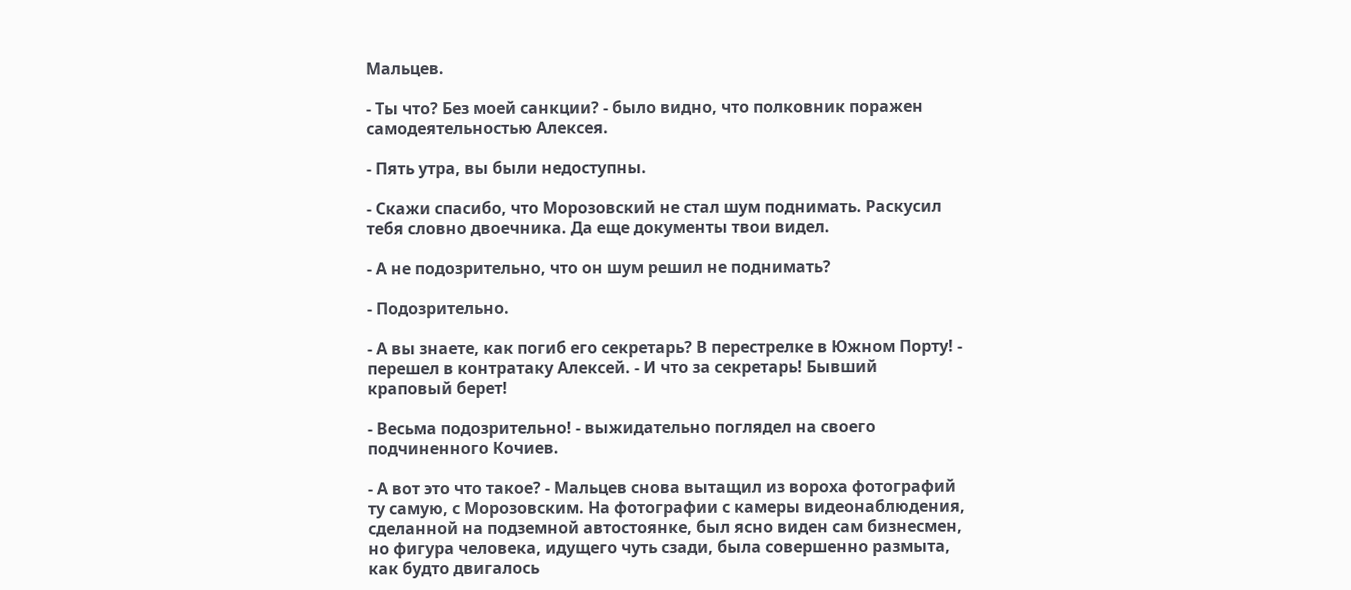Мальцев.

- Ты что? Без моей санкции? - было видно, что полковник поражен самодеятельностью Алексея.

- Пять утра, вы были недоступны.

- Скажи спасибо, что Морозовский не стал шум поднимать. Раскусил тебя словно двоечника. Да еще документы твои видел.

- А не подозрительно, что он шум решил не поднимать?

- Подозрительно.

- А вы знаете, как погиб его секретарь? В перестрелке в Южном Порту! - перешел в контратаку Алексей. - И что за секретарь! Бывший краповый берет!

- Весьма подозрительно! - выжидательно поглядел на своего подчиненного Кочиев.

- А вот это что такое? - Мальцев снова вытащил из вороха фотографий ту самую, с Морозовским. На фотографии с камеры видеонаблюдения, сделанной на подземной автостоянке, был ясно виден сам бизнесмен, но фигура человека, идущего чуть сзади, была совершенно размыта, как будто двигалось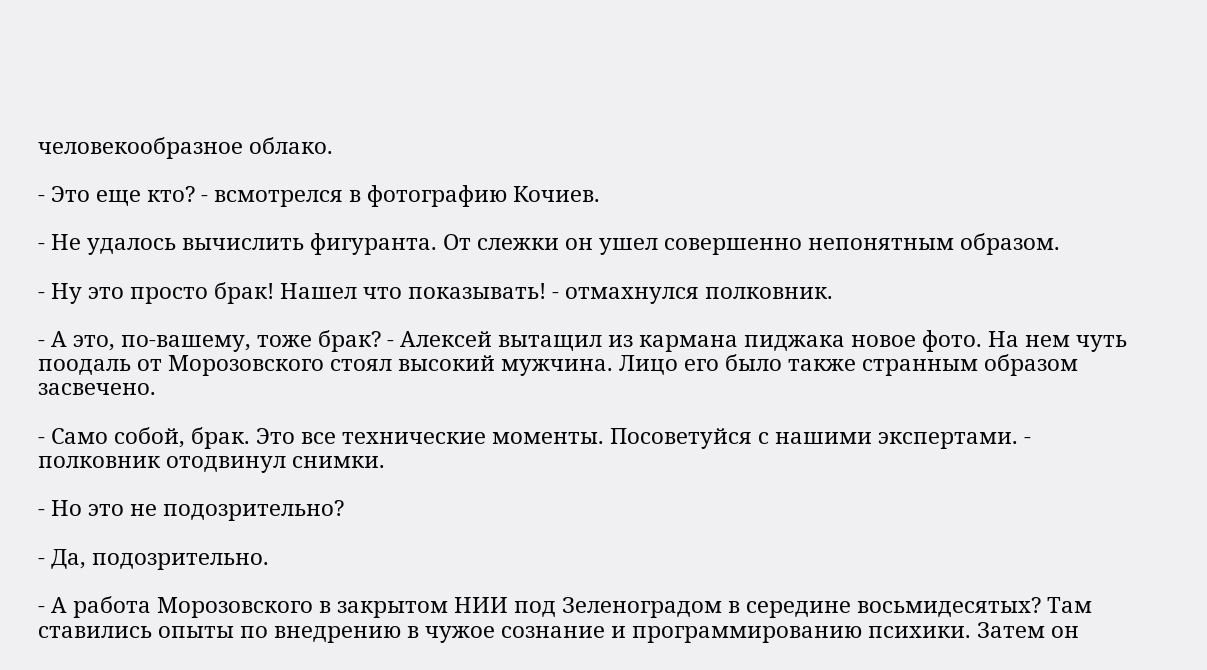человекообразное облако.

- Это еще кто? - всмотрелся в фотографию Кочиев.

- Не удалось вычислить фигуранта. От слежки он ушел совершенно непонятным образом.

- Ну это просто брак! Нашел что показывать! - отмахнулся полковник.

- А это, по-вашему, тоже брак? - Алексей вытащил из кармана пиджака новое фото. На нем чуть поодаль от Морозовского стоял высокий мужчина. Лицо его было также странным образом засвечено.

- Само собой, брак. Это все технические моменты. Посоветуйся с нашими экспертами. - полковник отодвинул снимки.

- Но это не подозрительно?

- Да, подозрительно.

- А работа Морозовского в закрытом НИИ под Зеленоградом в середине восьмидесятых? Там ставились опыты по внедрению в чужое сознание и программированию психики. Затем он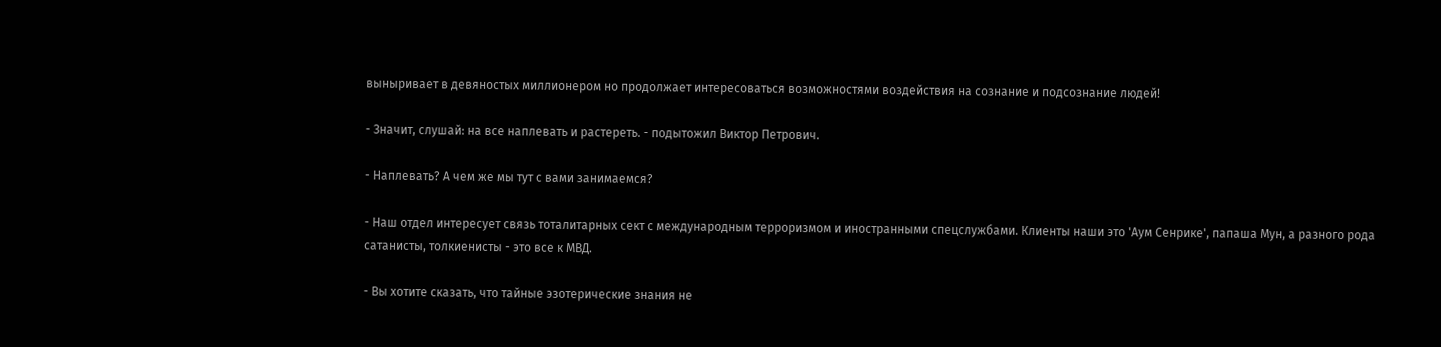выныривает в девяностых миллионером но продолжает интересоваться возможностями воздействия на сознание и подсознание людей!

- Значит, слушай: на все наплевать и растереть. - подытожил Виктор Петрович.

- Наплевать? А чем же мы тут с вами занимаемся?

- Наш отдел интересует связь тоталитарных сект с международным терроризмом и иностранными спецслужбами. Клиенты наши это 'Аум Сенрике', папаша Мун, а разного рода сатанисты, толкиенисты - это все к МВД.

- Вы хотите сказать, что тайные эзотерические знания не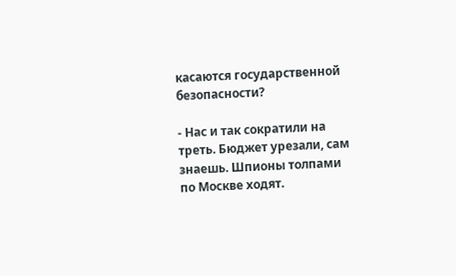касаются государственной безопасности?

- Нас и так сократили на треть. Бюджет урезали, сам знаешь. Шпионы толпами по Москве ходят.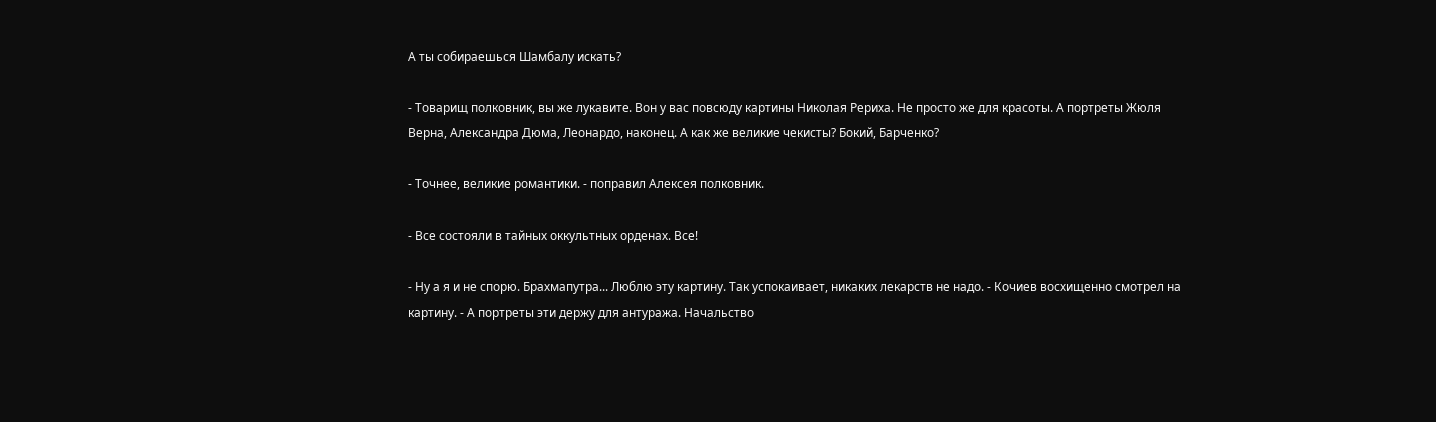А ты собираешься Шамбалу искать?

- Товарищ полковник, вы же лукавите. Вон у вас повсюду картины Николая Рериха. Не просто же для красоты. А портреты Жюля Верна, Александра Дюма, Леонардо, наконец. А как же великие чекисты? Бокий, Барченко?

- Точнее, великие романтики. - поправил Алексея полковник.

- Все состояли в тайных оккультных орденах. Все!

- Ну а я и не спорю. Брахмапутра... Люблю эту картину. Так успокаивает, никаких лекарств не надо. - Кочиев восхищенно смотрел на картину. - А портреты эти держу для антуража. Начальство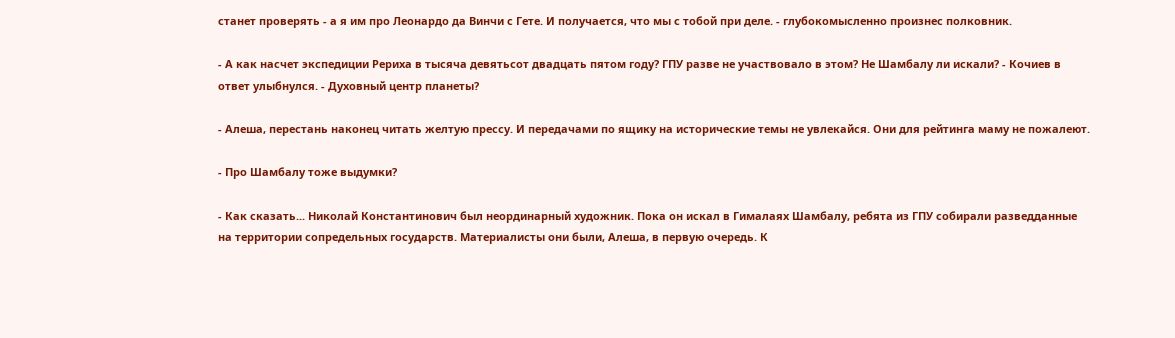станет проверять - а я им про Леонардо да Винчи с Гете. И получается, что мы с тобой при деле. - глубокомысленно произнес полковник.

- А как насчет экспедиции Рериха в тысяча девятьсот двадцать пятом году? ГПУ разве не участвовало в этом? Не Шамбалу ли искали? - Кочиев в ответ улыбнулся. - Духовный центр планеты?

- Алеша, перестань наконец читать желтую прессу. И передачами по ящику на исторические темы не увлекайся. Они для рейтинга маму не пожалеют.

- Про Шамбалу тоже выдумки?

- Как сказать... Николай Константинович был неординарный художник. Пока он искал в Гималаях Шамбалу, ребята из ГПУ собирали разведданные на территории сопредельных государств. Материалисты они были, Алеша, в первую очередь. К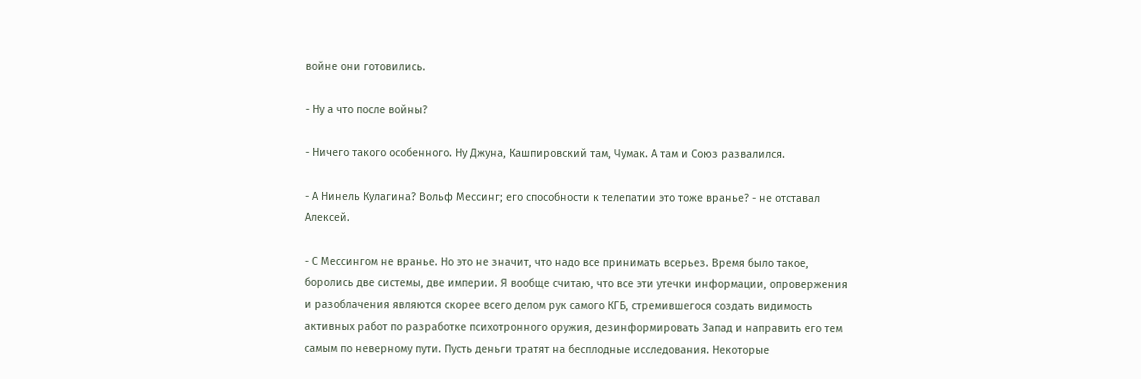войне они готовились.

- Ну а что после войны?

- Ничего такого особенного. Ну Джуна, Кашпировский там, Чумак. А там и Союз развалился.

- А Нинель Кулагина? Вольф Мессинг; его способности к телепатии это тоже вранье? - не отставал Алексей.

- С Мессингом не вранье. Но это не значит, что надо все принимать всерьез. Время было такое, боролись две системы, две империи. Я вообще считаю, что все эти утечки информации, опровержения и разоблачения являются скорее всего делом рук самого КГБ, стремившегося создать видимость активных работ по разработке психотронного оружия, дезинформировать Запад и направить его тем самым по неверному пути. Пусть деньги тратят на бесплодные исследования. Некоторые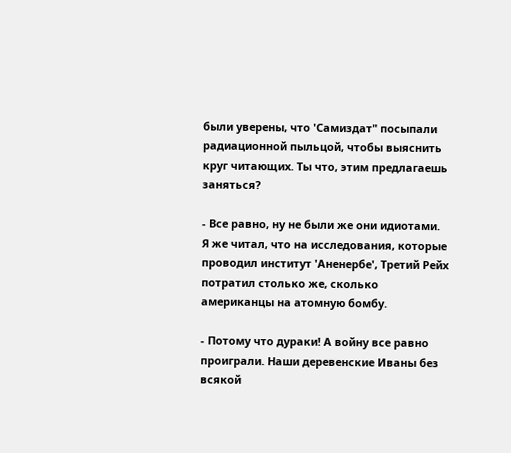были уверены, что 'Самиздат" посыпали радиационной пыльцой, чтобы выяснить круг читающих. Ты что, этим предлагаешь заняться?

- Все равно, ну не были же они идиотами. Я же читал, что на исследования, которые проводил институт 'Аненербе', Третий Рейх потратил столько же, сколько американцы на атомную бомбу.

- Потому что дураки! А войну все равно проиграли. Наши деревенские Иваны без всякой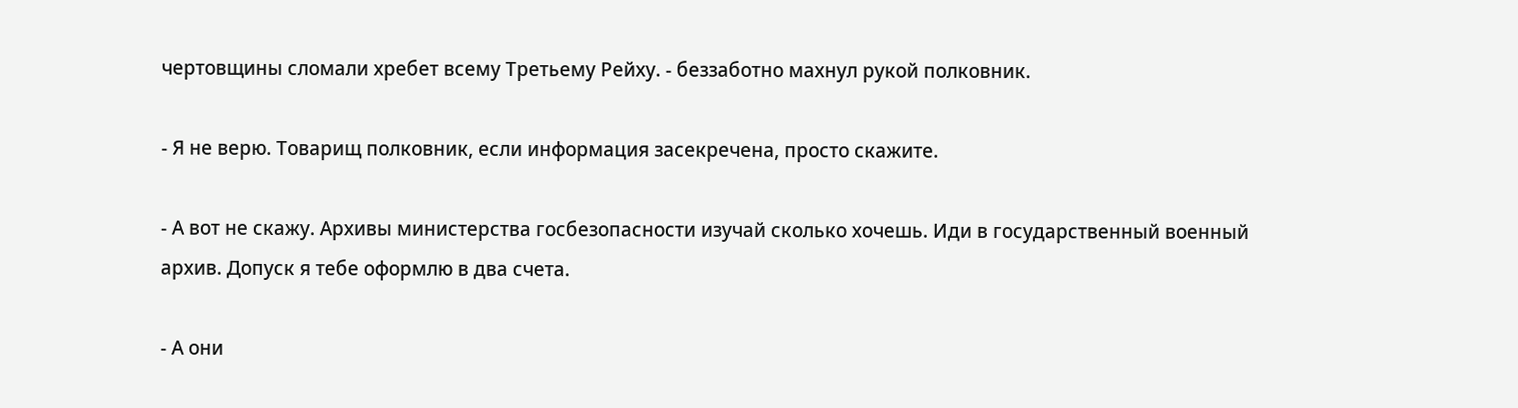чертовщины сломали хребет всему Третьему Рейху. - беззаботно махнул рукой полковник.

- Я не верю. Товарищ полковник, если информация засекречена, просто скажите.

- А вот не скажу. Архивы министерства госбезопасности изучай сколько хочешь. Иди в государственный военный архив. Допуск я тебе оформлю в два счета.

- А они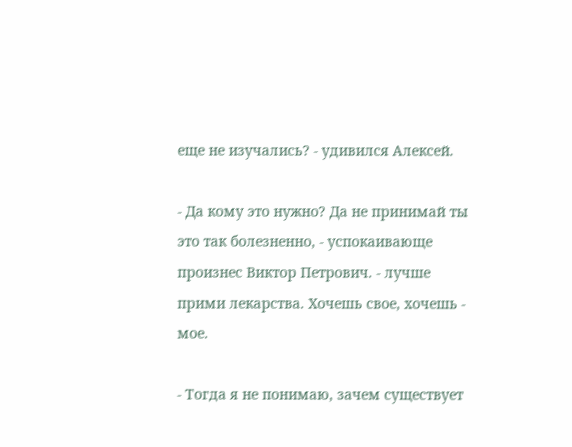еще не изучались? - удивился Алексей.

- Да кому это нужно? Да не принимай ты это так болезненно, - успокаивающе произнес Виктор Петрович. - лучше прими лекарства. Хочешь свое, хочешь - мое.

- Тогда я не понимаю, зачем существует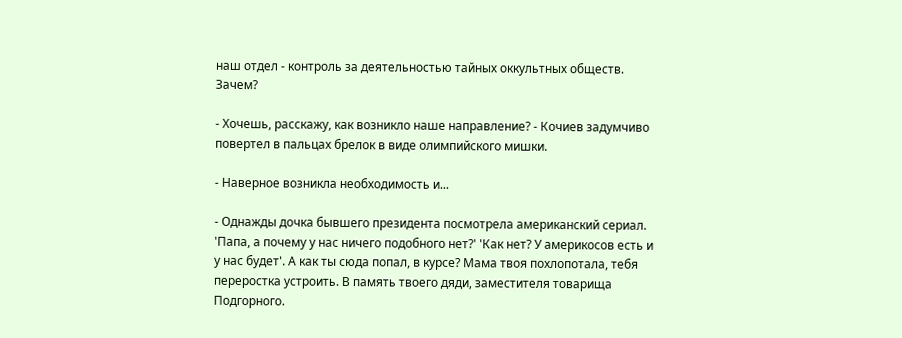наш отдел - контроль за деятельностью тайных оккультных обществ. Зачем?

- Хочешь, расскажу, как возникло наше направление? - Кочиев задумчиво повертел в пальцах брелок в виде олимпийского мишки.

- Наверное возникла необходимость и...

- Однажды дочка бывшего президента посмотрела американский сериал. 'Папа, а почему у нас ничего подобного нет?' 'Как нет? У америкосов есть и у нас будет'. А как ты сюда попал, в курсе? Мама твоя похлопотала, тебя переростка устроить. В память твоего дяди, заместителя товарища Подгорного.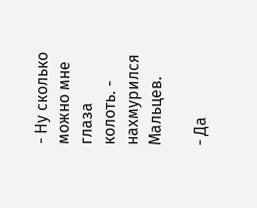- Ну сколько можно мне глаза колоть. - нахмурился Мальцев.

- Да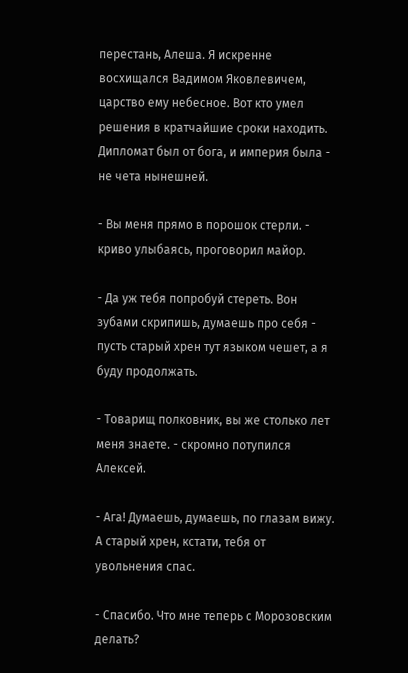перестань, Алеша. Я искренне восхищался Вадимом Яковлевичем, царство ему небесное. Вот кто умел решения в кратчайшие сроки находить. Дипломат был от бога, и империя была - не чета нынешней.

- Вы меня прямо в порошок стерли. - криво улыбаясь, проговорил майор.

- Да уж тебя попробуй стереть. Вон зубами скрипишь, думаешь про себя - пусть старый хрен тут языком чешет, а я буду продолжать.

- Товарищ полковник, вы же столько лет меня знаете. - скромно потупился Алексей.

- Ага! Думаешь, думаешь, по глазам вижу. А старый хрен, кстати, тебя от увольнения спас.

- Спасибо. Что мне теперь с Морозовским делать?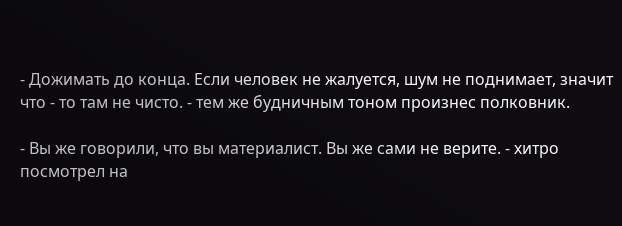- Дожимать до конца. Если человек не жалуется, шум не поднимает, значит что - то там не чисто. - тем же будничным тоном произнес полковник.

- Вы же говорили, что вы материалист. Вы же сами не верите. - хитро посмотрел на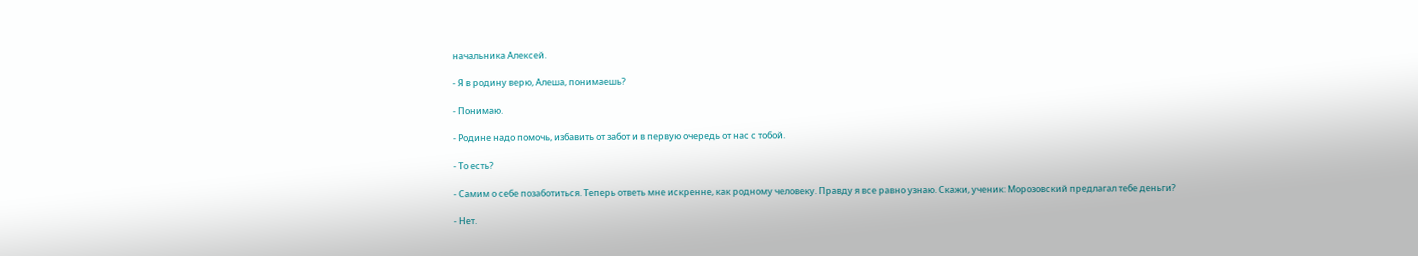начальника Алексей.

- Я в родину верю, Алеша, понимаешь?

- Понимаю.

- Родине надо помочь, избавить от забот и в первую очередь от нас с тобой.

- То есть?

- Самим о себе позаботиться. Теперь ответь мне искренне, как родному человеку. Правду я все равно узнаю. Скажи, ученик: Морозовский предлагал тебе деньги?

- Нет.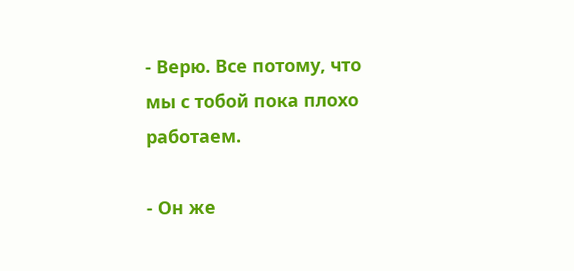- Верю. Все потому, что мы с тобой пока плохо работаем.

- Он же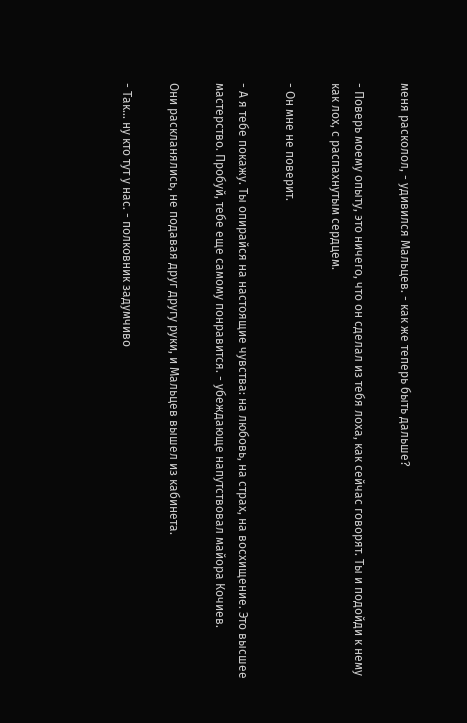меня расколол, - удивился Мальцев. - как же теперь быть дальше?

- Поверь моему опыту, это ничего, что он сделал из тебя лоха, как сейчас говорят. Ты и подойди к нему как лох, с распахнутым сердцем.

- Он мне не поверит.

- А я тебе покажу. Ты опирайся на настоящие чувства: на любовь, на страх, на восхищение. Это высшее мастерство. Пробуй, тебе еще самому понравится. - убеждающе напутствовал майора Кочиев.

Они раскланялись, не подавая друг другу руки, и Мальцев вышел из кабинета.

- Так... ну кто тут у нас. - полковник задумчиво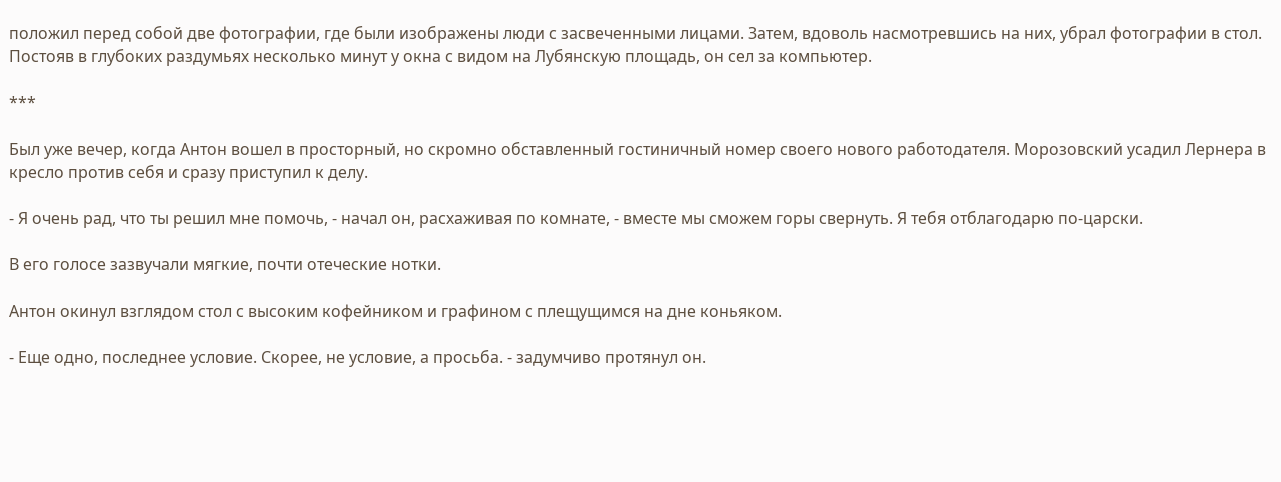положил перед собой две фотографии, где были изображены люди с засвеченными лицами. Затем, вдоволь насмотревшись на них, убрал фотографии в стол. Постояв в глубоких раздумьях несколько минут у окна с видом на Лубянскую площадь, он сел за компьютер.

***

Был уже вечер, когда Антон вошел в просторный, но скромно обставленный гостиничный номер своего нового работодателя. Морозовский усадил Лернера в кресло против себя и сразу приступил к делу.

- Я очень рад, что ты решил мне помочь, - начал он, расхаживая по комнате, - вместе мы сможем горы свернуть. Я тебя отблагодарю по-царски.

В его голосе зазвучали мягкие, почти отеческие нотки.

Антон окинул взглядом стол с высоким кофейником и графином с плещущимся на дне коньяком.

- Еще одно, последнее условие. Скорее, не условие, а просьба. - задумчиво протянул он.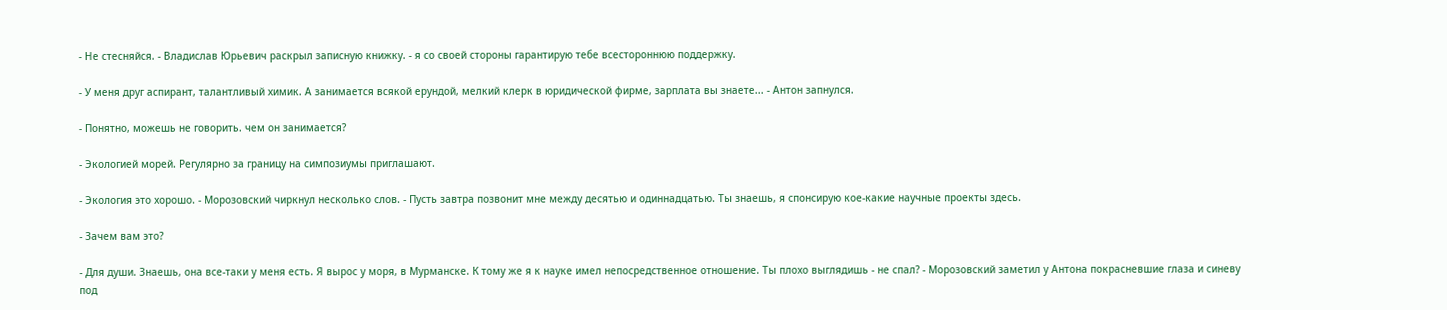- Не стесняйся. - Владислав Юрьевич раскрыл записную книжку. - я со своей стороны гарантирую тебе всестороннюю поддержку.

- У меня друг аспирант, талантливый химик. А занимается всякой ерундой, мелкий клерк в юридической фирме, зарплата вы знаете... - Антон запнулся.

- Понятно, можешь не говорить. чем он занимается?

- Экологией морей. Регулярно за границу на симпозиумы приглашают.

- Экология это хорошо. - Морозовский чиркнул несколько слов. - Пусть завтра позвонит мне между десятью и одиннадцатью. Ты знаешь, я спонсирую кое-какие научные проекты здесь.

- Зачем вам это?

- Для души. Знаешь, она все-таки у меня есть. Я вырос у моря, в Мурманске. К тому же я к науке имел непосредственное отношение. Ты плохо выглядишь - не спал? - Морозовский заметил у Антона покрасневшие глаза и синеву под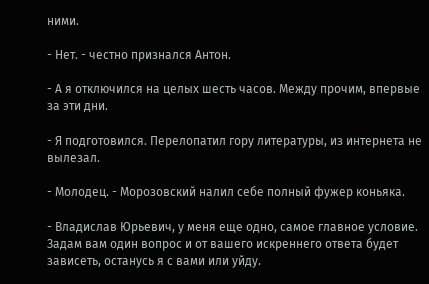ними.

- Нет. - честно признался Антон.

- А я отключился на целых шесть часов. Между прочим, впервые за эти дни.

- Я подготовился. Перелопатил гору литературы, из интернета не вылезал.

- Молодец. - Морозовский налил себе полный фужер коньяка.

- Владислав Юрьевич, у меня еще одно, самое главное условие. Задам вам один вопрос и от вашего искреннего ответа будет зависеть, останусь я с вами или уйду.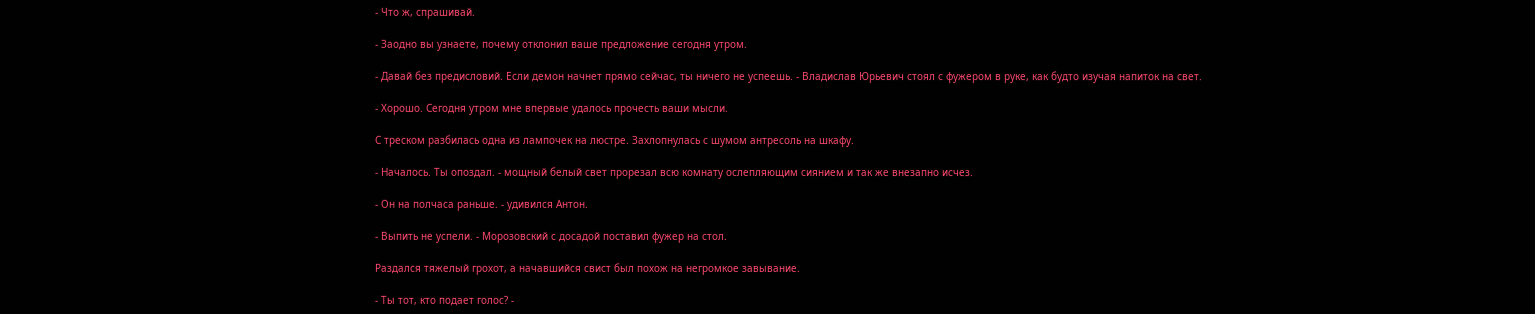- Что ж, спрашивай.

- Заодно вы узнаете, почему отклонил ваше предложение сегодня утром.

- Давай без предисловий. Если демон начнет прямо сейчас, ты ничего не успеешь. - Владислав Юрьевич стоял с фужером в руке, как будто изучая напиток на свет.

- Хорошо. Сегодня утром мне впервые удалось прочесть ваши мысли.

С треском разбилась одна из лампочек на люстре. Захлопнулась с шумом антресоль на шкафу.

- Началось. Ты опоздал. - мощный белый свет прорезал всю комнату ослепляющим сиянием и так же внезапно исчез.

- Он на полчаса раньше. - удивился Антон.

- Выпить не успели. - Морозовский с досадой поставил фужер на стол.

Раздался тяжелый грохот, а начавшийся свист был похож на негромкое завывание.

- Ты тот, кто подает голос? -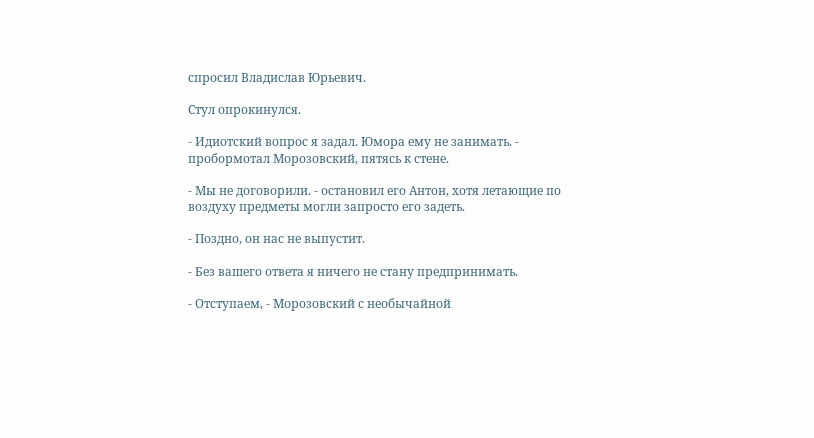спросил Владислав Юрьевич.

Cтул опрокинулся.

- Идиотский вопрос я задал. Юмора ему не занимать. - пробормотал Морозовский, пятясь к стене.

- Мы не договорили. - остановил его Антон, хотя летающие по воздуху предметы могли запросто его задеть.

- Поздно, он нас не выпустит.

- Без вашего ответа я ничего не стану предпринимать.

- Отступаем, - Морозовский с необычайной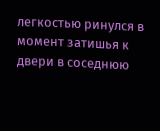легкостью ринулся в момент затишья к двери в соседнюю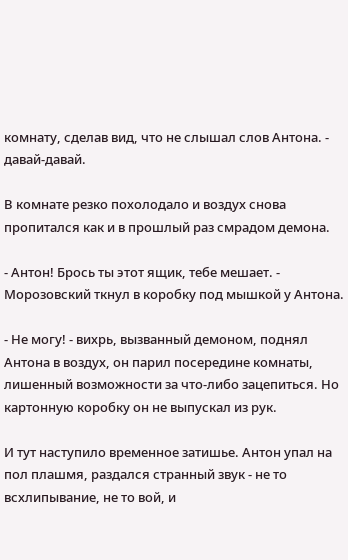комнату, сделав вид, что не слышал слов Антона. - давай-давай.

В комнате резко похолодало и воздух снова пропитался как и в прошлый раз смрадом демона.

- Антон! Брось ты этот ящик, тебе мешает. - Морозовский ткнул в коробку под мышкой у Антона.

- Не могу! - вихрь, вызванный демоном, поднял Антона в воздух, он парил посередине комнаты, лишенный возможности за что-либо зацепиться. Но картонную коробку он не выпускал из рук.

И тут наступило временное затишье. Антон упал на пол плашмя, раздался странный звук - не то всхлипывание, не то вой, и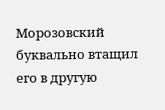Морозовский буквально втащил его в другую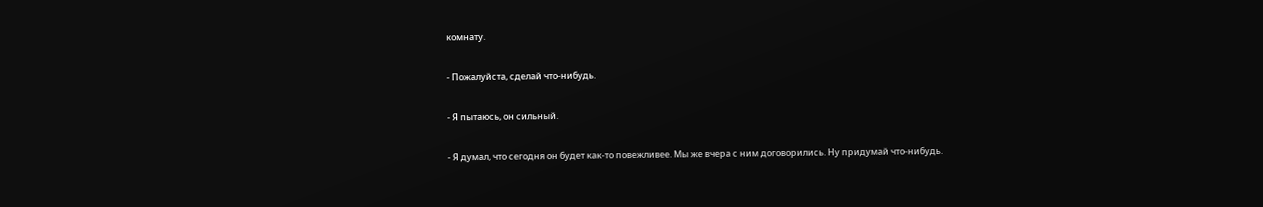комнату.

- Пожалуйста, сделай что-нибудь.

- Я пытаюсь, он сильный.

- Я думал, что сегодня он будет как-то повежливее. Мы же вчера с ним договорились. Ну придумай что-нибудь.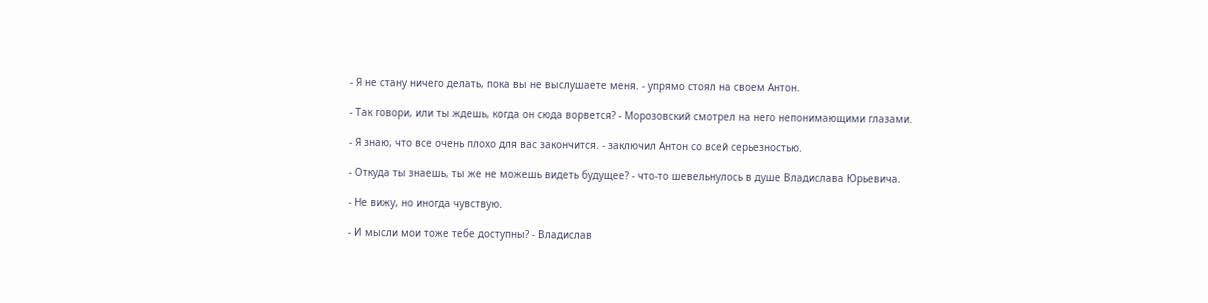- Я не стану ничего делать, пока вы не выслушаете меня. - упрямо стоял на своем Антон.

- Так говори, или ты ждешь, когда он сюда ворвется? - Морозовский смотрел на него непонимающими глазами.

- Я знаю, что все очень плохо для вас закончится. - заключил Антон со всей серьезностью.

- Откуда ты знаешь, ты же не можешь видеть будущее? - что-то шевельнулось в душе Владислава Юрьевича.

- Не вижу, но иногда чувствую.

- И мысли мои тоже тебе доступны? - Владислав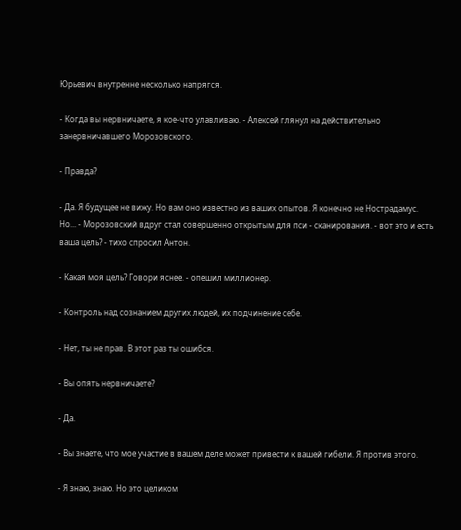Юрьевич внутренне несколько напрягся.

- Когда вы нервничаете, я кое-что улавливаю. - Алексей глянул на действительно занервничавшего Морозовского.

- Правда?

- Да. Я будущее не вижу. Но вам оно известно из ваших опытов. Я конечно не Нострадамус. Но... - Морозовский вдруг стал совершенно открытым для пси - сканирования. - вот это и есть ваша цель? - тихо спросил Антон.

- Какая моя цель? Говори яснее. - опешил миллионер.

- Контроль над сознанием других людей, их подчинение себе.

- Нет, ты не прав. В этот раз ты ошибся.

- Вы опять нервничаете?

- Да.

- Вы знаете, что мое участие в вашем деле может привести к вашей гибели. Я против этого.

- Я знаю, знаю. Но это целиком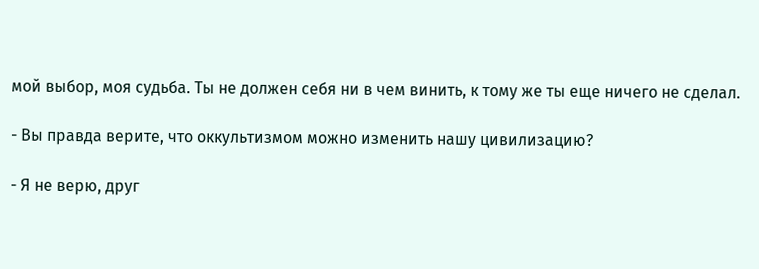мой выбор, моя судьба. Ты не должен себя ни в чем винить, к тому же ты еще ничего не сделал.

- Вы правда верите, что оккультизмом можно изменить нашу цивилизацию?

- Я не верю, друг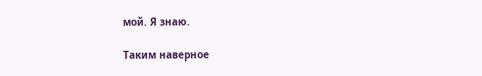мой. Я знаю.

Таким наверное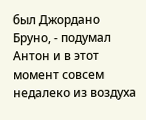был Джордано Бруно, - подумал Антон и в этот момент совсем недалеко из воздуха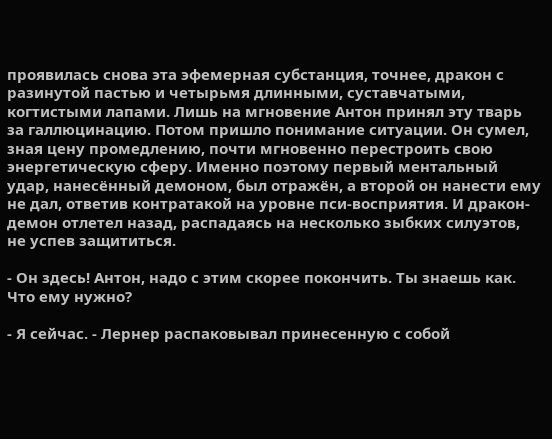проявилась снова эта эфемерная субстанция, точнее, дракон с разинутой пастью и четырьмя длинными, суставчатыми, когтистыми лапами. Лишь на мгновение Антон принял эту тварь за галлюцинацию. Потом пришло понимание ситуации. Он сумел, зная цену промедлению, почти мгновенно перестроить свою энергетическую сферу. Именно поэтому первый ментальный удар, нанесённый демоном, был отражён, а второй он нанести ему не дал, ответив контратакой на уровне пси-восприятия. И дракон-демон отлетел назад, распадаясь на несколько зыбких силуэтов, не успев защититься.

- Он здесь! Антон, надо с этим скорее покончить. Ты знаешь как. Что ему нужно?

- Я сейчас. - Лернер распаковывал принесенную с собой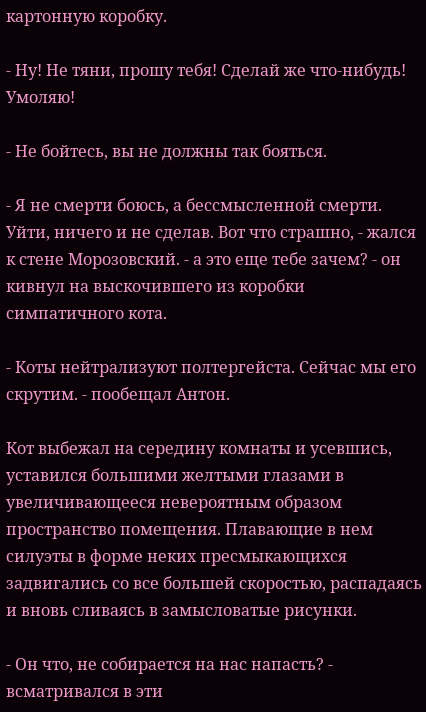картонную коробку.

- Ну! Не тяни, прошу тебя! Сделай же что-нибудь! Умоляю!

- Не бойтесь, вы не должны так бояться.

- Я не смерти боюсь, а бессмысленной смерти. Уйти, ничего и не сделав. Вот что страшно, - жался к стене Морозовский. - а это еще тебе зачем? - он кивнул на выскочившего из коробки симпатичного кота.

- Коты нейтрализуют полтергейста. Сейчас мы его скрутим. - пообещал Антон.

Кот выбежал на середину комнаты и усевшись, уставился большими желтыми глазами в увеличивающееся невероятным образом пространство помещения. Плавающие в нем силуэты в форме неких пресмыкающихся задвигались со все большей скоростью, распадаясь и вновь сливаясь в замысловатые рисунки.

- Он что, не собирается на нас напасть? - всматривался в эти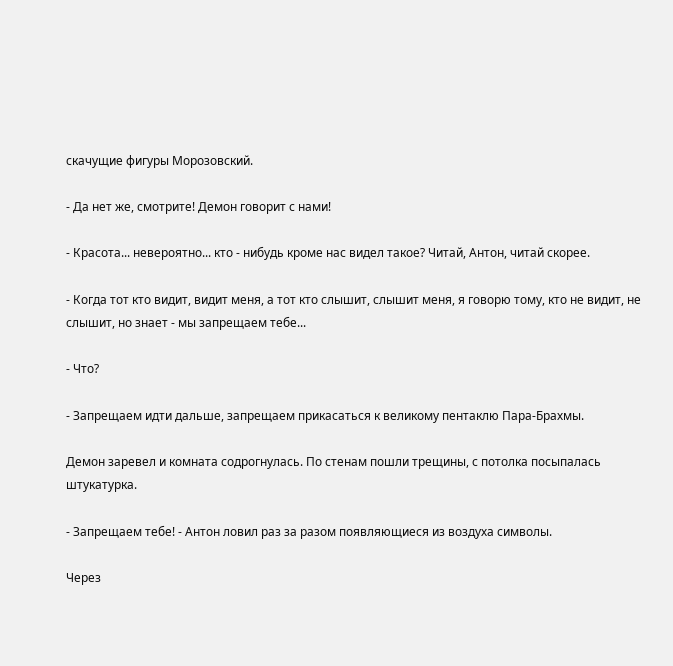скачущие фигуры Морозовский.

- Да нет же, смотрите! Демон говорит с нами!

- Красота... невероятно... кто - нибудь кроме нас видел такое? Читай, Антон, читай скорее.

- Когда тот кто видит, видит меня, а тот кто слышит, слышит меня, я говорю тому, кто не видит, не слышит, но знает - мы запрещаем тебе...

- Что?

- Запрещаем идти дальше, запрещаем прикасаться к великому пентаклю Пара-Брахмы.

Демон заревел и комната содрогнулась. По стенам пошли трещины, с потолка посыпалась штукатурка.

- Запрещаем тебе! - Антон ловил раз за разом появляющиеся из воздуха символы.

Через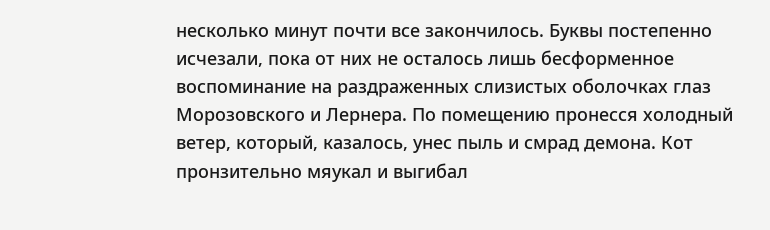несколько минут почти все закончилось. Буквы постепенно исчезали, пока от них не осталось лишь бесформенное воспоминание на раздраженных слизистых оболочках глаз Морозовского и Лернера. По помещению пронесся холодный ветер, который, казалось, унес пыль и смрад демона. Кот пронзительно мяукал и выгибал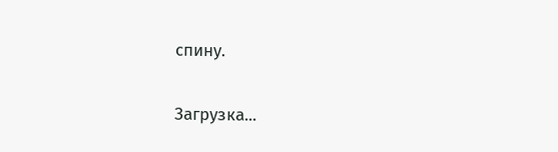спину.

Загрузка...